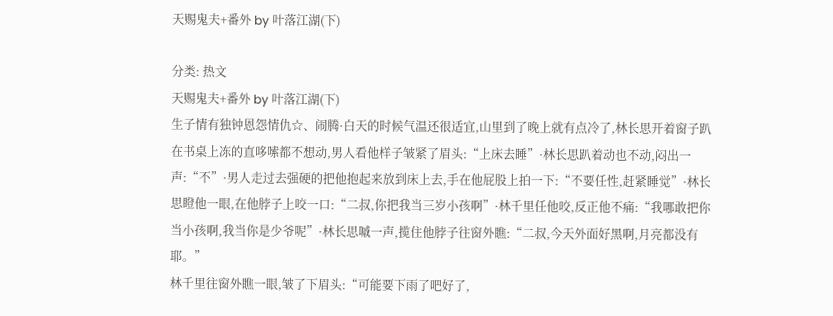天赐鬼夫+番外 by 叶落江湖(下)

分类: 热文
天赐鬼夫+番外 by 叶落江湖(下)
生子情有独钟恩怨情仇☆、闹腾·白天的时候气温还很适宜,山里到了晚上就有点冷了,林长思开着窗子趴在书桌上冻的直哆嗦都不想动,男人看他样子皱紧了眉头:“上床去睡”·林长思趴着动也不动,闷出一声:“不”·男人走过去强硬的把他抱起来放到床上去,手在他屁股上拍一下:“不要任性,赶紧睡觉”·林长思瞪他一眼,在他脖子上咬一口:“二叔,你把我当三岁小孩啊”·林千里任他咬,反正他不痛:“我哪敢把你当小孩啊,我当你是少爷呢”·林长思嘁一声,揽住他脖子往窗外瞧:“二叔,今天外面好黑啊,月亮都没有耶。”
林千里往窗外瞧一眼,皱了下眉头:“可能要下雨了吧好了,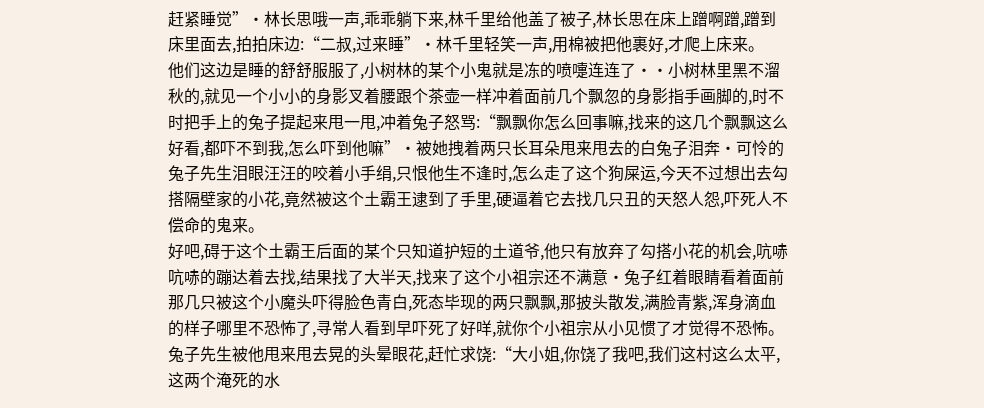赶紧睡觉”·林长思哦一声,乖乖躺下来,林千里给他盖了被子,林长思在床上蹭啊蹭,蹭到床里面去,拍拍床边:“二叔,过来睡”·林千里轻笑一声,用棉被把他裹好,才爬上床来。
他们这边是睡的舒舒服服了,小树林的某个小鬼就是冻的喷嚏连连了··小树林里黑不溜秋的,就见一个小小的身影叉着腰跟个茶壶一样冲着面前几个飘忽的身影指手画脚的,时不时把手上的兔子提起来甩一甩,冲着兔子怒骂:“飘飘你怎么回事嘛,找来的这几个飘飘这么好看,都吓不到我,怎么吓到他嘛”·被她拽着两只长耳朵甩来甩去的白兔子泪奔·可怜的兔子先生泪眼汪汪的咬着小手绢,只恨他生不逢时,怎么走了这个狗屎运,今天不过想出去勾搭隔壁家的小花,竟然被这个土霸王逮到了手里,硬逼着它去找几只丑的天怒人怨,吓死人不偿命的鬼来。
好吧,碍于这个土霸王后面的某个只知道护短的土道爷,他只有放弃了勾搭小花的机会,吭哧吭哧的蹦达着去找,结果找了大半天,找来了这个小祖宗还不满意·兔子红着眼睛看着面前那几只被这个小魔头吓得脸色青白,死态毕现的两只飘飘,那披头散发,满脸青紫,浑身滴血的样子哪里不恐怖了,寻常人看到早吓死了好咩,就你个小祖宗从小见惯了才觉得不恐怖。
兔子先生被他甩来甩去晃的头晕眼花,赶忙求饶:“大小姐,你饶了我吧,我们这村这么太平,这两个淹死的水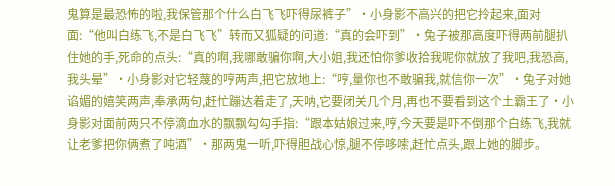鬼算是最恐怖的啦,我保管那个什么白飞飞吓得尿裤子”·小身影不高兴的把它拎起来,面对面:“他叫白练飞,不是白飞飞”转而又狐疑的问道:“真的会吓到”·兔子被那高度吓得两前腿扒住她的手,死命的点头:“真的啊,我哪敢骗你啊,大小姐,我还怕你爹收拾我呢你就放了我吧,我恐高,我头晕”·小身影对它轻蔑的哼两声,把它放地上:“哼,量你也不敢骗我,就信你一次”·兔子对她谄媚的嬉笑两声,奉承两句,赶忙蹦达着走了,天呐,它要闭关几个月,再也不要看到这个土霸王了·小身影对面前两只不停滴血水的飘飘勾勾手指:“跟本姑娘过来,哼,今天要是吓不倒那个白练飞,我就让老爹把你俩煮了吨酒”·那两鬼一听,吓得胆战心惊,腿不停哆嗦,赶忙点头,跟上她的脚步。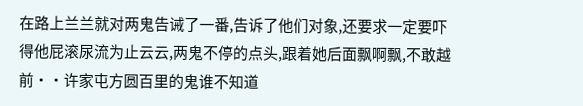在路上兰兰就对两鬼告诫了一番,告诉了他们对象,还要求一定要吓得他屁滚尿流为止云云,两鬼不停的点头,跟着她后面飘啊飘,不敢越前··许家屯方圆百里的鬼谁不知道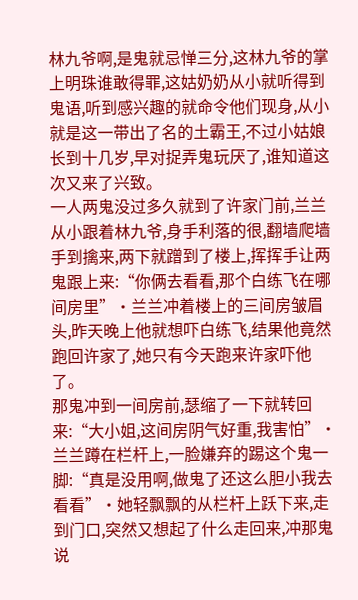林九爷啊,是鬼就忌惮三分,这林九爷的掌上明珠谁敢得罪,这姑奶奶从小就听得到鬼语,听到感兴趣的就命令他们现身,从小就是这一带出了名的土霸王,不过小姑娘长到十几岁,早对捉弄鬼玩厌了,谁知道这次又来了兴致。
一人两鬼没过多久就到了许家门前,兰兰从小跟着林九爷,身手利落的很,翻墙爬墙手到擒来,两下就蹭到了楼上,挥挥手让两鬼跟上来:“你俩去看看,那个白练飞在哪间房里”·兰兰冲着楼上的三间房皱眉头,昨天晚上他就想吓白练飞,结果他竟然跑回许家了,她只有今天跑来许家吓他了。
那鬼冲到一间房前,瑟缩了一下就转回来:“大小姐,这间房阴气好重,我害怕”·兰兰蹲在栏杆上,一脸嫌弃的踢这个鬼一脚:“真是没用啊,做鬼了还这么胆小我去看看”·她轻飘飘的从栏杆上跃下来,走到门口,突然又想起了什么走回来,冲那鬼说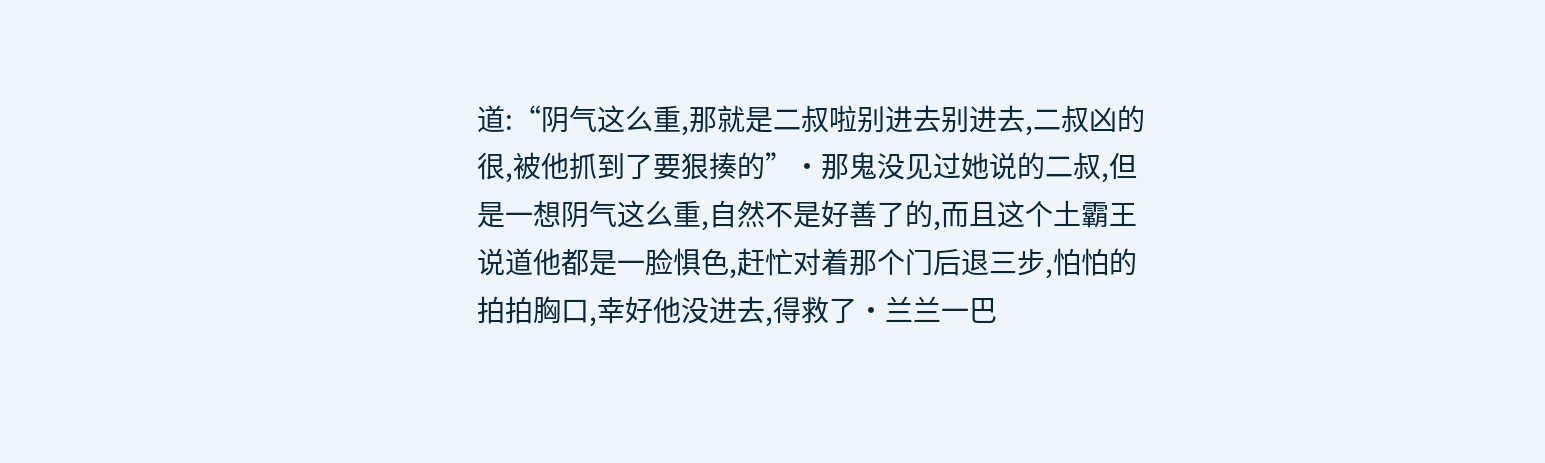道:“阴气这么重,那就是二叔啦别进去别进去,二叔凶的很,被他抓到了要狠揍的”·那鬼没见过她说的二叔,但是一想阴气这么重,自然不是好善了的,而且这个土霸王说道他都是一脸惧色,赶忙对着那个门后退三步,怕怕的拍拍胸口,幸好他没进去,得救了·兰兰一巴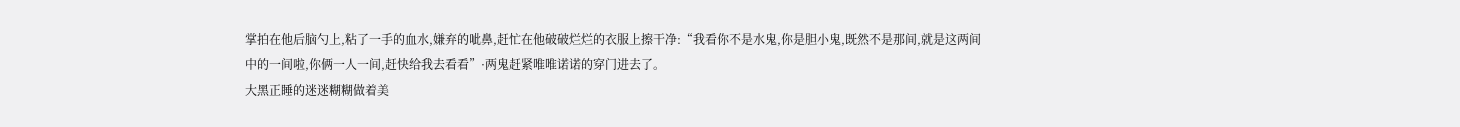掌拍在他后脑勺上,粘了一手的血水,嫌弃的呲鼻,赶忙在他破破烂烂的衣服上擦干净:“我看你不是水鬼,你是胆小鬼,既然不是那间,就是这两间中的一间啦,你俩一人一间,赶快给我去看看”·两鬼赶紧唯唯诺诺的穿门进去了。
大黑正睡的迷迷糊糊做着美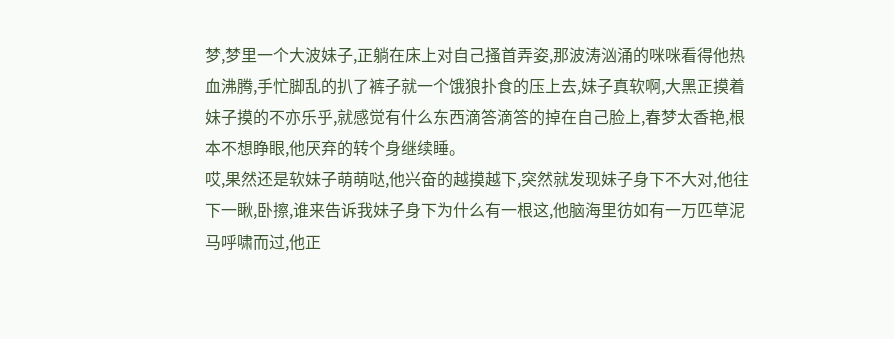梦,梦里一个大波妹子,正躺在床上对自己搔首弄姿,那波涛汹涌的咪咪看得他热血沸腾,手忙脚乱的扒了裤子就一个饿狼扑食的压上去,妹子真软啊,大黑正摸着妹子摸的不亦乐乎,就感觉有什么东西滴答滴答的掉在自己脸上,春梦太香艳,根本不想睁眼,他厌弃的转个身继续睡。
哎,果然还是软妹子萌萌哒,他兴奋的越摸越下,突然就发现妹子身下不大对,他往下一瞅,卧擦,谁来告诉我妹子身下为什么有一根这,他脑海里彷如有一万匹草泥马呼啸而过,他正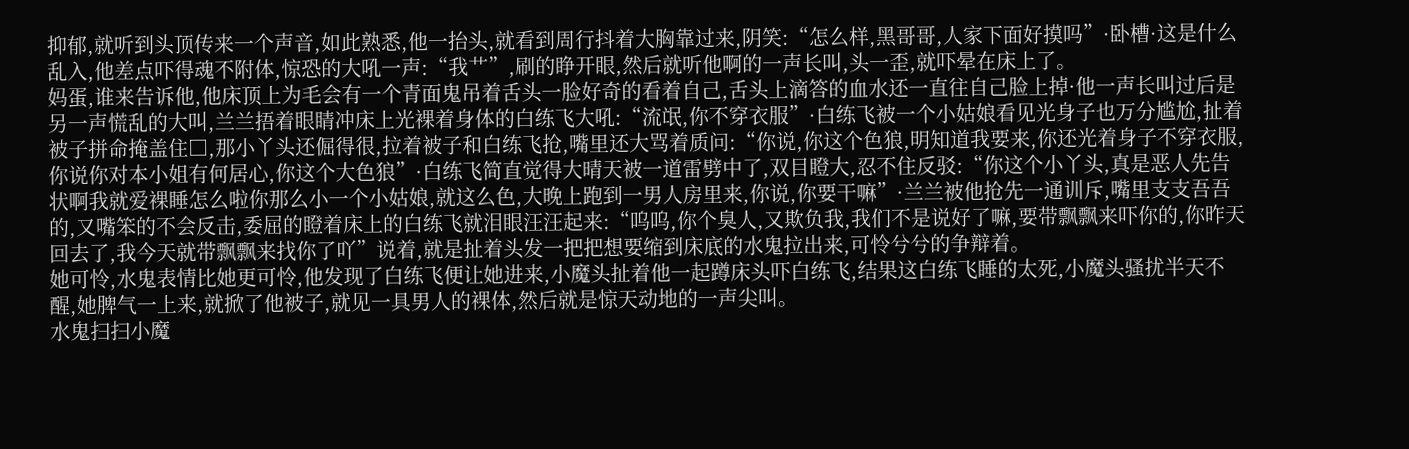抑郁,就听到头顶传来一个声音,如此熟悉,他一抬头,就看到周行抖着大胸靠过来,阴笑:“怎么样,黑哥哥,人家下面好摸吗”·卧槽·这是什么乱入,他差点吓得魂不附体,惊恐的大吼一声:“我艹”,刷的睁开眼,然后就听他啊的一声长叫,头一歪,就吓晕在床上了。
妈蛋,谁来告诉他,他床顶上为毛会有一个青面鬼吊着舌头一脸好奇的看着自己,舌头上滴答的血水还一直往自己脸上掉·他一声长叫过后是另一声慌乱的大叫,兰兰捂着眼睛冲床上光裸着身体的白练飞大吼:“流氓,你不穿衣服”·白练飞被一个小姑娘看见光身子也万分尴尬,扯着被子拼命掩盖住□,那小丫头还倔得很,拉着被子和白练飞抢,嘴里还大骂着质问:“你说,你这个色狼,明知道我要来,你还光着身子不穿衣服,你说你对本小姐有何居心,你这个大色狼”·白练飞简直觉得大晴天被一道雷劈中了,双目瞪大,忍不住反驳:“你这个小丫头,真是恶人先告状啊我就爱裸睡怎么啦你那么小一个小姑娘,就这么色,大晚上跑到一男人房里来,你说,你要干嘛”·兰兰被他抢先一通训斥,嘴里支支吾吾的,又嘴笨的不会反击,委屈的瞪着床上的白练飞就泪眼汪汪起来:“呜呜,你个臭人,又欺负我,我们不是说好了嘛,要带飘飘来吓你的,你昨天回去了,我今天就带飘飘来找你了吖”说着,就是扯着头发一把把想要缩到床底的水鬼拉出来,可怜兮兮的争辩着。
她可怜,水鬼表情比她更可怜,他发现了白练飞便让她进来,小魔头扯着他一起蹲床头吓白练飞,结果这白练飞睡的太死,小魔头骚扰半天不醒,她脾气一上来,就掀了他被子,就见一具男人的裸体,然后就是惊天动地的一声尖叫。
水鬼扫扫小魔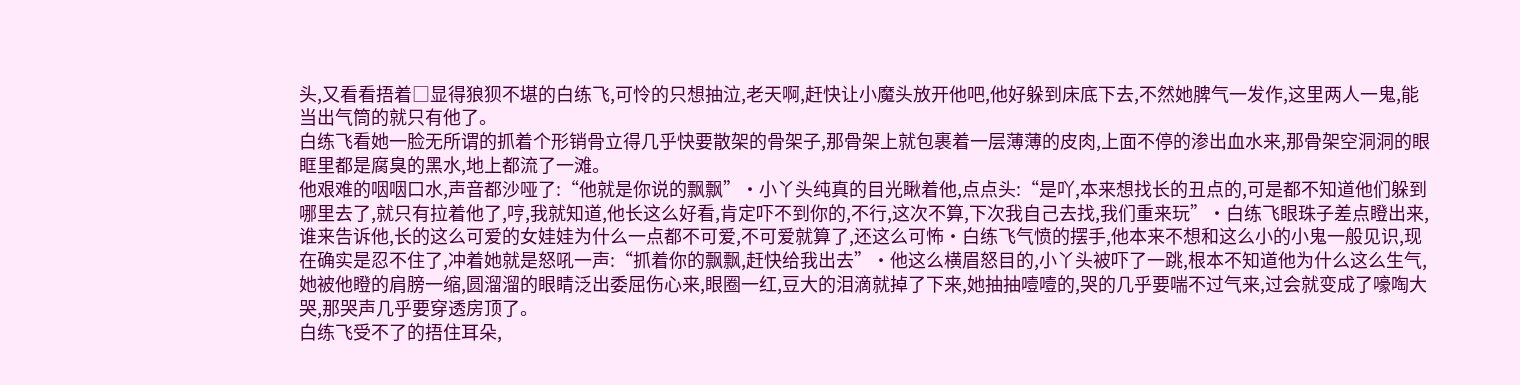头,又看看捂着□显得狼狈不堪的白练飞,可怜的只想抽泣,老天啊,赶快让小魔头放开他吧,他好躲到床底下去,不然她脾气一发作,这里两人一鬼,能当出气筒的就只有他了。
白练飞看她一脸无所谓的抓着个形销骨立得几乎快要散架的骨架子,那骨架上就包裹着一层薄薄的皮肉,上面不停的渗出血水来,那骨架空洞洞的眼眶里都是腐臭的黑水,地上都流了一滩。
他艰难的咽咽口水,声音都沙哑了:“他就是你说的飘飘”·小丫头纯真的目光瞅着他,点点头:“是吖,本来想找长的丑点的,可是都不知道他们躲到哪里去了,就只有拉着他了,哼,我就知道,他长这么好看,肯定吓不到你的,不行,这次不算,下次我自己去找,我们重来玩”·白练飞眼珠子差点瞪出来,谁来告诉他,长的这么可爱的女娃娃为什么一点都不可爱,不可爱就算了,还这么可怖·白练飞气愤的摆手,他本来不想和这么小的小鬼一般见识,现在确实是忍不住了,冲着她就是怒吼一声:“抓着你的飘飘,赶快给我出去”·他这么横眉怒目的,小丫头被吓了一跳,根本不知道他为什么这么生气,她被他瞪的肩膀一缩,圆溜溜的眼睛泛出委屈伤心来,眼圈一红,豆大的泪滴就掉了下来,她抽抽噎噎的,哭的几乎要喘不过气来,过会就变成了嚎啕大哭,那哭声几乎要穿透房顶了。
白练飞受不了的捂住耳朵,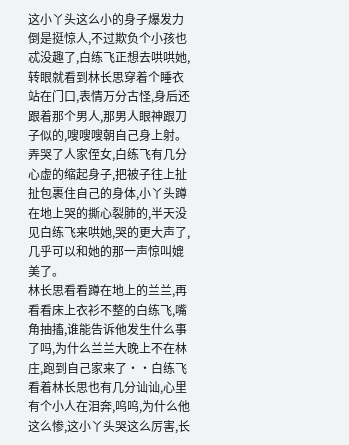这小丫头这么小的身子爆发力倒是挺惊人,不过欺负个小孩也忒没趣了,白练飞正想去哄哄她,转眼就看到林长思穿着个睡衣站在门口,表情万分古怪,身后还跟着那个男人,那男人眼神跟刀子似的,嗖嗖嗖朝自己身上射。
弄哭了人家侄女,白练飞有几分心虚的缩起身子,把被子往上扯扯包裹住自己的身体,小丫头蹲在地上哭的撕心裂肺的,半天没见白练飞来哄她,哭的更大声了,几乎可以和她的那一声惊叫媲美了。
林长思看看蹲在地上的兰兰,再看看床上衣衫不整的白练飞,嘴角抽搐,谁能告诉他发生什么事了吗,为什么兰兰大晚上不在林庄,跑到自己家来了··白练飞看着林长思也有几分讪讪,心里有个小人在泪奔,呜呜,为什么他这么惨,这小丫头哭这么厉害,长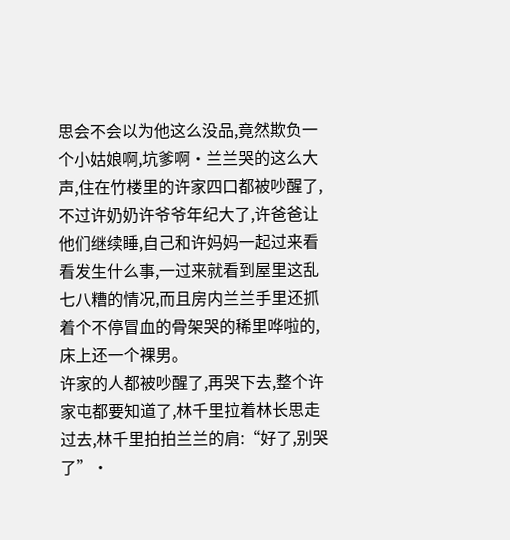思会不会以为他这么没品,竟然欺负一个小姑娘啊,坑爹啊·兰兰哭的这么大声,住在竹楼里的许家四口都被吵醒了,不过许奶奶许爷爷年纪大了,许爸爸让他们继续睡,自己和许妈妈一起过来看看发生什么事,一过来就看到屋里这乱七八糟的情况,而且房内兰兰手里还抓着个不停冒血的骨架哭的稀里哗啦的,床上还一个裸男。
许家的人都被吵醒了,再哭下去,整个许家屯都要知道了,林千里拉着林长思走过去,林千里拍拍兰兰的肩:“好了,别哭了”·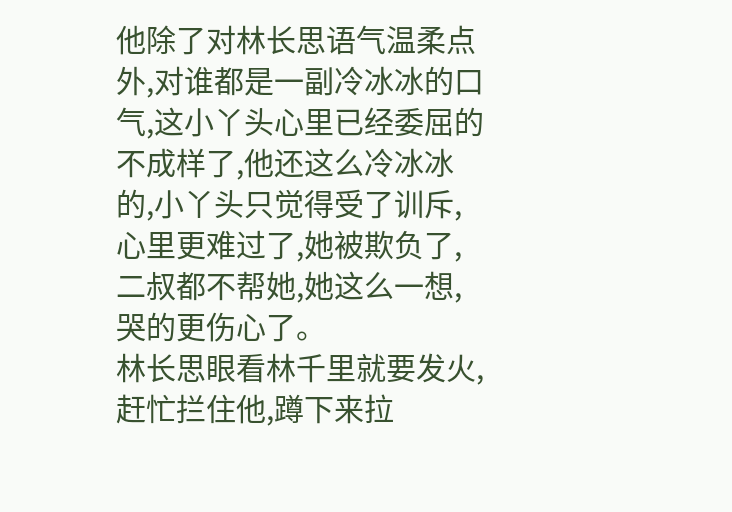他除了对林长思语气温柔点外,对谁都是一副冷冰冰的口气,这小丫头心里已经委屈的不成样了,他还这么冷冰冰的,小丫头只觉得受了训斥,心里更难过了,她被欺负了,二叔都不帮她,她这么一想,哭的更伤心了。
林长思眼看林千里就要发火,赶忙拦住他,蹲下来拉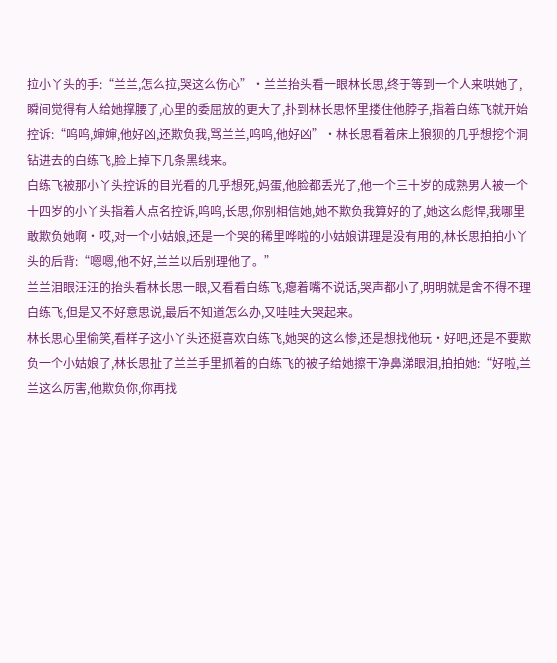拉小丫头的手:“兰兰,怎么拉,哭这么伤心”·兰兰抬头看一眼林长思,终于等到一个人来哄她了,瞬间觉得有人给她撑腰了,心里的委屈放的更大了,扑到林长思怀里搂住他脖子,指着白练飞就开始控诉:“呜呜,婶婶,他好凶,还欺负我,骂兰兰,呜呜,他好凶”·林长思看着床上狼狈的几乎想挖个洞钻进去的白练飞,脸上掉下几条黑线来。
白练飞被那小丫头控诉的目光看的几乎想死,妈蛋,他脸都丢光了,他一个三十岁的成熟男人被一个十四岁的小丫头指着人点名控诉,呜呜,长思,你别相信她,她不欺负我算好的了,她这么彪悍,我哪里敢欺负她啊·哎,对一个小姑娘,还是一个哭的稀里哗啦的小姑娘讲理是没有用的,林长思拍拍小丫头的后背:“嗯嗯,他不好,兰兰以后别理他了。”
兰兰泪眼汪汪的抬头看林长思一眼,又看看白练飞,瘪着嘴不说话,哭声都小了,明明就是舍不得不理白练飞,但是又不好意思说,最后不知道怎么办,又哇哇大哭起来。
林长思心里偷笑,看样子这小丫头还挺喜欢白练飞,她哭的这么惨,还是想找他玩·好吧,还是不要欺负一个小姑娘了,林长思扯了兰兰手里抓着的白练飞的被子给她擦干净鼻涕眼泪,拍拍她:“好啦,兰兰这么厉害,他欺负你,你再找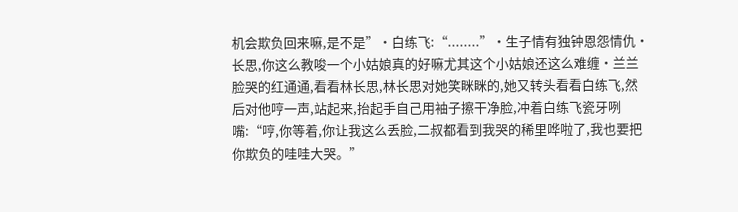机会欺负回来嘛,是不是”·白练飞:“........”·生子情有独钟恩怨情仇·长思,你这么教唆一个小姑娘真的好嘛尤其这个小姑娘还这么难缠·兰兰脸哭的红通通,看看林长思,林长思对她笑眯眯的,她又转头看看白练飞,然后对他哼一声,站起来,抬起手自己用袖子擦干净脸,冲着白练飞瓷牙咧嘴:“哼,你等着,你让我这么丢脸,二叔都看到我哭的稀里哗啦了,我也要把你欺负的哇哇大哭。”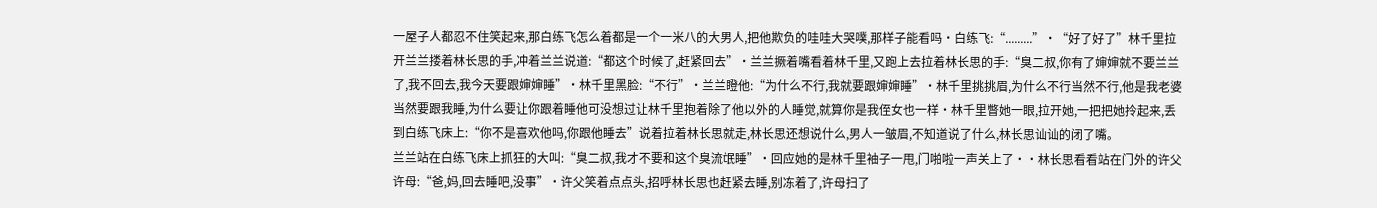一屋子人都忍不住笑起来,那白练飞怎么着都是一个一米八的大男人,把他欺负的哇哇大哭噗,那样子能看吗·白练飞:“.........”·“好了好了”林千里拉开兰兰搂着林长思的手,冲着兰兰说道:“都这个时候了,赶紧回去”·兰兰撅着嘴看着林千里,又跑上去拉着林长思的手:“臭二叔,你有了婶婶就不要兰兰了,我不回去,我今天要跟婶婶睡”·林千里黑脸:“不行”·兰兰瞪他:“为什么不行,我就要跟婶婶睡”·林千里挑挑眉,为什么不行当然不行,他是我老婆当然要跟我睡,为什么要让你跟着睡他可没想过让林千里抱着除了他以外的人睡觉,就算你是我侄女也一样·林千里瞥她一眼,拉开她,一把把她拎起来,丢到白练飞床上:“你不是喜欢他吗,你跟他睡去”说着拉着林长思就走,林长思还想说什么,男人一皱眉,不知道说了什么,林长思讪讪的闭了嘴。
兰兰站在白练飞床上抓狂的大叫:“臭二叔,我才不要和这个臭流氓睡”·回应她的是林千里袖子一甩,门啪啦一声关上了··林长思看看站在门外的许父许母:“爸,妈,回去睡吧,没事”·许父笑着点点头,招呼林长思也赶紧去睡,别冻着了,许母扫了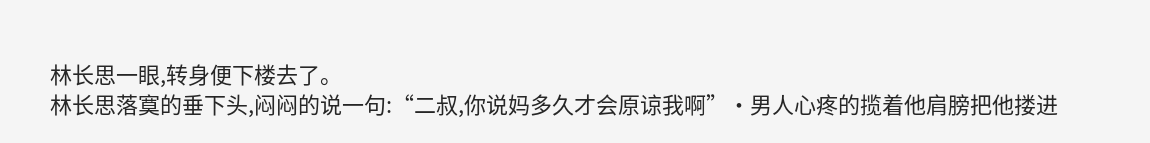林长思一眼,转身便下楼去了。
林长思落寞的垂下头,闷闷的说一句:“二叔,你说妈多久才会原谅我啊”·男人心疼的揽着他肩膀把他搂进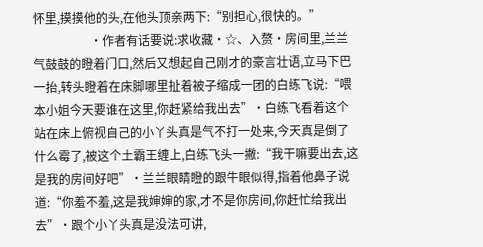怀里,摸摸他的头,在他头顶亲两下:“别担心,很快的。”
                   ·作者有话要说:求收藏·☆、入赘·房间里,兰兰气鼓鼓的瞪着门口,然后又想起自己刚才的豪言壮语,立马下巴一抬,转头瞪着在床脚哪里扯着被子缩成一团的白练飞说:“喂本小姐今天要谁在这里,你赶紧给我出去”·白练飞看着这个站在床上俯视自己的小丫头真是气不打一处来,今天真是倒了什么霉了,被这个土霸王缠上,白练飞头一撇:“我干嘛要出去,这是我的房间好吧”·兰兰眼睛瞪的跟牛眼似得,指着他鼻子说道:“你羞不羞,这是我婶婶的家,才不是你房间,你赶忙给我出去”·跟个小丫头真是没法可讲,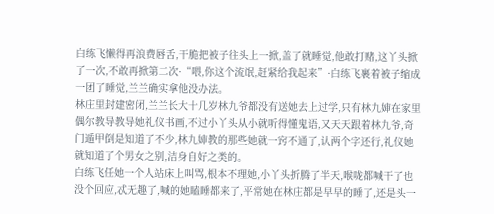白练飞懒得再浪费唇舌,干脆把被子往头上一掀,盖了就睡觉,他敢打赌,这丫头掀了一次,不敢再掀第二次·“喂,你这个流氓,赶紧给我起来”·白练飞裹着被子缩成一团了睡觉,兰兰确实拿他没办法。
林庄里封建密闭,兰兰长大十几岁林九爷都没有送她去上过学,只有林九婶在家里偶尔教导教导她礼仪书画,不过小丫头从小就听得懂鬼语,又天天跟着林九爷,奇门遁甲倒是知道了不少,林九婶教的那些她就一窍不通了,认两个字还行,礼仪她就知道了个男女之别,洁身自好之类的。
白练飞任她一个人站床上叫骂,根本不理她,小丫头折腾了半天,喉咙都喊干了也没个回应,忒无趣了,喊的她瞌睡都来了,平常她在林庄都是早早的睡了,还是头一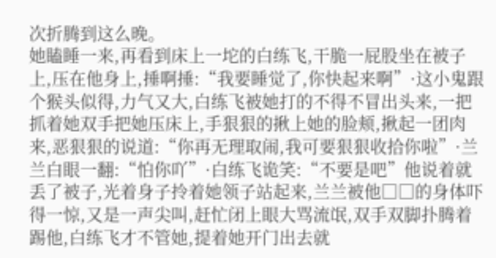次折腾到这么晚。
她瞌睡一来,再看到床上一坨的白练飞,干脆一屁股坐在被子上,压在他身上,捶啊捶:“我要睡觉了,你快起来啊”·这小鬼跟个猴头似得,力气又大,白练飞被她打的不得不冒出头来,一把抓着她双手把她压床上,手狠狠的揪上她的脸颊,揪起一团肉来,恶狠狠的说道:“你再无理取闹,我可要狠狠收拾你啦”·兰兰白眼一翻:“怕你吖”·白练飞诡笑:“不要是吧”他说着就丢了被子,光着身子拎着她领子站起来,兰兰被他□□的身体吓得一惊,又是一声尖叫,赶忙闭上眼大骂流氓,双手双脚扑腾着踢他,白练飞才不管她,提着她开门出去就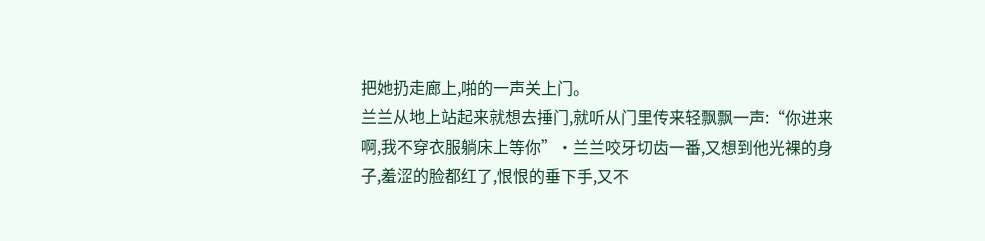把她扔走廊上,啪的一声关上门。
兰兰从地上站起来就想去捶门,就听从门里传来轻飘飘一声:“你进来啊,我不穿衣服躺床上等你”·兰兰咬牙切齿一番,又想到他光裸的身子,羞涩的脸都红了,恨恨的垂下手,又不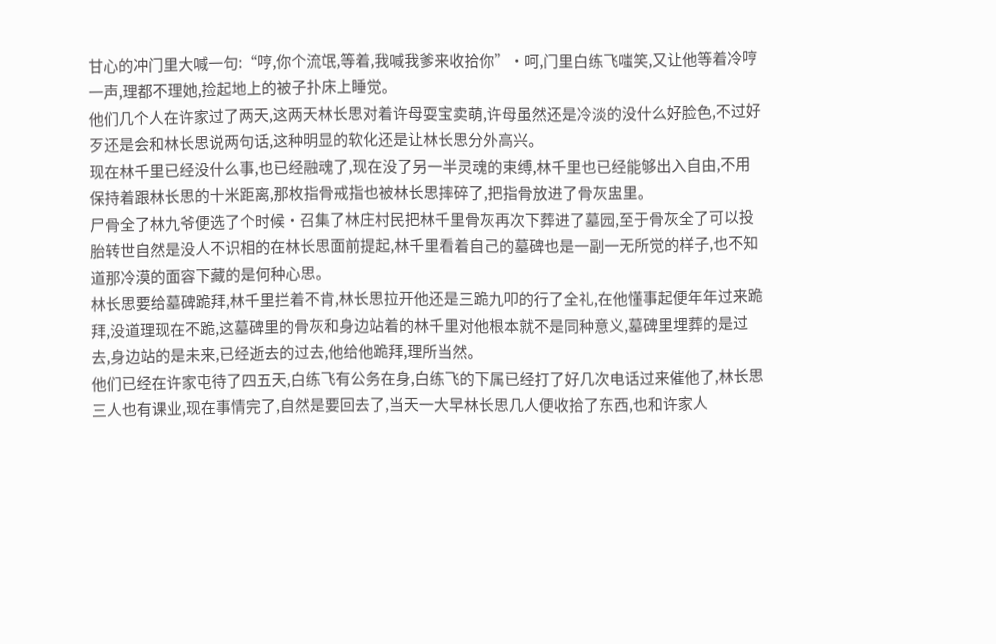甘心的冲门里大喊一句:“哼,你个流氓,等着,我喊我爹来收拾你”·呵,门里白练飞嗤笑,又让他等着冷哼一声,理都不理她,捡起地上的被子扑床上睡觉。
他们几个人在许家过了两天,这两天林长思对着许母耍宝卖萌,许母虽然还是冷淡的没什么好脸色,不过好歹还是会和林长思说两句话,这种明显的软化还是让林长思分外高兴。
现在林千里已经没什么事,也已经融魂了,现在没了另一半灵魂的束缚,林千里也已经能够出入自由,不用保持着跟林长思的十米距离,那枚指骨戒指也被林长思摔碎了,把指骨放进了骨灰盅里。
尸骨全了林九爷便选了个时候·召集了林庄村民把林千里骨灰再次下葬进了墓园,至于骨灰全了可以投胎转世自然是没人不识相的在林长思面前提起,林千里看着自己的墓碑也是一副一无所觉的样子,也不知道那冷漠的面容下藏的是何种心思。
林长思要给墓碑跪拜,林千里拦着不肯,林长思拉开他还是三跪九叩的行了全礼,在他懂事起便年年过来跪拜,没道理现在不跪,这墓碑里的骨灰和身边站着的林千里对他根本就不是同种意义,墓碑里埋葬的是过去,身边站的是未来,已经逝去的过去,他给他跪拜,理所当然。
他们已经在许家屯待了四五天,白练飞有公务在身,白练飞的下属已经打了好几次电话过来催他了,林长思三人也有课业,现在事情完了,自然是要回去了,当天一大早林长思几人便收拾了东西,也和许家人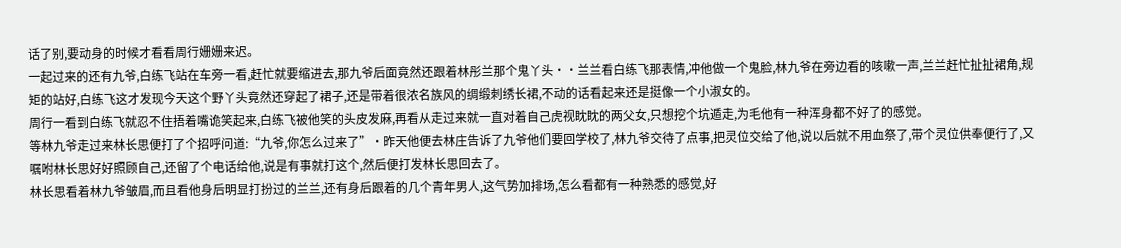话了别,要动身的时候才看看周行姗姗来迟。
一起过来的还有九爷,白练飞站在车旁一看,赶忙就要缩进去,那九爷后面竟然还跟着林彤兰那个鬼丫头··兰兰看白练飞那表情,冲他做一个鬼脸,林九爷在旁边看的咳嗽一声,兰兰赶忙扯扯裙角,规矩的站好,白练飞这才发现今天这个野丫头竟然还穿起了裙子,还是带着很浓名族风的绸缎刺绣长裙,不动的话看起来还是挺像一个小淑女的。
周行一看到白练飞就忍不住捂着嘴诡笑起来,白练飞被他笑的头皮发麻,再看从走过来就一直对着自己虎视眈眈的两父女,只想挖个坑遁走,为毛他有一种浑身都不好了的感觉。
等林九爷走过来林长思便打了个招呼问道:“九爷,你怎么过来了”·昨天他便去林庄告诉了九爷他们要回学校了,林九爷交待了点事,把灵位交给了他,说以后就不用血祭了,带个灵位供奉便行了,又嘱咐林长思好好照顾自己,还留了个电话给他,说是有事就打这个,然后便打发林长思回去了。
林长思看着林九爷皱眉,而且看他身后明显打扮过的兰兰,还有身后跟着的几个青年男人,这气势加排场,怎么看都有一种熟悉的感觉,好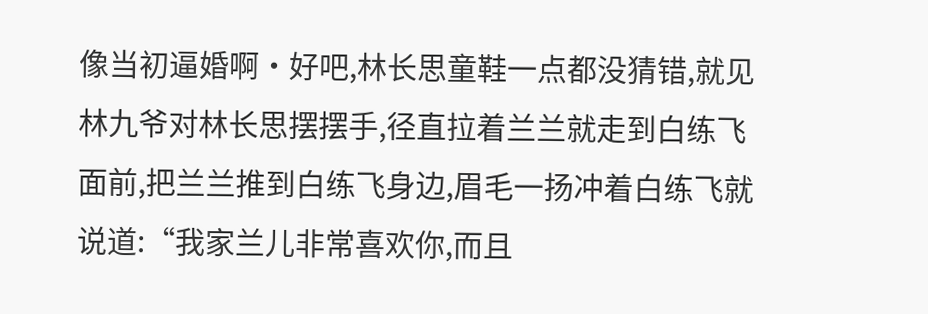像当初逼婚啊·好吧,林长思童鞋一点都没猜错,就见林九爷对林长思摆摆手,径直拉着兰兰就走到白练飞面前,把兰兰推到白练飞身边,眉毛一扬冲着白练飞就说道:“我家兰儿非常喜欢你,而且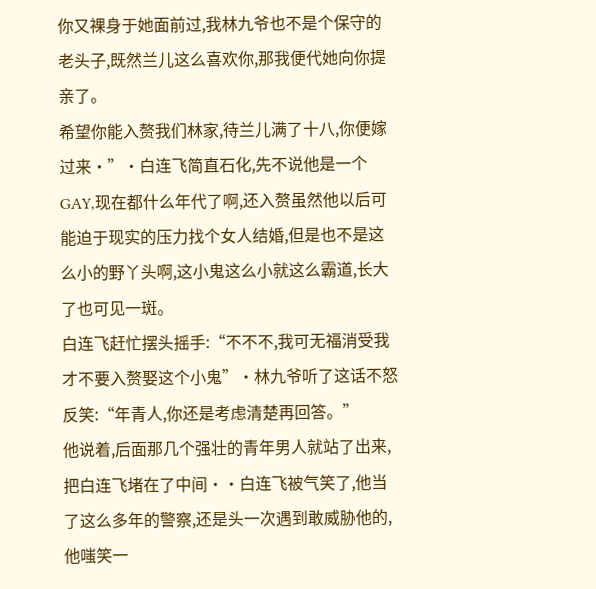你又裸身于她面前过,我林九爷也不是个保守的老头子,既然兰儿这么喜欢你,那我便代她向你提亲了。
希望你能入赘我们林家,待兰儿满了十八,你便嫁过来·”·白连飞简直石化,先不说他是一个GAY,现在都什么年代了啊,还入赘虽然他以后可能迫于现实的压力找个女人结婚,但是也不是这么小的野丫头啊,这小鬼这么小就这么霸道,长大了也可见一斑。
白连飞赶忙摆头摇手:“不不不,我可无福消受我才不要入赘娶这个小鬼”·林九爷听了这话不怒反笑:“年青人,你还是考虑清楚再回答。”
他说着,后面那几个强壮的青年男人就站了出来,把白连飞堵在了中间··白连飞被气笑了,他当了这么多年的警察,还是头一次遇到敢威胁他的,他嗤笑一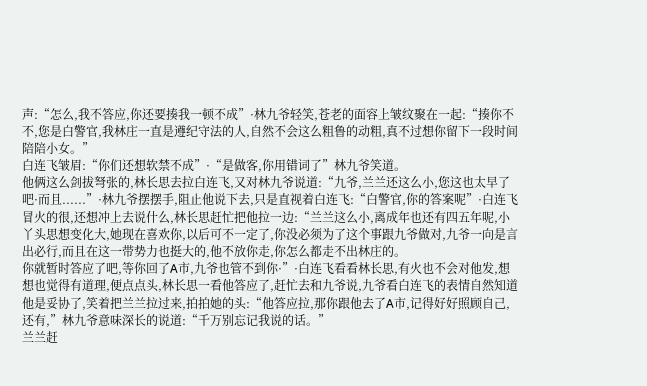声:“怎么,我不答应,你还要揍我一顿不成”·林九爷轻笑,苍老的面容上皱纹聚在一起:“揍你不不,您是白警官,我林庄一直是遵纪守法的人,自然不会这么粗鲁的动粗,真不过想你留下一段时间陪陪小女。”
白连飞皱眉:“你们还想软禁不成”·“是做客,你用错词了”林九爷笑道。
他俩这么剑拔弩张的,林长思去拉白连飞,又对林九爷说道:“九爷,兰兰还这么小,您这也太早了吧·而且......”·林九爷摆摆手,阻止他说下去,只是直视着白连飞:“白警官,你的答案呢”·白连飞冒火的很,还想冲上去说什么,林长思赶忙把他拉一边:“兰兰这么小,离成年也还有四五年呢,小丫头思想变化大,她现在喜欢你,以后可不一定了,你没必须为了这个事跟九爷做对,九爷一向是言出必行,而且在这一带势力也挺大的,他不放你走,你怎么都走不出林庄的。
你就暂时答应了吧,等你回了A市,九爷也管不到你·”·白连飞看看林长思,有火也不会对他发,想想也觉得有道理,便点点头,林长思一看他答应了,赶忙去和九爷说,九爷看白连飞的表情自然知道他是妥协了,笑着把兰兰拉过来,拍拍她的头:“他答应拉,那你跟他去了A市,记得好好照顾自己,还有,”林九爷意味深长的说道:“千万别忘记我说的话。”
兰兰赶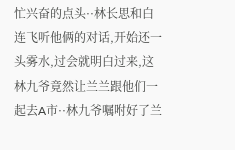忙兴奋的点头··林长思和白连飞听他俩的对话,开始还一头雾水,过会就明白过来,这林九爷竟然让兰兰跟他们一起去A市··林九爷嘱咐好了兰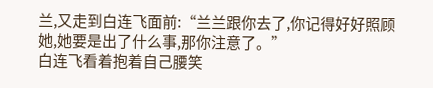兰,又走到白连飞面前:“兰兰跟你去了,你记得好好照顾她,她要是出了什么事,那你注意了。”
白连飞看着抱着自己腰笑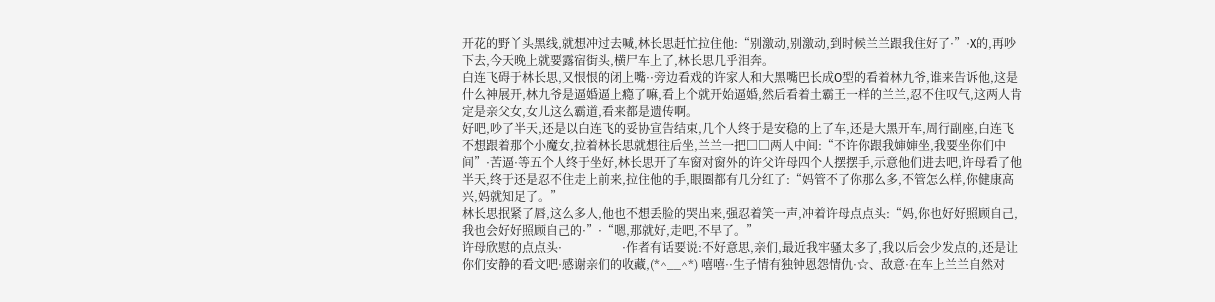开花的野丫头黑线,就想冲过去喊,林长思赶忙拉住他:“别激动,别激动,到时候兰兰跟我住好了·”·X的,再吵下去,今天晚上就要露宿街头,横尸车上了,林长思几乎泪奔。
白连飞碍于林长思,又恨恨的闭上嘴··旁边看戏的许家人和大黑嘴巴长成O型的看着林九爷,谁来告诉他,这是什么神展开,林九爷是逼婚逼上瘾了嘛,看上个就开始逼婚,然后看着土霸王一样的兰兰,忍不住叹气,这两人肯定是亲父女,女儿这么霸道,看来都是遗传啊。
好吧,吵了半天,还是以白连飞的妥协宣告结束,几个人终于是安稳的上了车,还是大黑开车,周行副座,白连飞不想跟着那个小魔女,拉着林长思就想往后坐,兰兰一把□□两人中间:“不许你跟我婶婶坐,我要坐你们中间”·苦逼·等五个人终于坐好,林长思开了车窗对窗外的许父许母四个人摆摆手,示意他们进去吧,许母看了他半天,终于还是忍不住走上前来,拉住他的手,眼圈都有几分红了:“妈管不了你那么多,不管怎么样,你健康高兴,妈就知足了。”
林长思抿紧了唇,这么多人,他也不想丢脸的哭出来,强忍着笑一声,冲着许母点点头:“妈,你也好好照顾自己,我也会好好照顾自己的·”·“嗯,那就好,走吧,不早了。”
许母欣慰的点点头·                    ·作者有话要说:不好意思,亲们,最近我牢骚太多了,我以后会少发点的,还是让你们安静的看文吧·感谢亲们的收藏,(*^__^*) 嘻嘻··生子情有独钟恩怨情仇·☆、敌意·在车上兰兰自然对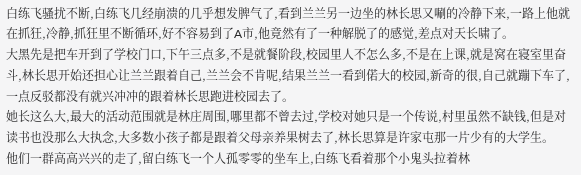白练飞骚扰不断,白练飞几经崩溃的几乎想发脾气了,看到兰兰另一边坐的林长思又唰的冷静下来,一路上他就在抓狂,冷静,抓狂里不断循环,好不容易到了A市,他竟然有了一种解脱了的感觉,差点对天长啸了。
大黑先是把车开到了学校门口,下午三点多,不是就餐阶段,校园里人不怎么多,不是在上课,就是窝在寝室里奋斗,林长思开始还担心让兰兰跟着自己,兰兰会不肯呢,结果兰兰一看到偌大的校园,新奇的很,自己就蹦下车了,一点反驳都没有就兴冲冲的跟着林长思跑进校园去了。
她长这么大,最大的活动范围就是林庄周围,哪里都不曾去过,学校对她只是一个传说,村里虽然不缺钱,但是对读书也没那么大执念,大多数小孩子都是跟着父母亲养果树去了,林长思算是许家屯那一片少有的大学生。
他们一群高高兴兴的走了,留白练飞一个人孤零零的坐车上,白练飞看着那个小鬼头拉着林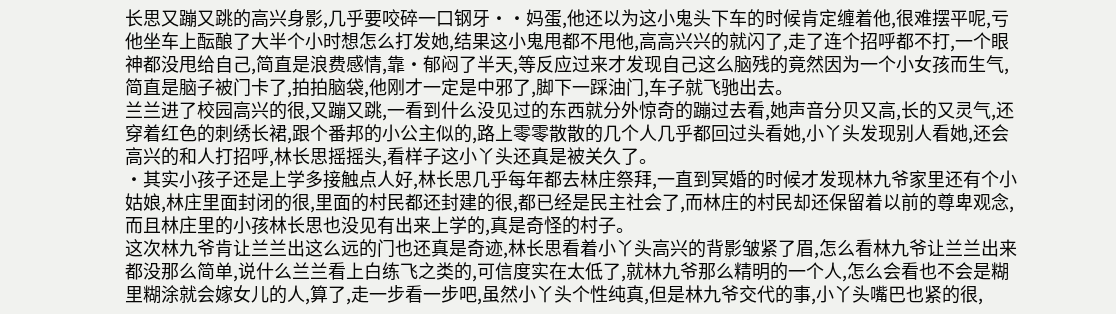长思又蹦又跳的高兴身影,几乎要咬碎一口钢牙··妈蛋,他还以为这小鬼头下车的时候肯定缠着他,很难摆平呢,亏他坐车上酝酿了大半个小时想怎么打发她,结果这小鬼甩都不甩他,高高兴兴的就闪了,走了连个招呼都不打,一个眼神都没甩给自己,简直是浪费感情,靠·郁闷了半天,等反应过来才发现自己这么脑残的竟然因为一个小女孩而生气,简直是脑子被门卡了,拍拍脑袋,他刚才一定是中邪了,脚下一踩油门,车子就飞驰出去。
兰兰进了校园高兴的很,又蹦又跳,一看到什么没见过的东西就分外惊奇的蹦过去看,她声音分贝又高,长的又灵气,还穿着红色的刺绣长裙,跟个番邦的小公主似的,路上零零散散的几个人几乎都回过头看她,小丫头发现别人看她,还会高兴的和人打招呼,林长思摇摇头,看样子这小丫头还真是被关久了。
·其实小孩子还是上学多接触点人好,林长思几乎每年都去林庄祭拜,一直到冥婚的时候才发现林九爷家里还有个小姑娘,林庄里面封闭的很,里面的村民都还封建的很,都已经是民主社会了,而林庄的村民却还保留着以前的尊卑观念,而且林庄里的小孩林长思也没见有出来上学的,真是奇怪的村子。
这次林九爷肯让兰兰出这么远的门也还真是奇迹,林长思看着小丫头高兴的背影皱紧了眉,怎么看林九爷让兰兰出来都没那么简单,说什么兰兰看上白练飞之类的,可信度实在太低了,就林九爷那么精明的一个人,怎么会看也不会是糊里糊涂就会嫁女儿的人,算了,走一步看一步吧,虽然小丫头个性纯真,但是林九爷交代的事,小丫头嘴巴也紧的很,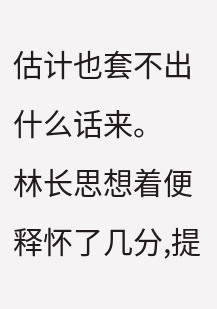估计也套不出什么话来。
林长思想着便释怀了几分,提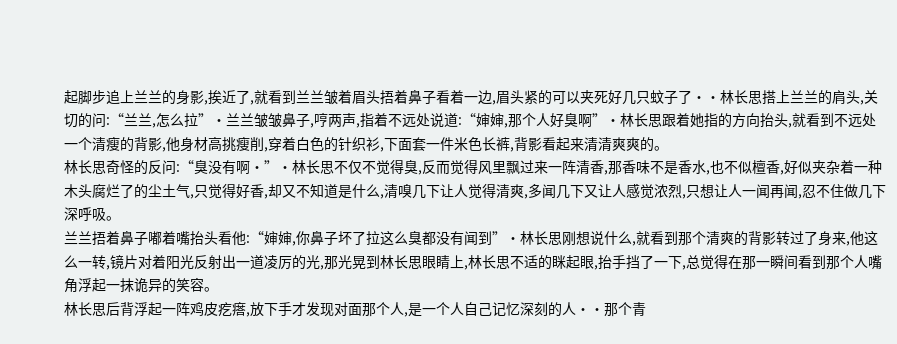起脚步追上兰兰的身影,挨近了,就看到兰兰皱着眉头捂着鼻子看着一边,眉头紧的可以夹死好几只蚊子了··林长思搭上兰兰的肩头,关切的问:“兰兰,怎么拉”·兰兰皱皱鼻子,哼两声,指着不远处说道:“婶婶,那个人好臭啊”·林长思跟着她指的方向抬头,就看到不远处一个清瘦的背影,他身材高挑瘦削,穿着白色的针织衫,下面套一件米色长裤,背影看起来清清爽爽的。
林长思奇怪的反问:“臭没有啊·”·林长思不仅不觉得臭,反而觉得风里飘过来一阵清香,那香味不是香水,也不似檀香,好似夹杂着一种木头腐烂了的尘土气,只觉得好香,却又不知道是什么,清嗅几下让人觉得清爽,多闻几下又让人感觉浓烈,只想让人一闻再闻,忍不住做几下深呼吸。
兰兰捂着鼻子嘟着嘴抬头看他:“婶婶,你鼻子坏了拉这么臭都没有闻到”·林长思刚想说什么,就看到那个清爽的背影转过了身来,他这么一转,镜片对着阳光反射出一道凌厉的光,那光晃到林长思眼睛上,林长思不适的眯起眼,抬手挡了一下,总觉得在那一瞬间看到那个人嘴角浮起一抹诡异的笑容。
林长思后背浮起一阵鸡皮疙瘩,放下手才发现对面那个人,是一个人自己记忆深刻的人··那个青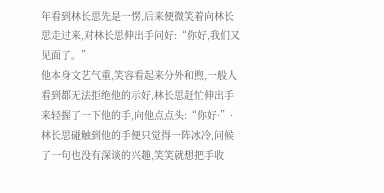年看到林长思先是一愣,后来便微笑着向林长思走过来,对林长思伸出手问好:“你好,我们又见面了。”
他本身文艺气重,笑容看起来分外和煦,一般人看到都无法拒绝他的示好,林长思赶忙伸出手来轻握了一下他的手,向他点点头:“你好·”·林长思碰触到他的手便只觉得一阵冰冷,问候了一句也没有深谈的兴趣,笑笑就想把手收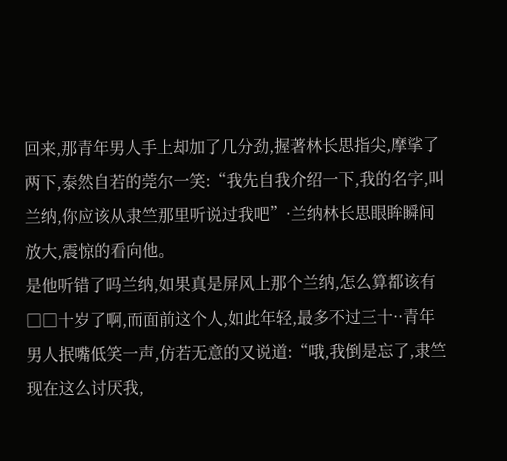回来,那青年男人手上却加了几分劲,握著林长思指尖,摩挲了两下,泰然自若的莞尔一笑:“我先自我介绍一下,我的名字,叫兰纳,你应该从隶竺那里听说过我吧”·兰纳林长思眼眸瞬间放大,震惊的看向他。
是他听错了吗兰纳,如果真是屏风上那个兰纳,怎么算都该有□□十岁了啊,而面前这个人,如此年轻,最多不过三十··青年男人抿嘴低笑一声,仿若无意的又说道:“哦,我倒是忘了,隶竺现在这么讨厌我,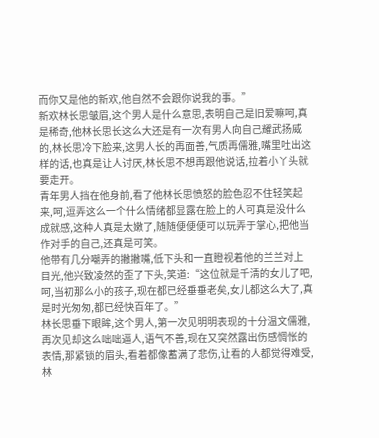而你又是他的新欢,他自然不会跟你说我的事。”
新欢林长思皱眉,这个男人是什么意思,表明自己是旧爱嘛呵,真是稀奇,他林长思长这么大还是有一次有男人向自己耀武扬威的,林长思冷下脸来,这男人长的再面善,气质再儒雅,嘴里吐出这样的话,也真是让人讨厌,林长思不想再跟他说话,拉着小丫头就要走开。
青年男人挡在他身前,看了他林长思愤怒的脸色忍不住轻笑起来,呵,逗弄这么一个什么情绪都显露在脸上的人可真是没什么成就感,这种人真是太嫩了,随随便便便可以玩弄于掌心,把他当作对手的自己,还真是可笑。
他带有几分嘲弄的撇撇嘴,低下头和一直瞪视着他的兰兰对上目光,他兴致凌然的歪了下头,笑道:“这位就是千淸的女儿了吧,呵,当初那么小的孩子,现在都已经垂垂老矣,女儿都这么大了,真是时光匆匆,都已经快百年了。”
林长思垂下眼眸,这个男人,第一次见明明表现的十分温文儒雅,再次见却这么咄咄逼人,语气不善,现在又突然露出伤感惆怅的表情,那紧锁的眉头,看着都像蓄满了悲伤,让看的人都觉得难受,林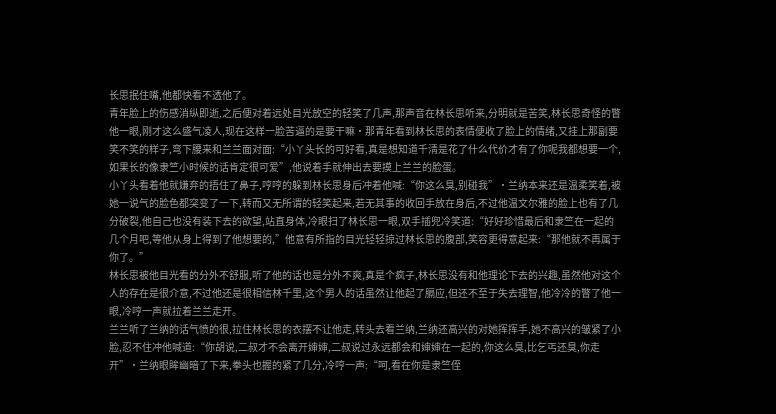长思抿住嘴,他都快看不透他了。
青年脸上的伤感消纵即逝,之后便对着远处目光放空的轻笑了几声,那声音在林长思听来,分明就是苦笑,林长思奇怪的瞥他一眼,刚才这么盛气凌人,现在这样一脸苦逼的是要干嘛·那青年看到林长思的表情便收了脸上的情绪,又挂上那副要笑不笑的样子,弯下腰来和兰兰面对面:“小丫头长的可好看,真是想知道千淸是花了什么代价才有了你呢我都想要一个,如果长的像隶竺小时候的话肯定很可爱”,他说着手就伸出去要摸上兰兰的脸蛋。
小丫头看着他就嫌弃的捂住了鼻子,哼哼的躲到林长思身后冲着他喊:“你这么臭,别碰我”·兰纳本来还是温柔笑着,被她一说气的脸色都突变了一下,转而又无所谓的轻笑起来,若无其事的收回手放在身后,不过他温文尔雅的脸上也有了几分破裂,他自己也没有装下去的欲望,站直身体,冷眼扫了林长思一眼,双手插兜冷笑道:“好好珍惜最后和隶竺在一起的几个月吧,等他从身上得到了他想要的,”他意有所指的目光轻轻掠过林长思的腹部,笑容更得意起来:“那他就不再属于你了。”
林长思被他目光看的分外不舒服,听了他的话也是分外不爽,真是个疯子,林长思没有和他理论下去的兴趣,虽然他对这个人的存在是很介意,不过他还是很相信林千里,这个男人的话虽然让他起了膈应,但还不至于失去理智,他冷冷的瞥了他一眼,冷哼一声就拉着兰兰走开。
兰兰听了兰纳的话气愤的很,拉住林长思的衣摆不让他走,转头去看兰纳,兰纳还高兴的对她挥挥手,她不高兴的皱紧了小脸,忍不住冲他喊道:“你胡说,二叔才不会离开婶婶,二叔说过永远都会和婶婶在一起的,你这么臭,比乞丐还臭,你走开”·兰纳眼眸幽暗了下来,拳头也握的紧了几分,冷哼一声:“呵,看在你是隶竺侄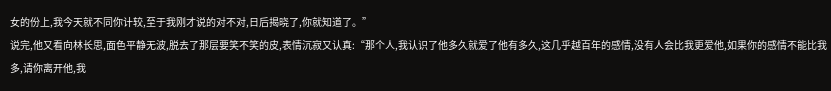女的份上,我今天就不同你计较,至于我刚才说的对不对,日后揭晓了,你就知道了。”
说完,他又看向林长思,面色平静无波,脱去了那层要笑不笑的皮,表情沉寂又认真:“那个人,我认识了他多久就爱了他有多久,这几乎越百年的感情,没有人会比我更爱他,如果你的感情不能比我多,请你离开他,我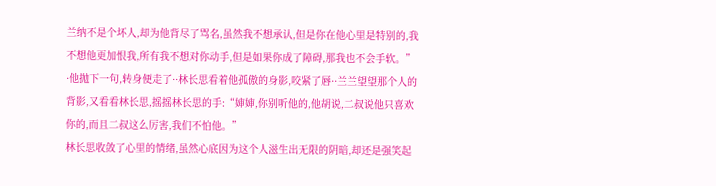兰纳不是个坏人,却为他背尽了骂名,虽然我不想承认,但是你在他心里是特别的,我不想他更加恨我,所有我不想对你动手,但是如果你成了障碍,那我也不会手软。”
·他抛下一句,转身便走了··林长思看着他孤傲的身影,咬紧了唇··兰兰望望那个人的背影,又看看林长思,摇摇林长思的手:“婶婶,你别听他的,他胡说,二叔说他只喜欢你的,而且二叔这么厉害,我们不怕他。”
林长思收敛了心里的情绪,虽然心底因为这个人滋生出无限的阴暗,却还是强笑起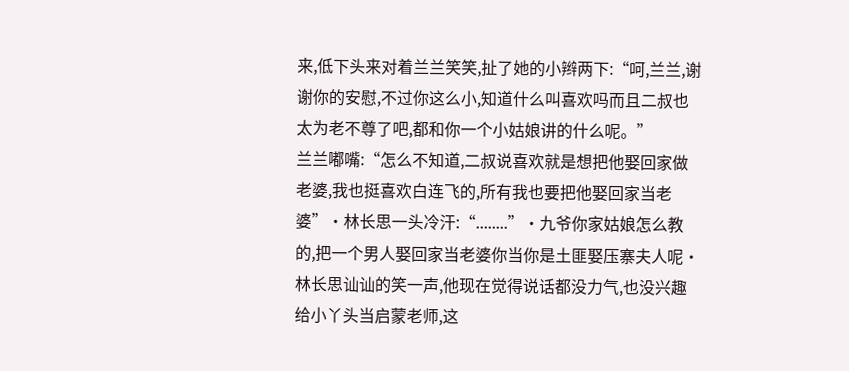来,低下头来对着兰兰笑笑,扯了她的小辫两下:“呵,兰兰,谢谢你的安慰,不过你这么小,知道什么叫喜欢吗而且二叔也太为老不尊了吧,都和你一个小姑娘讲的什么呢。”
兰兰嘟嘴:“怎么不知道,二叔说喜欢就是想把他娶回家做老婆,我也挺喜欢白连飞的,所有我也要把他娶回家当老婆”·林长思一头冷汗:“........”·九爷你家姑娘怎么教的,把一个男人娶回家当老婆你当你是土匪娶压寨夫人呢·林长思讪讪的笑一声,他现在觉得说话都没力气,也没兴趣给小丫头当启蒙老师,这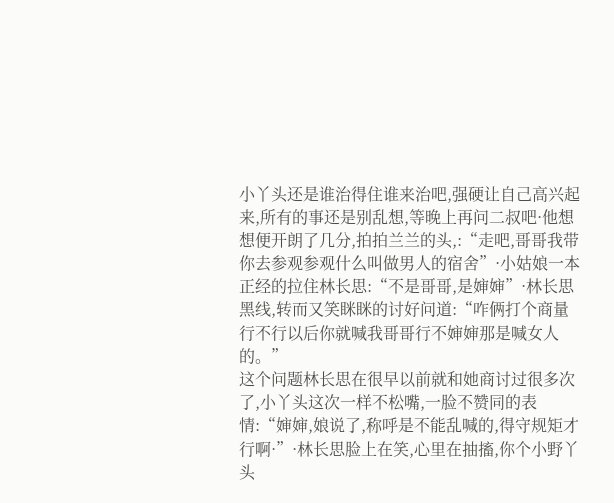小丫头还是谁治得住谁来治吧,强硬让自己高兴起来,所有的事还是别乱想,等晚上再问二叔吧·他想想便开朗了几分,拍拍兰兰的头,:“走吧,哥哥我带你去参观参观什么叫做男人的宿舍”·小姑娘一本正经的拉住林长思:“不是哥哥,是婶婶”·林长思黑线,转而又笑眯眯的讨好问道:“咋俩打个商量行不行以后你就喊我哥哥行不婶婶那是喊女人的。”
这个问题林长思在很早以前就和她商讨过很多次了,小丫头这次一样不松嘴,一脸不赞同的表情:“婶婶,娘说了,称呼是不能乱喊的,得守规矩才行啊·”·林长思脸上在笑,心里在抽搐,你个小野丫头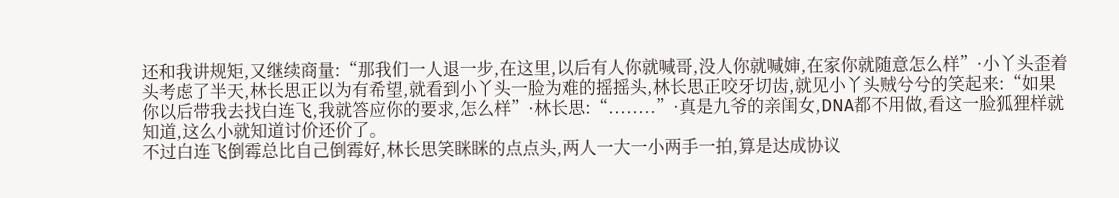还和我讲规矩,又继续商量:“那我们一人退一步,在这里,以后有人你就喊哥,没人你就喊婶,在家你就随意怎么样”·小丫头歪着头考虑了半天,林长思正以为有希望,就看到小丫头一脸为难的摇摇头,林长思正咬牙切齿,就见小丫头贼兮兮的笑起来:“如果你以后带我去找白连飞,我就答应你的要求,怎么样”·林长思:“........”·真是九爷的亲闺女,DNA都不用做,看这一脸狐狸样就知道,这么小就知道讨价还价了。
不过白连飞倒霉总比自己倒霉好,林长思笑眯眯的点点头,两人一大一小两手一拍,算是达成协议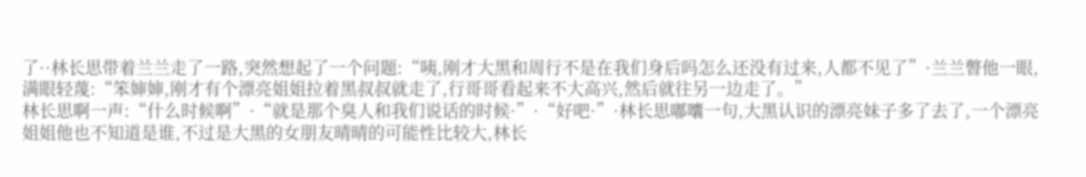了··林长思带着兰兰走了一路,突然想起了一个问题:“咦,刚才大黑和周行不是在我们身后吗怎么还没有过来,人都不见了”·兰兰瞥他一眼,满眼轻蔑:“笨婶婶,刚才有个漂亮姐姐拉着黑叔叔就走了,行哥哥看起来不大高兴,然后就往另一边走了。”
林长思啊一声:“什么时候啊”·“就是那个臭人和我们说话的时候·”·“好吧·”·林长思嘟囔一句,大黑认识的漂亮妹子多了去了,一个漂亮姐姐他也不知道是谁,不过是大黑的女朋友晴晴的可能性比较大,林长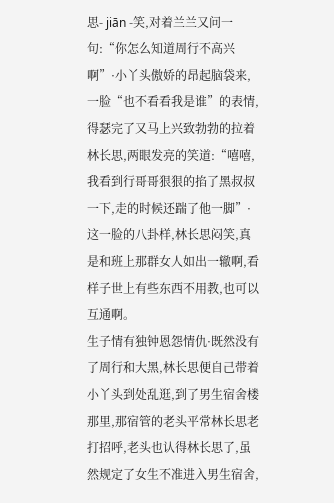思- jiān -笑,对着兰兰又问一句:“你怎么知道周行不高兴啊”·小丫头傲娇的昂起脑袋来,一脸“也不看看我是谁”的表情,得瑟完了又马上兴致勃勃的拉着林长思,两眼发亮的笑道:“嘻嘻,我看到行哥哥狠狠的掐了黑叔叔一下,走的时候还踹了他一脚”·这一脸的八卦样,林长思闷笑,真是和班上那群女人如出一辙啊,看样子世上有些东西不用教,也可以互通啊。
生子情有独钟恩怨情仇·既然没有了周行和大黑,林长思便自己带着小丫头到处乱逛,到了男生宿舍楼那里,那宿管的老头平常林长思老打招呼,老头也认得林长思了,虽然规定了女生不准进入男生宿舍,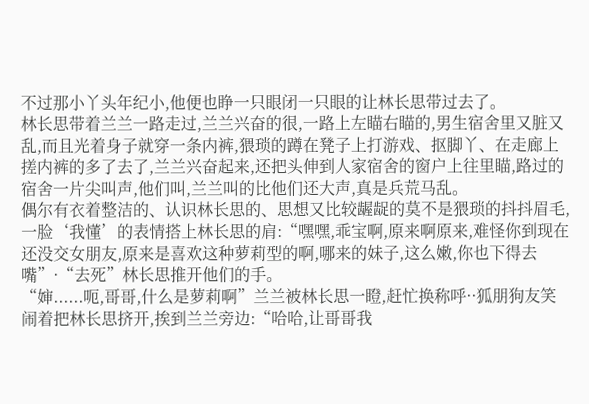不过那小丫头年纪小,他便也睁一只眼闭一只眼的让林长思带过去了。
林长思带着兰兰一路走过,兰兰兴奋的很,一路上左瞄右瞄的,男生宿舍里又脏又乱,而且光着身子就穿一条内裤,猥琐的蹲在凳子上打游戏、抠脚丫、在走廊上搓内裤的多了去了,兰兰兴奋起来,还把头伸到人家宿舍的窗户上往里瞄,路过的宿舍一片尖叫声,他们叫,兰兰叫的比他们还大声,真是兵荒马乱。
偶尔有衣着整洁的、认识林长思的、思想又比较龌龊的莫不是猥琐的抖抖眉毛,一脸‘我懂’的表情搭上林长思的肩:“嘿嘿,乖宝啊,原来啊原来,难怪你到现在还没交女朋友,原来是喜欢这种萝莉型的啊,哪来的妹子,这么嫩,你也下得去嘴”·“去死”林长思推开他们的手。
“婶......呃,哥哥,什么是萝莉啊”兰兰被林长思一瞪,赶忙换称呼··狐朋狗友笑闹着把林长思挤开,挨到兰兰旁边:“哈哈,让哥哥我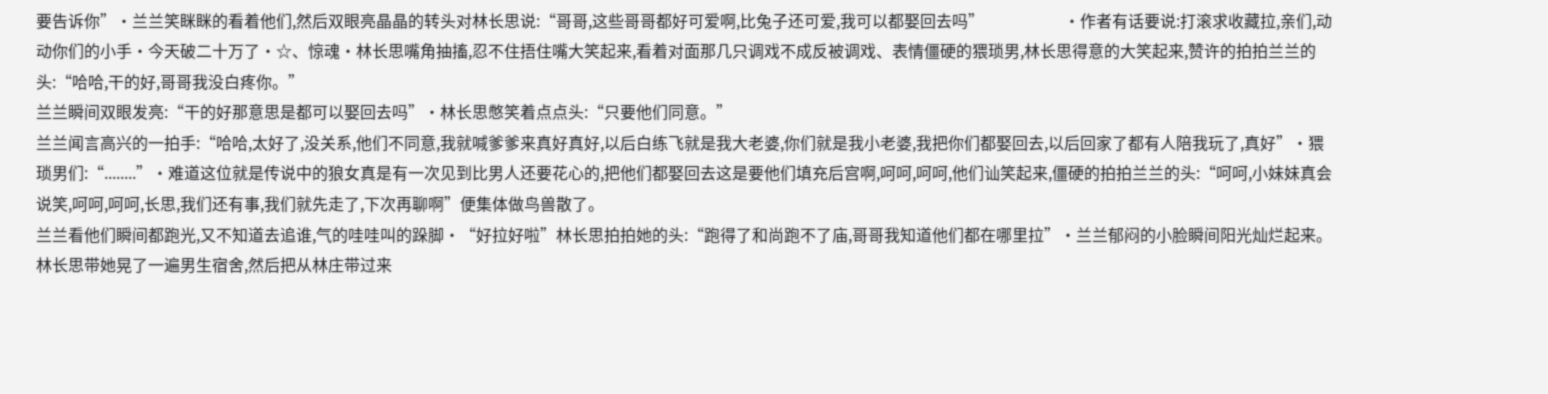要告诉你”·兰兰笑眯眯的看着他们,然后双眼亮晶晶的转头对林长思说:“哥哥,这些哥哥都好可爱啊,比兔子还可爱,我可以都娶回去吗”                    ·作者有话要说:打滚求收藏拉,亲们,动动你们的小手·今天破二十万了·☆、惊魂·林长思嘴角抽搐,忍不住捂住嘴大笑起来,看着对面那几只调戏不成反被调戏、表情僵硬的猥琐男,林长思得意的大笑起来,赞许的拍拍兰兰的头:“哈哈,干的好,哥哥我没白疼你。”
兰兰瞬间双眼发亮:“干的好那意思是都可以娶回去吗”·林长思憋笑着点点头:“只要他们同意。”
兰兰闻言高兴的一拍手:“哈哈,太好了,没关系,他们不同意,我就喊爹爹来真好真好,以后白练飞就是我大老婆,你们就是我小老婆,我把你们都娶回去,以后回家了都有人陪我玩了,真好”·猥琐男们:“........”·难道这位就是传说中的狼女真是有一次见到比男人还要花心的,把他们都娶回去这是要他们填充后宫啊,呵呵,呵呵,他们讪笑起来,僵硬的拍拍兰兰的头:“呵呵,小妹妹真会说笑,呵呵,呵呵,长思,我们还有事,我们就先走了,下次再聊啊”便集体做鸟兽散了。
兰兰看他们瞬间都跑光,又不知道去追谁,气的哇哇叫的跺脚·“好拉好啦”林长思拍拍她的头:“跑得了和尚跑不了庙,哥哥我知道他们都在哪里拉”·兰兰郁闷的小脸瞬间阳光灿烂起来。
林长思带她晃了一遍男生宿舍,然后把从林庄带过来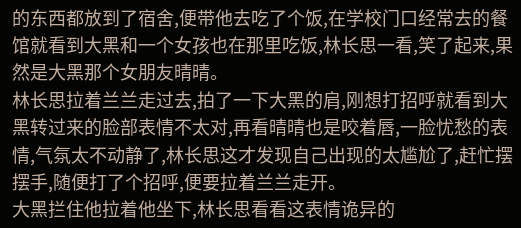的东西都放到了宿舍,便带他去吃了个饭,在学校门口经常去的餐馆就看到大黑和一个女孩也在那里吃饭,林长思一看,笑了起来,果然是大黑那个女朋友晴晴。
林长思拉着兰兰走过去,拍了一下大黑的肩,刚想打招呼就看到大黑转过来的脸部表情不太对,再看晴晴也是咬着唇,一脸忧愁的表情,气氛太不动静了,林长思这才发现自己出现的太尴尬了,赶忙摆摆手,随便打了个招呼,便要拉着兰兰走开。
大黑拦住他拉着他坐下,林长思看看这表情诡异的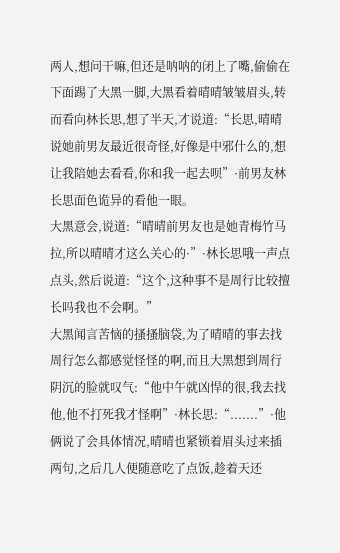两人,想问干嘛,但还是呐呐的闭上了嘴,偷偷在下面踢了大黑一脚,大黑看着晴晴皱皱眉头,转而看向林长思,想了半天,才说道:“长思,晴晴说她前男友最近很奇怪,好像是中邪什么的,想让我陪她去看看,你和我一起去呗”·前男友林长思面色诡异的看他一眼。
大黑意会,说道:“晴晴前男友也是她青梅竹马拉,所以晴晴才这么关心的·”·林长思哦一声点点头,然后说道:“这个,这种事不是周行比较擅长吗我也不会啊。”
大黑闻言苦恼的搔搔脑袋,为了晴晴的事去找周行怎么都感觉怪怪的啊,而且大黑想到周行阴沉的脸就叹气:“他中午就凶悍的很,我去找他,他不打死我才怪啊”·林长思:“.......”·他俩说了会具体情况,晴晴也紧锁着眉头过来插两句,之后几人便随意吃了点饭,趁着天还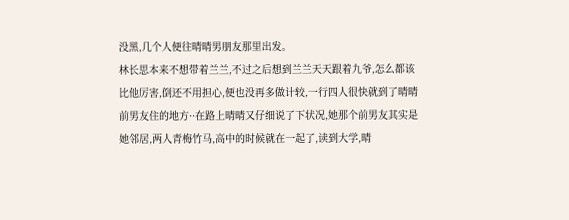没黑,几个人便往晴晴男朋友那里出发。
林长思本来不想带着兰兰,不过之后想到兰兰天天跟着九爷,怎么都该比他厉害,倒还不用担心,便也没再多做计较,一行四人很快就到了晴晴前男友住的地方··在路上晴晴又仔细说了下状况,她那个前男友其实是她邻居,两人青梅竹马,高中的时候就在一起了,读到大学,晴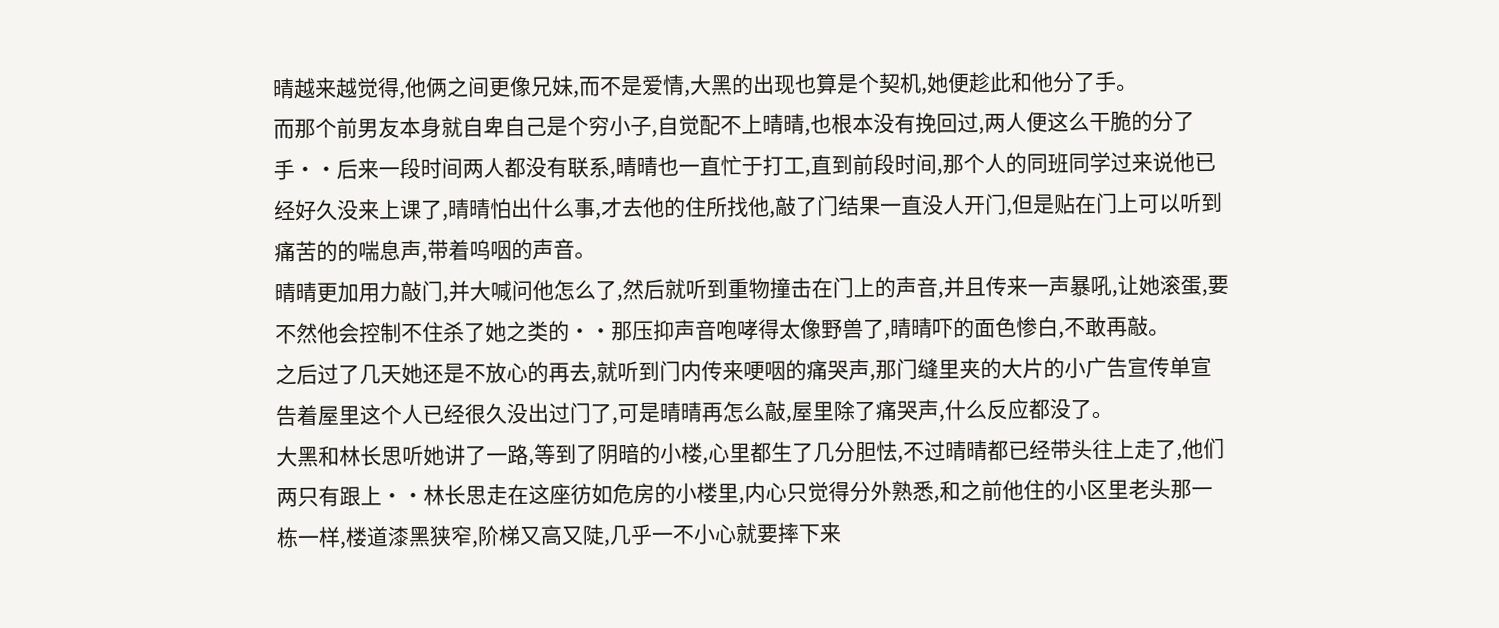晴越来越觉得,他俩之间更像兄妹,而不是爱情,大黑的出现也算是个契机,她便趁此和他分了手。
而那个前男友本身就自卑自己是个穷小子,自觉配不上晴晴,也根本没有挽回过,两人便这么干脆的分了手··后来一段时间两人都没有联系,晴晴也一直忙于打工,直到前段时间,那个人的同班同学过来说他已经好久没来上课了,晴晴怕出什么事,才去他的住所找他,敲了门结果一直没人开门,但是贴在门上可以听到痛苦的的喘息声,带着呜咽的声音。
晴晴更加用力敲门,并大喊问他怎么了,然后就听到重物撞击在门上的声音,并且传来一声暴吼,让她滚蛋,要不然他会控制不住杀了她之类的··那压抑声音咆哮得太像野兽了,晴晴吓的面色惨白,不敢再敲。
之后过了几天她还是不放心的再去,就听到门内传来哽咽的痛哭声,那门缝里夹的大片的小广告宣传单宣告着屋里这个人已经很久没出过门了,可是晴晴再怎么敲,屋里除了痛哭声,什么反应都没了。
大黑和林长思听她讲了一路,等到了阴暗的小楼,心里都生了几分胆怯,不过晴晴都已经带头往上走了,他们两只有跟上··林长思走在这座彷如危房的小楼里,内心只觉得分外熟悉,和之前他住的小区里老头那一栋一样,楼道漆黑狭窄,阶梯又高又陡,几乎一不小心就要摔下来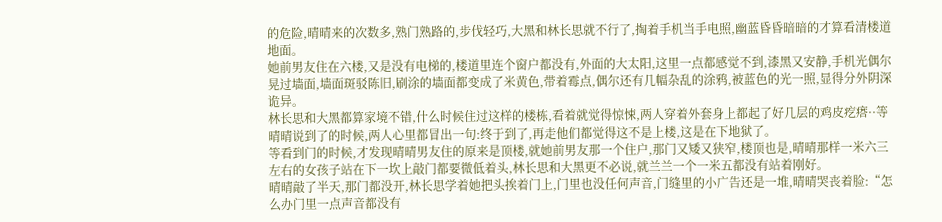的危险,晴晴来的次数多,熟门熟路的,步伐轻巧,大黑和林长思就不行了,掏着手机当手电照,幽蓝昏昏暗暗的才算看清楼道地面。
她前男友住在六楼,又是没有电梯的,楼道里连个窗户都没有,外面的大太阳,这里一点都感觉不到,漆黑又安静,手机光偶尔晃过墙面,墙面斑驳陈旧,刷涂的墙面都变成了米黄色,带着霉点,偶尔还有几幅杂乱的涂鸦,被蓝色的光一照,显得分外阴深诡异。
林长思和大黑都算家境不错,什么时候住过这样的楼栋,看着就觉得惊悚,两人穿着外套身上都起了好几层的鸡皮疙瘩··等晴晴说到了的时候,两人心里都冒出一句:终于到了,再走他们都觉得这不是上楼,这是在下地狱了。
等看到门的时候,才发现晴晴男友住的原来是顶楼,就她前男友那一个住户,那门又矮又狭窄,楼顶也是,晴晴那样一米六三左右的女孩子站在下一坎上敲门都要微低着头,林长思和大黑更不必说,就兰兰一个一米五都没有站着刚好。
晴晴敲了半天,那门都没开,林长思学着她把头挨着门上,门里也没任何声音,门缝里的小广告还是一堆,晴晴哭丧着脸:“怎么办门里一点声音都没有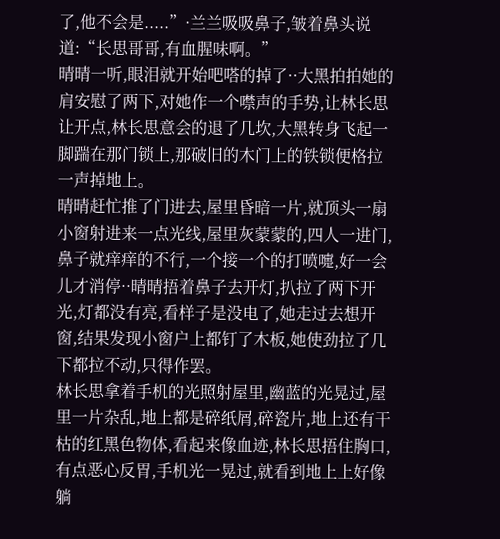了,他不会是.....”·兰兰吸吸鼻子,皱着鼻头说道:“长思哥哥,有血腥味啊。”
晴晴一听,眼泪就开始吧嗒的掉了··大黑拍拍她的肩安慰了两下,对她作一个噤声的手势,让林长思让开点,林长思意会的退了几坎,大黑转身飞起一脚踹在那门锁上,那破旧的木门上的铁锁便格拉一声掉地上。
晴晴赶忙推了门进去,屋里昏暗一片,就顶头一扇小窗射进来一点光线,屋里灰蒙蒙的,四人一进门,鼻子就痒痒的不行,一个接一个的打喷嚏,好一会儿才消停··晴晴捂着鼻子去开灯,扒拉了两下开光,灯都没有亮,看样子是没电了,她走过去想开窗,结果发现小窗户上都钉了木板,她使劲拉了几下都拉不动,只得作罢。
林长思拿着手机的光照射屋里,幽蓝的光晃过,屋里一片杂乱,地上都是碎纸屑,碎瓷片,地上还有干枯的红黑色物体,看起来像血迹,林长思捂住胸口,有点恶心反胃,手机光一晃过,就看到地上上好像躺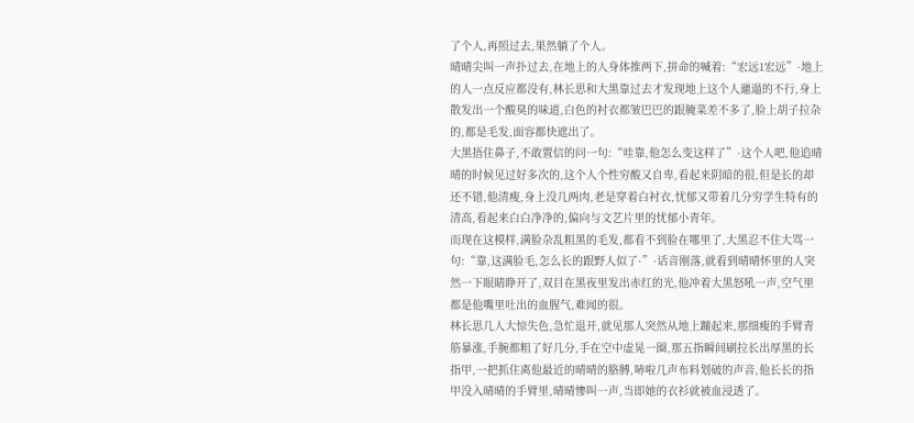了个人,再照过去,果然躺了个人。
晴晴尖叫一声扑过去,在地上的人身体推两下,拼命的喊着:“宏远1宏远”·地上的人一点反应都没有,林长思和大黑靠过去才发现地上这个人邋遢的不行,身上散发出一个酸臭的味道,白色的衬衣都皱巴巴的跟腌菜差不多了,脸上胡子拉杂的,都是毛发,面容都快遮出了。
大黑捂住鼻子,不敢置信的问一句:“哇靠,他怎么变这样了”·这个人吧,他追晴晴的时候见过好多次的,这个人个性穷酸又自卑,看起来阴暗的很,但是长的却还不错,他清瘦,身上没几两肉,老是穿着白衬衣,忧郁又带着几分穷学生特有的清高,看起来白白净净的,偏向与文艺片里的忧郁小青年。
而现在这模样,满脸杂乱粗黑的毛发,都看不到脸在哪里了,大黑忍不住大骂一句:“靠,这满脸毛,怎么长的跟野人似了·”·话音刚落,就看到晴晴怀里的人突然一下眼睛睁开了,双目在黑夜里发出赤红的光,他冲着大黑怒吼一声,空气里都是他嘴里吐出的血腥气,难闻的很。
林长思几人大惊失色,急忙退开,就见那人突然从地上蹦起来,那细瘦的手臂青筋暴涨,手腕都粗了好几分,手在空中虚晃一圈,那五指瞬间刷拉长出厚黑的长指甲,一把抓住离他最近的晴晴的胳膊,哧啦几声布料划破的声音,他长长的指甲没入晴晴的手臂里,晴晴惨叫一声,当即她的衣衫就被血浸透了。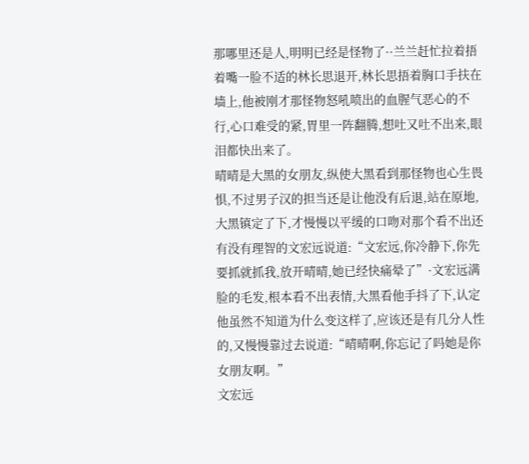那哪里还是人,明明已经是怪物了··兰兰赶忙拉着捂着嘴一脸不适的林长思退开,林长思捂着胸口手扶在墙上,他被刚才那怪物怒吼喷出的血腥气恶心的不行,心口难受的紧,胃里一阵翻腾,想吐又吐不出来,眼泪都快出来了。
晴晴是大黑的女朋友,纵使大黑看到那怪物也心生畏惧,不过男子汉的担当还是让他没有后退,站在原地,大黑镇定了下,才慢慢以平缓的口吻对那个看不出还有没有理智的文宏远说道:“文宏远,你冷静下,你先要抓就抓我,放开晴晴,她已经快痛晕了”·文宏远满脸的毛发,根本看不出表情,大黑看他手抖了下,认定他虽然不知道为什么变这样了,应该还是有几分人性的,又慢慢靠过去说道:“晴晴啊,你忘记了吗她是你女朋友啊。”
文宏远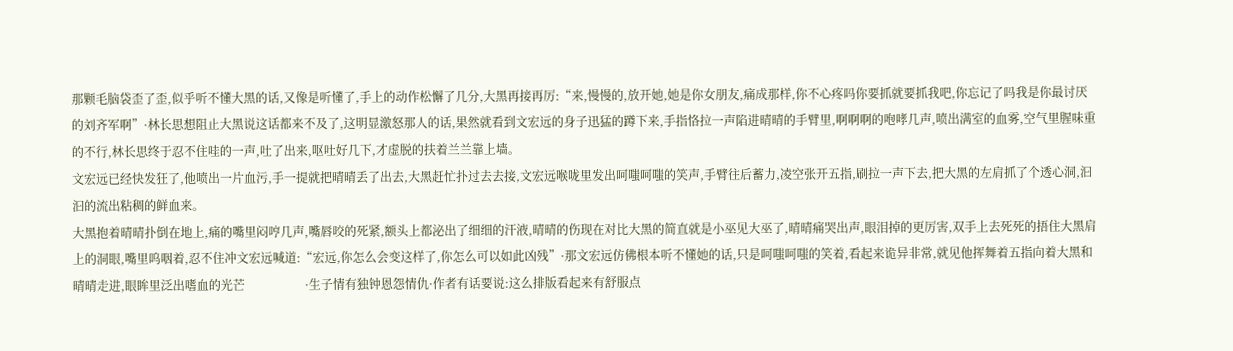那颗毛脑袋歪了歪,似乎听不懂大黑的话,又像是听懂了,手上的动作松懈了几分,大黑再接再厉:“来,慢慢的,放开她,她是你女朋友,痛成那样,你不心疼吗你要抓就要抓我吧,你忘记了吗我是你最讨厌的刘齐军啊”·林长思想阻止大黑说这话都来不及了,这明显激怒那人的话,果然就看到文宏远的身子迅猛的蹲下来,手指恪拉一声陷进晴晴的手臂里,啊啊啊的咆哮几声,喷出满室的血雾,空气里腥味重的不行,林长思终于忍不住哇的一声,吐了出来,呕吐好几下,才虚脱的扶着兰兰靠上墙。
文宏远已经快发狂了,他喷出一片血污,手一提就把晴晴丢了出去,大黑赶忙扑过去去接,文宏远喉咙里发出呵嗤呵嗤的笑声,手臂往后蓄力,凌空张开五指,刷拉一声下去,把大黑的左肩抓了个透心洞,汩汩的流出粘稠的鲜血来。
大黑抱着晴晴扑倒在地上,痛的嘴里闷哼几声,嘴唇咬的死紧,额头上都泌出了细细的汗液,晴晴的伤现在对比大黑的简直就是小巫见大巫了,晴晴痛哭出声,眼泪掉的更厉害,双手上去死死的捂住大黑肩上的洞眼,嘴里呜咽着,忍不住冲文宏远喊道:“宏远,你怎么会变这样了,你怎么可以如此凶残”·那文宏远仿佛根本听不懂她的话,只是呵嗤呵嗤的笑着,看起来诡异非常,就见他挥舞着五指向着大黑和晴晴走进,眼眸里泛出嗜血的光芒                    ·生子情有独钟恩怨情仇·作者有话要说:这么排版看起来有舒服点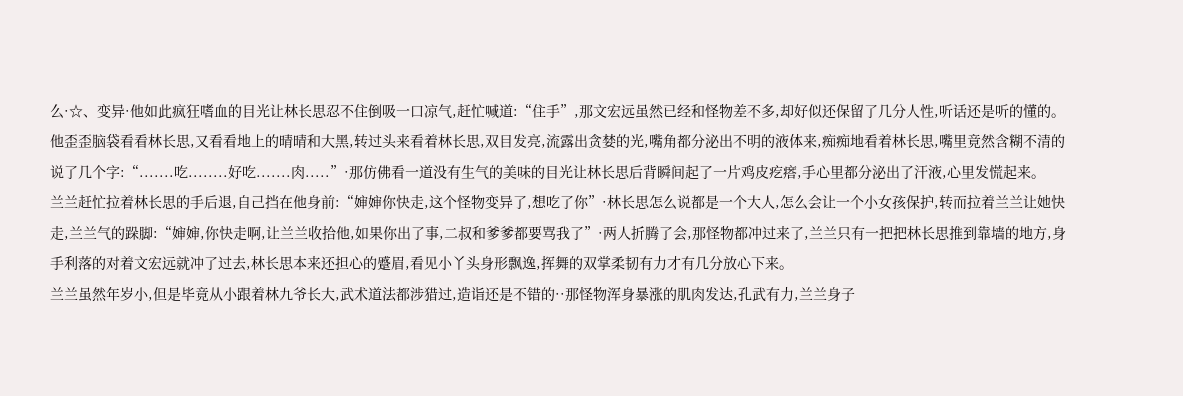么·☆、变异·他如此疯狂嗜血的目光让林长思忍不住倒吸一口凉气,赶忙喊道:“住手”,那文宏远虽然已经和怪物差不多,却好似还保留了几分人性,听话还是听的懂的。
他歪歪脑袋看看林长思,又看看地上的晴晴和大黑,转过头来看着林长思,双目发亮,流露出贪婪的光,嘴角都分泌出不明的液体来,痴痴地看着林长思,嘴里竟然含糊不清的说了几个字:“.......吃........好吃.......肉.....”·那仿佛看一道没有生气的美味的目光让林长思后背瞬间起了一片鸡皮疙瘩,手心里都分泌出了汗液,心里发慌起来。
兰兰赶忙拉着林长思的手后退,自己挡在他身前:“婶婶你快走,这个怪物变异了,想吃了你”·林长思怎么说都是一个大人,怎么会让一个小女孩保护,转而拉着兰兰让她快走,兰兰气的跺脚:“婶婶,你快走啊,让兰兰收拾他,如果你出了事,二叔和爹爹都要骂我了”·两人折腾了会,那怪物都冲过来了,兰兰只有一把把林长思推到靠墙的地方,身手利落的对着文宏远就冲了过去,林长思本来还担心的蹙眉,看见小丫头身形飘逸,挥舞的双掌柔韧有力才有几分放心下来。
兰兰虽然年岁小,但是毕竟从小跟着林九爷长大,武术道法都涉猎过,造诣还是不错的··那怪物浑身暴涨的肌肉发达,孔武有力,兰兰身子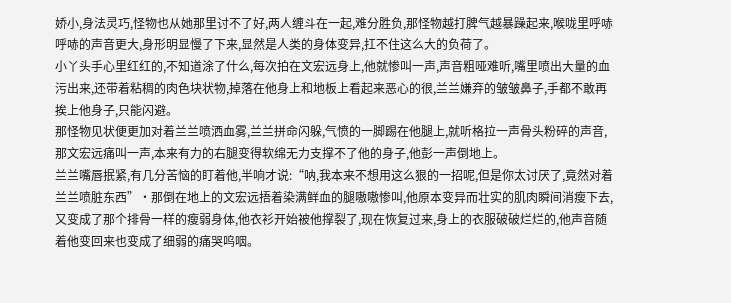娇小,身法灵巧,怪物也从她那里讨不了好,两人缠斗在一起,难分胜负,那怪物越打脾气越暴躁起来,喉咙里呼哧呼哧的声音更大,身形明显慢了下来,显然是人类的身体变异,扛不住这么大的负荷了。
小丫头手心里红红的,不知道涂了什么,每次拍在文宏远身上,他就惨叫一声,声音粗哑难听,嘴里喷出大量的血污出来,还带着粘稠的肉色块状物,掉落在他身上和地板上看起来恶心的很,兰兰嫌弃的皱皱鼻子,手都不敢再挨上他身子,只能闪避。
那怪物见状便更加对着兰兰喷洒血雾,兰兰拼命闪躲,气愤的一脚踢在他腿上,就听格拉一声骨头粉碎的声音,那文宏远痛叫一声,本来有力的右腿变得软绵无力支撑不了他的身子,他彭一声倒地上。
兰兰嘴唇抿紧,有几分苦恼的盯着他,半响才说:“呐,我本来不想用这么狠的一招呢,但是你太讨厌了,竟然对着兰兰喷脏东西”·那倒在地上的文宏远捂着染满鲜血的腿嗷嗷惨叫,他原本变异而壮实的肌肉瞬间消瘦下去,又变成了那个排骨一样的瘦弱身体,他衣衫开始被他撑裂了,现在恢复过来,身上的衣服破破烂烂的,他声音随着他变回来也变成了细弱的痛哭呜咽。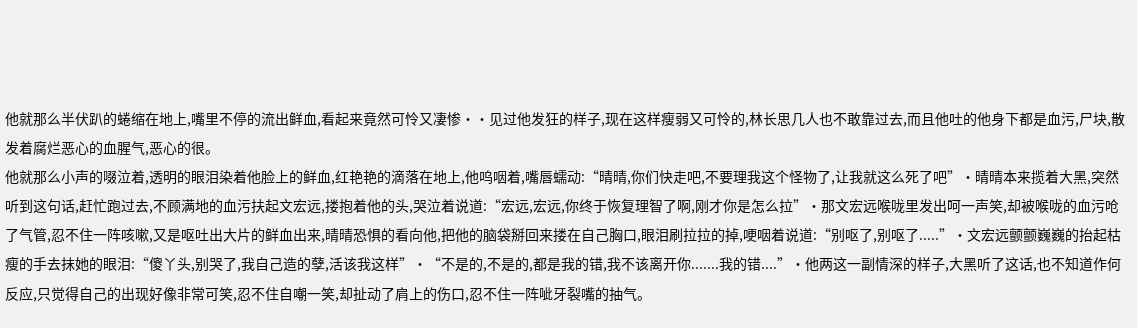他就那么半伏趴的蜷缩在地上,嘴里不停的流出鲜血,看起来竟然可怜又凄惨··见过他发狂的样子,现在这样瘦弱又可怜的,林长思几人也不敢靠过去,而且他吐的他身下都是血污,尸块,散发着腐烂恶心的血腥气,恶心的很。
他就那么小声的啜泣着,透明的眼泪染着他脸上的鲜血,红艳艳的滴落在地上,他呜咽着,嘴唇蠕动:“晴晴,你们快走吧,不要理我这个怪物了,让我就这么死了吧”·晴晴本来揽着大黑,突然听到这句话,赶忙跑过去,不顾满地的血污扶起文宏远,搂抱着他的头,哭泣着说道:“宏远,宏远,你终于恢复理智了啊,刚才你是怎么拉”·那文宏远喉咙里发出呵一声笑,却被喉咙的血污呛了气管,忍不住一阵咳嗽,又是呕吐出大片的鲜血出来,晴晴恐惧的看向他,把他的脑袋掰回来搂在自己胸口,眼泪刷拉拉的掉,哽咽着说道:“别呕了,别呕了.....”·文宏远颤颤巍巍的抬起枯瘦的手去抹她的眼泪:“傻丫头,别哭了,我自己造的孽,活该我这样”·“不是的,不是的,都是我的错,我不该离开你.......我的错....”·他两这一副情深的样子,大黑听了这话,也不知道作何反应,只觉得自己的出现好像非常可笑,忍不住自嘲一笑,却扯动了肩上的伤口,忍不住一阵呲牙裂嘴的抽气。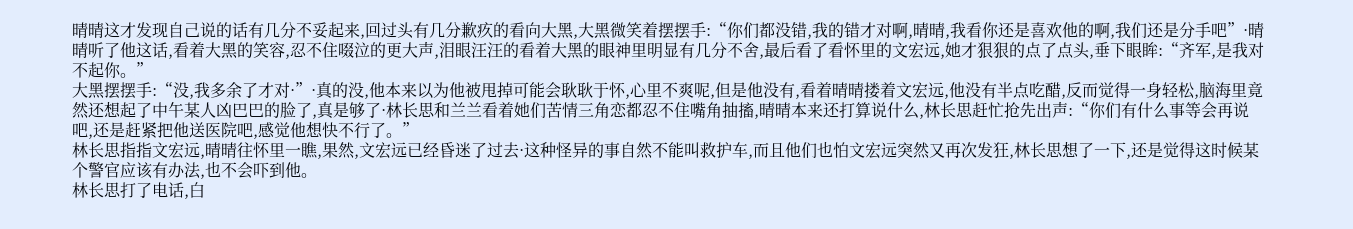晴晴这才发现自己说的话有几分不妥起来,回过头有几分歉疚的看向大黑,大黑微笑着摆摆手:“你们都没错,我的错才对啊,晴晴,我看你还是喜欢他的啊,我们还是分手吧”·晴晴听了他这话,看着大黑的笑容,忍不住啜泣的更大声,泪眼汪汪的看着大黑的眼神里明显有几分不舍,最后看了看怀里的文宏远,她才狠狠的点了点头,垂下眼眸:“齐军,是我对不起你。”
大黑摆摆手:“没,我多余了才对·”·真的没,他本来以为他被甩掉可能会耿耿于怀,心里不爽呢,但是他没有,看着晴晴搂着文宏远,他没有半点吃醋,反而觉得一身轻松,脑海里竟然还想起了中午某人凶巴巴的脸了,真是够了·林长思和兰兰看着她们苦情三角恋都忍不住嘴角抽搐,晴晴本来还打算说什么,林长思赶忙抢先出声:“你们有什么事等会再说吧,还是赶紧把他送医院吧,感觉他想快不行了。”
林长思指指文宏远,晴晴往怀里一瞧,果然,文宏远已经昏迷了过去·这种怪异的事自然不能叫救护车,而且他们也怕文宏远突然又再次发狂,林长思想了一下,还是觉得这时候某个警官应该有办法,也不会吓到他。
林长思打了电话,白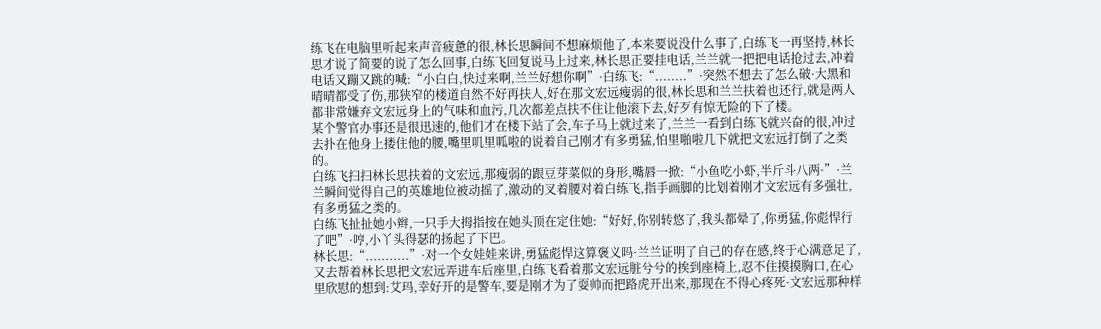练飞在电脑里听起来声音疲惫的很,林长思瞬间不想麻烦他了,本来要说没什么事了,白练飞一再坚持,林长思才说了简要的说了怎么回事,白练飞回复说马上过来,林长思正要挂电话,兰兰就一把把电话抢过去,冲着电话又蹦又跳的喊:“小白白,快过来啊,兰兰好想你啊”·白练飞:“........”·突然不想去了怎么破·大黑和晴晴都受了伤,那狭窄的楼道自然不好再扶人,好在那文宏远瘦弱的很,林长思和兰兰扶着也还行,就是两人都非常嫌弃文宏远身上的气味和血污,几次都差点扶不住让他滚下去,好歹有惊无险的下了楼。
某个警官办事还是很迅速的,他们才在楼下站了会,车子马上就过来了,兰兰一看到白练飞就兴奋的很,冲过去扑在他身上搂住他的腰,嘴里叽里呱啦的说着自己刚才有多勇猛,怕里啪啦几下就把文宏远打倒了之类的。
白练飞扫扫林长思扶着的文宏远,那瘦弱的跟豆芽菜似的身形,嘴唇一掀:“小鱼吃小虾,半斤斗八两·”·兰兰瞬间觉得自己的英雄地位被动摇了,激动的叉着腰对着白练飞,指手画脚的比划着刚才文宏远有多强壮,有多勇猛之类的。
白练飞扯扯她小辫,一只手大拇指按在她头顶在定住她:“好好,你别转悠了,我头都晕了,你勇猛,你彪悍行了吧”·哼,小丫头得瑟的扬起了下巴。
林长思:“...........”·对一个女娃娃来讲,勇猛彪悍这算褒义吗·兰兰证明了自己的存在感,终于心满意足了,又去帮着林长思把文宏远弄进车后座里,白练飞看着那文宏远脏兮兮的挨到座椅上,忍不住摸摸胸口,在心里欣慰的想到:艾玛,幸好开的是警车,要是刚才为了耍帅而把路虎开出来,那现在不得心疼死·文宏远那种样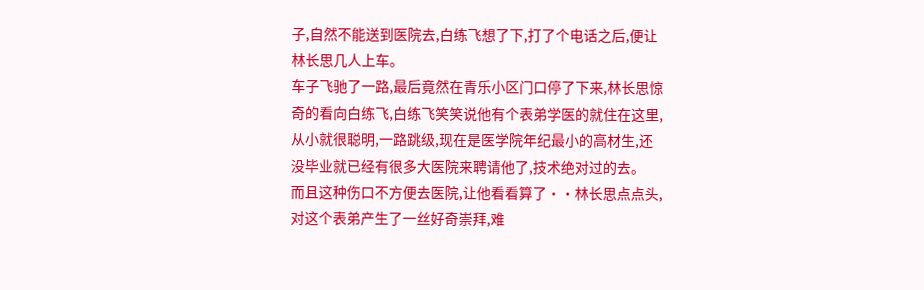子,自然不能送到医院去,白练飞想了下,打了个电话之后,便让林长思几人上车。
车子飞驰了一路,最后竟然在青乐小区门口停了下来,林长思惊奇的看向白练飞,白练飞笑笑说他有个表弟学医的就住在这里,从小就很聪明,一路跳级,现在是医学院年纪最小的高材生,还没毕业就已经有很多大医院来聘请他了,技术绝对过的去。
而且这种伤口不方便去医院,让他看看算了··林长思点点头,对这个表弟产生了一丝好奇崇拜,难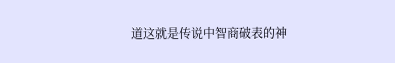道这就是传说中智商破表的神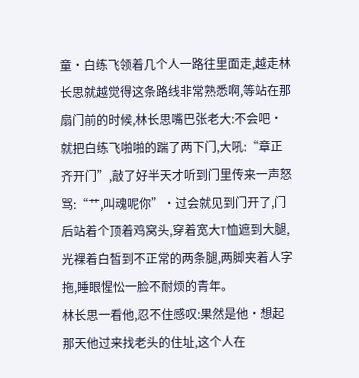童·白练飞领着几个人一路往里面走,越走林长思就越觉得这条路线非常熟悉啊,等站在那扇门前的时候,林长思嘴巴张老大:不会吧·就把白练飞啪啪的踹了两下门,大吼:“章正齐开门”,敲了好半天才听到门里传来一声怒骂:“艹,叫魂呢你”·过会就见到门开了,门后站着个顶着鸡窝头,穿着宽大T恤遮到大腿,光裸着白皙到不正常的两条腿,两脚夹着人字拖,睡眼惺忪一脸不耐烦的青年。
林长思一看他,忍不住感叹:果然是他·想起那天他过来找老头的住址,这个人在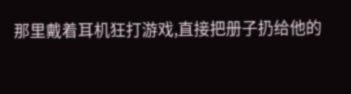那里戴着耳机狂打游戏,直接把册子扔给他的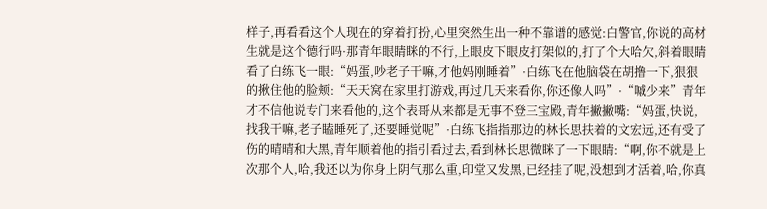样子,再看看这个人现在的穿着打扮,心里突然生出一种不靠谱的感觉:白警官,你说的高材生就是这个德行吗·那青年眼睛眯的不行,上眼皮下眼皮打架似的,打了个大哈欠,斜着眼睛看了白练飞一眼:“妈蛋,吵老子干嘛,才他妈刚睡着”·白练飞在他脑袋在胡撸一下,狠狠的揪住他的脸颊:“天天窝在家里打游戏,再过几天来看你,你还像人吗”·“嘁少来”青年才不信他说专门来看他的,这个表哥从来都是无事不登三宝殿,青年撇撇嘴:“妈蛋,快说,找我干嘛,老子瞌睡死了,还要睡觉呢”·白练飞指指那边的林长思扶着的文宏远,还有受了伤的晴晴和大黑,青年顺着他的指引看过去,看到林长思微眯了一下眼睛:“啊,你不就是上次那个人,哈,我还以为你身上阴气那么重,印堂又发黑,已经挂了呢,没想到才活着,哈,你真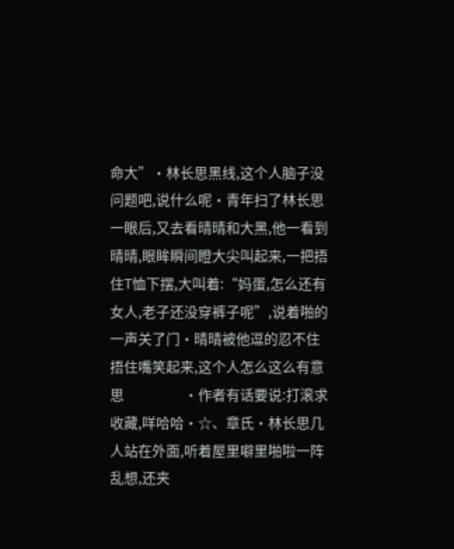命大”·林长思黑线,这个人脑子没问题吧,说什么呢·青年扫了林长思一眼后,又去看晴晴和大黑,他一看到晴晴,眼眸瞬间瞪大尖叫起来,一把捂住T恤下摆,大叫着:“妈蛋,怎么还有女人,老子还没穿裤子呢”,说着啪的一声关了门·晴晴被他逗的忍不住捂住嘴笑起来,这个人怎么这么有意思                    ·作者有话要说:打滚求收藏,咩哈哈·☆、章氏·林长思几人站在外面,听着屋里噼里啪啦一阵乱想,还夹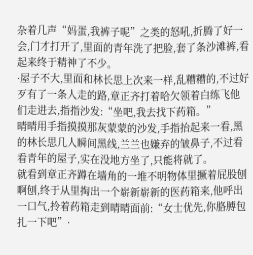杂着几声“妈蛋,我裤子呢”之类的怒吼,折腾了好一会,门才打开了,里面的青年洗了把脸,套了条沙滩裤,看起来终于精神了不少。
·屋子不大,里面和林长思上次来一样,乱糟糟的,不过好歹有了一条人走的路,章正齐打着哈欠领着白练飞他们走进去,指指沙发:“坐吧,我去找下药箱。”
晴晴用手指摸摸那灰蒙蒙的沙发,手指抬起来一看,黑的林长思几人瞬间黑线,兰兰也嫌弃的皱鼻子,不过看看青年的屋子,实在没地方坐了,只能将就了。
就看到章正齐蹲在墙角的一堆不明物体里撅着屁股刨啊刨,终于从里掏出一个崭新崭新的医药箱来,他呼出一口气,拎着药箱走到晴晴面前:“女士优先,你胳膊包扎一下吧”·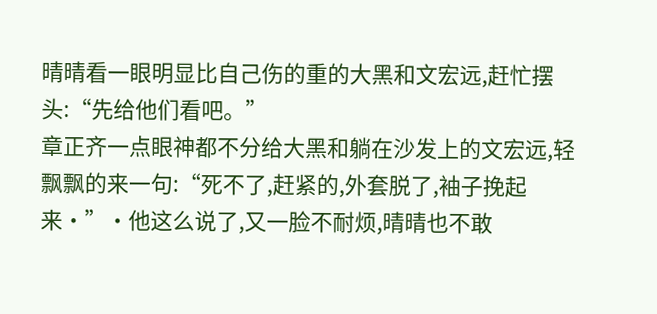晴晴看一眼明显比自己伤的重的大黑和文宏远,赶忙摆头:“先给他们看吧。”
章正齐一点眼神都不分给大黑和躺在沙发上的文宏远,轻飘飘的来一句:“死不了,赶紧的,外套脱了,袖子挽起来·”·他这么说了,又一脸不耐烦,晴晴也不敢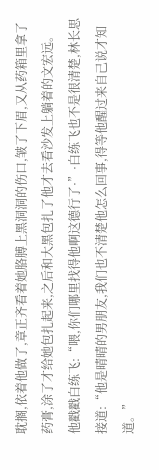耽搁,依着他做了,章正齐看着她胳膊上黑洞洞的伤口,皱了下眉,又从药箱里拿了药膏,涂了才给她包扎起来,之后和大黑包扎了他才去看沙发上躺着的文宏远。
他戳戳白练飞:“喂,你们哪里找得他啊这德行了·”·白练飞也不是很清楚,林长思接道:“他是晴晴的男朋友,我们也不清楚他怎么回事,得等他醒过来自己说才知道。”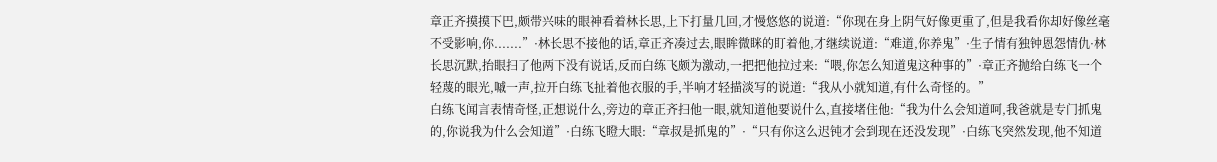章正齐摸摸下巴,颇带兴味的眼神看着林长思,上下打量几回,才慢悠悠的说道:“你现在身上阴气好像更重了,但是我看你却好像丝毫不受影响,你.......”·林长思不接他的话,章正齐凑过去,眼眸微眯的盯着他,才继续说道:“难道,你养鬼”·生子情有独钟恩怨情仇·林长思沉默,抬眼扫了他两下没有说话,反而白练飞颇为激动,一把把他拉过来:“喂,你怎么知道鬼这种事的”·章正齐抛给白练飞一个轻蔑的眼光,嘁一声,拉开白练飞扯着他衣服的手,半响才轻描淡写的说道:“我从小就知道,有什么奇怪的。”
白练飞闻言表情奇怪,正想说什么,旁边的章正齐扫他一眼,就知道他要说什么,直接堵住他:“我为什么会知道呵,我爸就是专门抓鬼的,你说我为什么会知道”·白练飞瞪大眼:“章叔是抓鬼的”·“只有你这么迟钝才会到现在还没发现”·白练飞突然发现,他不知道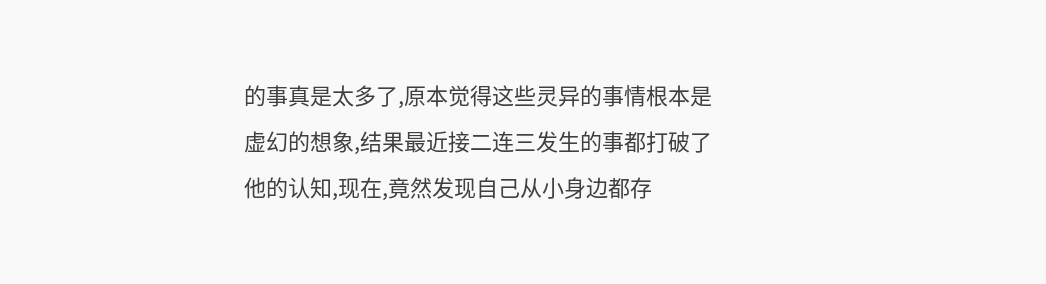的事真是太多了,原本觉得这些灵异的事情根本是虚幻的想象,结果最近接二连三发生的事都打破了他的认知,现在,竟然发现自己从小身边都存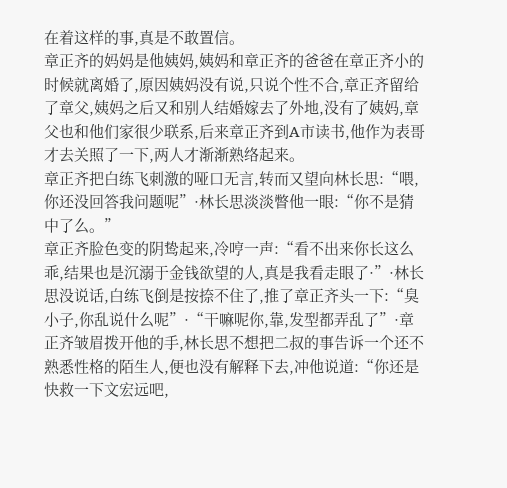在着这样的事,真是不敢置信。
章正齐的妈妈是他姨妈,姨妈和章正齐的爸爸在章正齐小的时候就离婚了,原因姨妈没有说,只说个性不合,章正齐留给了章父,姨妈之后又和别人结婚嫁去了外地,没有了姨妈,章父也和他们家很少联系,后来章正齐到A市读书,他作为表哥才去关照了一下,两人才渐渐熟络起来。
章正齐把白练飞刺激的哑口无言,转而又望向林长思:“喂,你还没回答我问题呢”·林长思淡淡瞥他一眼:“你不是猜中了么。”
章正齐脸色变的阴鸷起来,冷哼一声:“看不出来你长这么乖,结果也是沉溺于金钱欲望的人,真是我看走眼了·”·林长思没说话,白练飞倒是按捺不住了,推了章正齐头一下:“臭小子,你乱说什么呢”·“干嘛呢你,靠,发型都弄乱了”·章正齐皱眉拨开他的手,林长思不想把二叔的事告诉一个还不熟悉性格的陌生人,便也没有解释下去,冲他说道:“你还是快救一下文宏远吧,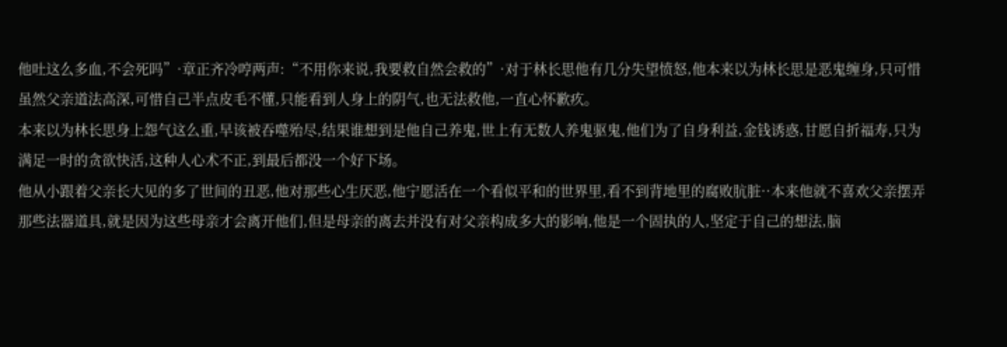他吐这么多血,不会死吗”·章正齐冷哼两声:“不用你来说,我要救自然会救的”·对于林长思他有几分失望愤怒,他本来以为林长思是恶鬼缠身,只可惜虽然父亲道法高深,可惜自己半点皮毛不懂,只能看到人身上的阴气,也无法救他,一直心怀歉疚。
本来以为林长思身上怨气这么重,早该被吞噬殆尽,结果谁想到是他自己养鬼,世上有无数人养鬼驱鬼,他们为了自身利益,金钱诱惑,甘愿自折福寿,只为满足一时的贪欲快活,这种人心术不正,到最后都没一个好下场。
他从小跟着父亲长大见的多了世间的丑恶,他对那些心生厌恶,他宁愿活在一个看似平和的世界里,看不到背地里的腐败肮脏··本来他就不喜欢父亲摆弄那些法器道具,就是因为这些母亲才会离开他们,但是母亲的离去并没有对父亲构成多大的影响,他是一个固执的人,坚定于自己的想法,脑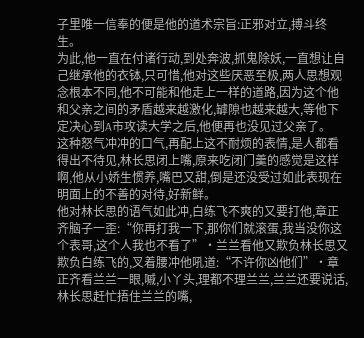子里唯一信奉的便是他的道术宗旨:正邪对立,搏斗终生。
为此,他一直在付诸行动,到处奔波,抓鬼除妖,一直想让自己继承他的衣钵,只可惜,他对这些厌恶至极,两人思想观念根本不同,他不可能和他走上一样的道路,因为这个他和父亲之间的矛盾越来越激化,罅隙也越来越大,等他下定决心到A市攻读大学之后,他便再也没见过父亲了。
这种怒气冲冲的口气,再配上这不耐烦的表情,是人都看得出不待见,林长思闭上嘴,原来吃闭门羹的感觉是这样啊,他从小娇生惯养,嘴巴又甜,倒是还没受过如此表现在明面上的不善的对待,好新鲜。
他对林长思的语气如此冲,白练飞不爽的又要打他,章正齐脑子一歪:“你再打我一下,那你们就滚蛋,我当没你这个表哥,这个人我也不看了”·兰兰看他又欺负林长思又欺负白练飞的,叉着腰冲他吼道:“不许你凶他们”·章正齐看兰兰一眼,嘁,小丫头,理都不理兰兰,兰兰还要说话,林长思赶忙捂住兰兰的嘴,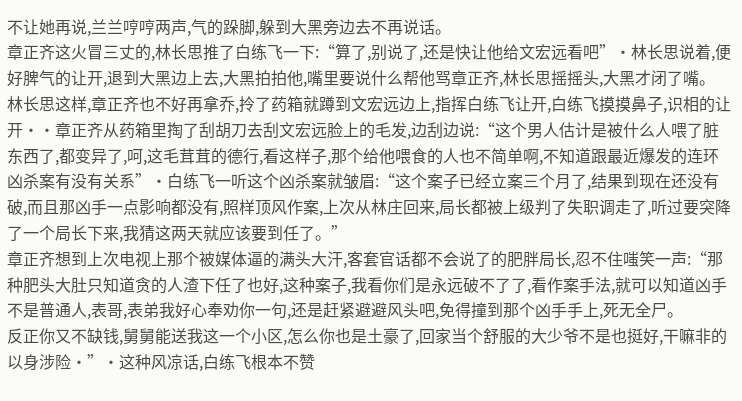不让她再说,兰兰哼哼两声,气的跺脚,躲到大黑旁边去不再说话。
章正齐这火冒三丈的,林长思推了白练飞一下:“算了,别说了,还是快让他给文宏远看吧”·林长思说着,便好脾气的让开,退到大黑边上去,大黑拍拍他,嘴里要说什么帮他骂章正齐,林长思摇摇头,大黑才闭了嘴。
林长思这样,章正齐也不好再拿乔,拎了药箱就蹲到文宏远边上,指挥白练飞让开,白练飞摸摸鼻子,识相的让开··章正齐从药箱里掏了刮胡刀去刮文宏远脸上的毛发,边刮边说:“这个男人估计是被什么人喂了脏东西了,都变异了,呵,这毛茸茸的德行,看这样子,那个给他喂食的人也不简单啊,不知道跟最近爆发的连环凶杀案有没有关系”·白练飞一听这个凶杀案就皱眉:“这个案子已经立案三个月了,结果到现在还没有破,而且那凶手一点影响都没有,照样顶风作案,上次从林庄回来,局长都被上级判了失职调走了,听过要突降了一个局长下来,我猜这两天就应该要到任了。”
章正齐想到上次电视上那个被媒体逼的满头大汗,客套官话都不会说了的肥胖局长,忍不住嗤笑一声:“那种肥头大肚只知道贪的人渣下任了也好,这种案子,我看你们是永远破不了了,看作案手法,就可以知道凶手不是普通人,表哥,表弟我好心奉劝你一句,还是赶紧避避风头吧,免得撞到那个凶手手上,死无全尸。
反正你又不缺钱,舅舅能送我这一个小区,怎么你也是土豪了,回家当个舒服的大少爷不是也挺好,干嘛非的以身涉险·”·这种风凉话,白练飞根本不赞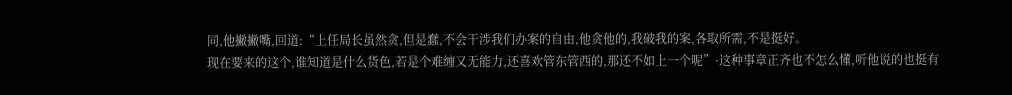同,他撇撇嘴,回道:“上任局长虽然贪,但是蠢,不会干涉我们办案的自由,他贪他的,我破我的案,各取所需,不是挺好。
现在要来的这个,谁知道是什么货色,若是个难缠又无能力,还喜欢管东管西的,那还不如上一个呢”·这种事章正齐也不怎么懂,听他说的也挺有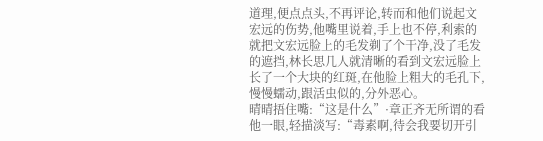道理,便点点头,不再评论,转而和他们说起文宏远的伤势,他嘴里说着,手上也不停,利索的就把文宏远脸上的毛发剃了个干净,没了毛发的遮挡,林长思几人就清晰的看到文宏远脸上长了一个大块的红斑,在他脸上粗大的毛孔下,慢慢蠕动,跟活虫似的,分外恶心。
晴晴捂住嘴:“这是什么”·章正齐无所谓的看他一眼,轻描淡写:“毒素啊,待会我要切开引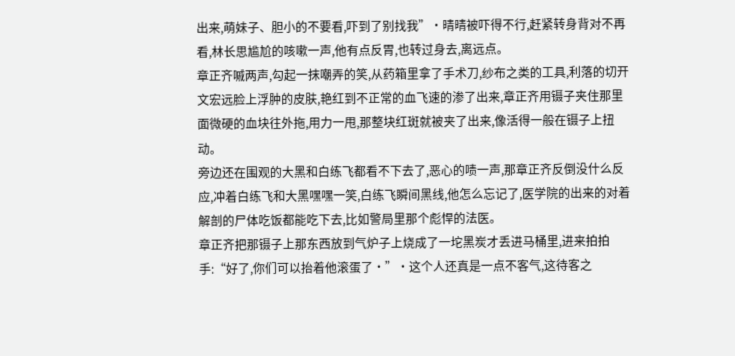出来,萌妹子、胆小的不要看,吓到了别找我”·晴晴被吓得不行,赶紧转身背对不再看,林长思尴尬的咳嗽一声,他有点反胃,也转过身去,离远点。
章正齐嘁两声,勾起一抹嘲弄的笑,从药箱里拿了手术刀,纱布之类的工具,利落的切开文宏远脸上浮肿的皮肤,艳红到不正常的血飞速的渗了出来,章正齐用镊子夹住那里面微硬的血块往外拖,用力一甩,那整块红斑就被夹了出来,像活得一般在镊子上扭动。
旁边还在围观的大黑和白练飞都看不下去了,恶心的啧一声,那章正齐反倒没什么反应,冲着白练飞和大黑嘿嘿一笑,白练飞瞬间黑线,他怎么忘记了,医学院的出来的对着解剖的尸体吃饭都能吃下去,比如警局里那个彪悍的法医。
章正齐把那镊子上那东西放到气炉子上烧成了一坨黑炭才丢进马桶里,进来拍拍手:“好了,你们可以抬着他滚蛋了·”·这个人还真是一点不客气,这待客之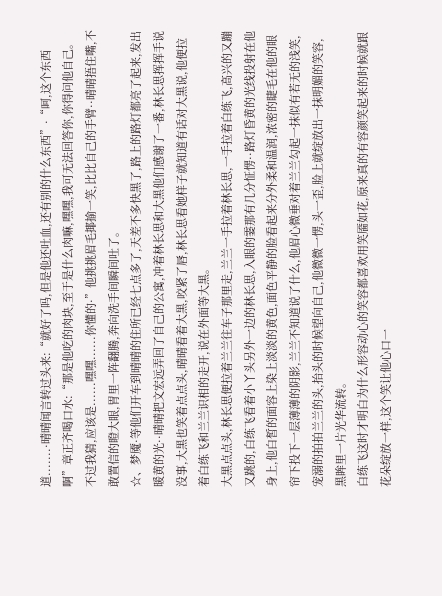道.......·晴晴闻言转过头来:“就好了吗,但是他还吐血,还有别的什么东西”·“呵,这个东西啊”章正齐喝口水:“那是他吃的肉块,至于是什么肉嘛,嘿嘿,我可无法回答你,你得问他自己。
不过我猜,应该是......嘿嘿......你懂的·”他挑挑眉毛揶揄一笑,比比自己的手臂··晴晴捂住嘴,不敢置信的瞪大眼,胃里一阵翻腾,奔向洗手间瞬间吐了。
☆、梦魇·等他们开车到晴晴的住所已经七点多了,天差不多快黑了,路上的路灯都亮了起来,发出暖黄的光··晴晴把文宏远弄回了自己的公寓,冲着林长思和大黑他们感谢了一番,林长思挥挥手说没事,大黑也笑着点点头,晴晴看着大黑,咬紧了唇,林长思看她样子就知道有话对大黑说,他便拉着白练飞和兰兰识相的走开,说在外面等大黑。
大黑点点头,林长思便拉着兰兰往车子那里走,兰兰一手拉着林长思,一手拉着白练飞,高兴的又蹦又跳的,白练飞看着小丫头另外一边的林长思,入眼的霎那有几分怔愣··路灯昏黄的光线投射在他身上,他白皙的面容上染上淡淡的黄色,面色平静的脸看起来分外柔和温润,浓密的睫毛在他的眼帘下投下一层薄薄的阴影,兰兰不知道说了什么,他眉心微垂对着兰兰勾起一抹似有若无的浅笑,宠溺的拍拍兰兰的头,抬头的时候望向自己,他微微一愣,头一歪,脸上就绽放出一抹明媚的笑容,黑眸里一片光华流转。
白练飞这时才明白为什么形容动心的笑容都喜欢用笑靥如花,原来真的有容颜笑起来的时候就跟花朵绽放一样,这个笑让他心口一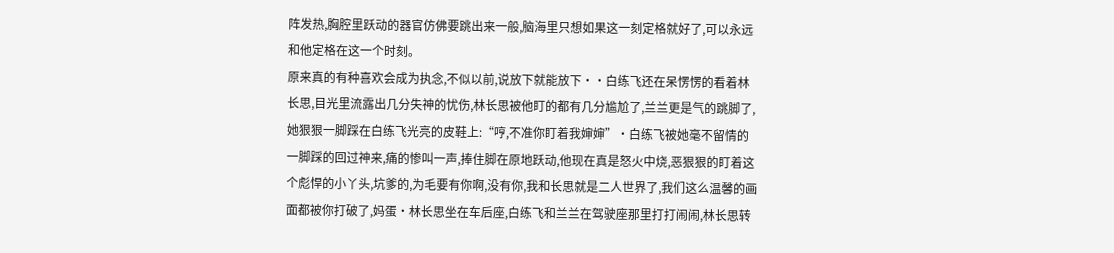阵发热,胸腔里跃动的器官仿佛要跳出来一般,脑海里只想如果这一刻定格就好了,可以永远和他定格在这一个时刻。
原来真的有种喜欢会成为执念,不似以前,说放下就能放下··白练飞还在呆愣愣的看着林长思,目光里流露出几分失神的忧伤,林长思被他盯的都有几分尴尬了,兰兰更是气的跳脚了,她狠狠一脚踩在白练飞光亮的皮鞋上:“哼,不准你盯着我婶婶”·白练飞被她毫不留情的一脚踩的回过神来,痛的惨叫一声,捧住脚在原地跃动,他现在真是怒火中烧,恶狠狠的盯着这个彪悍的小丫头,坑爹的,为毛要有你啊,没有你,我和长思就是二人世界了,我们这么温馨的画面都被你打破了,妈蛋·林长思坐在车后座,白练飞和兰兰在驾驶座那里打打闹闹,林长思转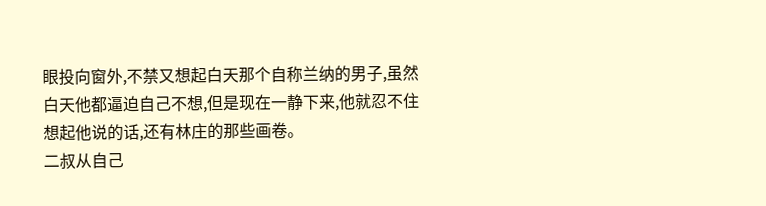眼投向窗外,不禁又想起白天那个自称兰纳的男子,虽然白天他都逼迫自己不想,但是现在一静下来,他就忍不住想起他说的话,还有林庄的那些画卷。
二叔从自己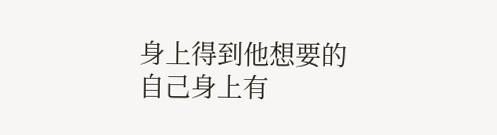身上得到他想要的自己身上有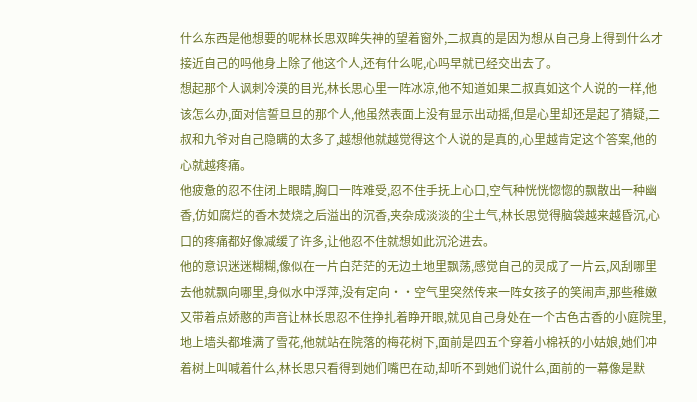什么东西是他想要的呢林长思双眸失神的望着窗外,二叔真的是因为想从自己身上得到什么才接近自己的吗他身上除了他这个人,还有什么呢,心吗早就已经交出去了。
想起那个人讽刺冷漠的目光,林长思心里一阵冰凉,他不知道如果二叔真如这个人说的一样,他该怎么办,面对信誓旦旦的那个人,他虽然表面上没有显示出动摇,但是心里却还是起了猜疑,二叔和九爷对自己隐瞒的太多了,越想他就越觉得这个人说的是真的,心里越肯定这个答案,他的心就越疼痛。
他疲惫的忍不住闭上眼睛,胸口一阵难受,忍不住手抚上心口,空气种恍恍惚惚的飘散出一种幽香,仿如腐烂的香木焚烧之后溢出的沉香,夹杂成淡淡的尘土气,林长思觉得脑袋越来越昏沉,心口的疼痛都好像减缓了许多,让他忍不住就想如此沉沦进去。
他的意识迷迷糊糊,像似在一片白茫茫的无边土地里飘荡,感觉自己的灵成了一片云,风刮哪里去他就飘向哪里,身似水中浮萍,没有定向··空气里突然传来一阵女孩子的笑闹声,那些稚嫩又带着点娇憨的声音让林长思忍不住挣扎着睁开眼,就见自己身处在一个古色古香的小庭院里,地上墙头都堆满了雪花,他就站在院落的梅花树下,面前是四五个穿着小棉袄的小姑娘,她们冲着树上叫喊着什么,林长思只看得到她们嘴巴在动,却听不到她们说什么,面前的一幕像是默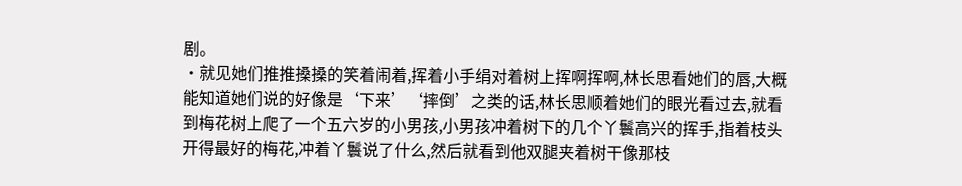剧。
·就见她们推推搡搡的笑着闹着,挥着小手绢对着树上挥啊挥啊,林长思看她们的唇,大概能知道她们说的好像是‘下来’‘摔倒’之类的话,林长思顺着她们的眼光看过去,就看到梅花树上爬了一个五六岁的小男孩,小男孩冲着树下的几个丫鬟高兴的挥手,指着枝头开得最好的梅花,冲着丫鬟说了什么,然后就看到他双腿夹着树干像那枝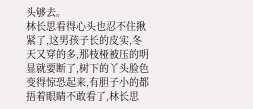头够去。
林长思看得心头也忍不住揪紧了,这男孩子长的皮实,冬天又穿的多,那枝桠被压的明显就要断了,树下的丫头脸色变得惊恐起来,有胆子小的都捂着眼睛不敢看了,林长思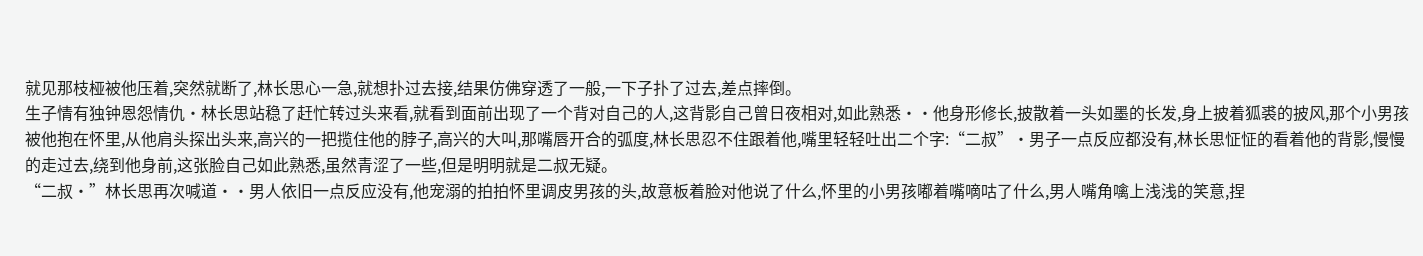就见那枝桠被他压着,突然就断了,林长思心一急,就想扑过去接,结果仿佛穿透了一般,一下子扑了过去,差点摔倒。
生子情有独钟恩怨情仇·林长思站稳了赶忙转过头来看,就看到面前出现了一个背对自己的人,这背影自己曾日夜相对,如此熟悉··他身形修长,披散着一头如墨的长发,身上披着狐裘的披风,那个小男孩被他抱在怀里,从他肩头探出头来,高兴的一把揽住他的脖子,高兴的大叫,那嘴唇开合的弧度,林长思忍不住跟着他,嘴里轻轻吐出二个字:“二叔”·男子一点反应都没有,林长思怔怔的看着他的背影,慢慢的走过去,绕到他身前,这张脸自己如此熟悉,虽然青涩了一些,但是明明就是二叔无疑。
“二叔·”林长思再次喊道··男人依旧一点反应没有,他宠溺的拍拍怀里调皮男孩的头,故意板着脸对他说了什么,怀里的小男孩嘟着嘴嘀咕了什么,男人嘴角噙上浅浅的笑意,捏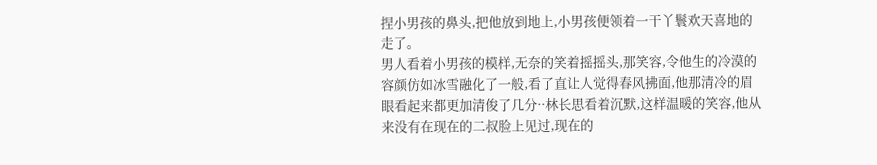捏小男孩的鼻头,把他放到地上,小男孩便领着一干丫鬟欢天喜地的走了。
男人看着小男孩的模样,无奈的笑着摇摇头,那笑容,令他生的冷漠的容颜仿如冰雪融化了一般,看了直让人觉得春风拂面,他那清冷的眉眼看起来都更加清俊了几分··林长思看着沉默,这样温暖的笑容,他从来没有在现在的二叔脸上见过,现在的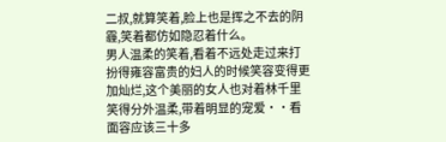二叔,就算笑着,脸上也是挥之不去的阴霾,笑着都仿如隐忍着什么。
男人温柔的笑着,看着不远处走过来打扮得雍容富贵的妇人的时候笑容变得更加灿烂,这个美丽的女人也对着林千里笑得分外温柔,带着明显的宠爱··看面容应该三十多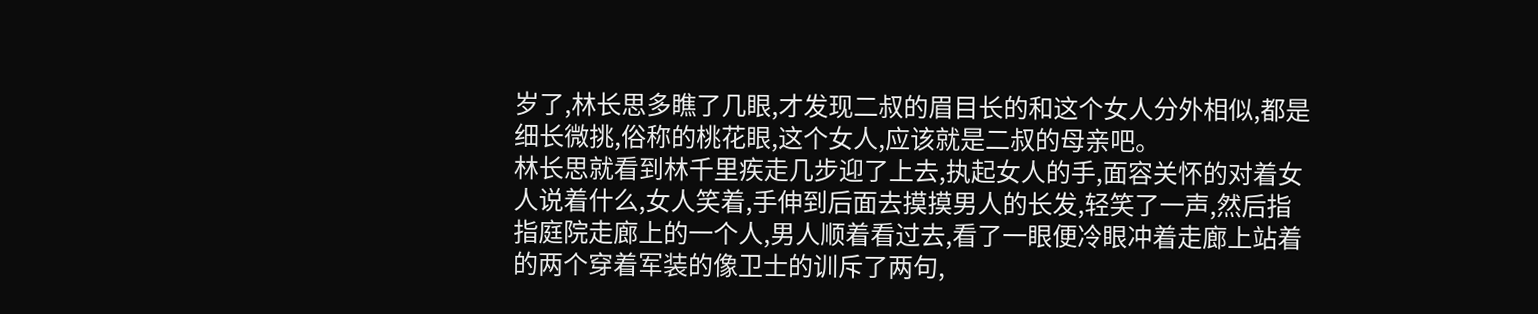岁了,林长思多瞧了几眼,才发现二叔的眉目长的和这个女人分外相似,都是细长微挑,俗称的桃花眼,这个女人,应该就是二叔的母亲吧。
林长思就看到林千里疾走几步迎了上去,执起女人的手,面容关怀的对着女人说着什么,女人笑着,手伸到后面去摸摸男人的长发,轻笑了一声,然后指指庭院走廊上的一个人,男人顺着看过去,看了一眼便冷眼冲着走廊上站着的两个穿着军装的像卫士的训斥了两句,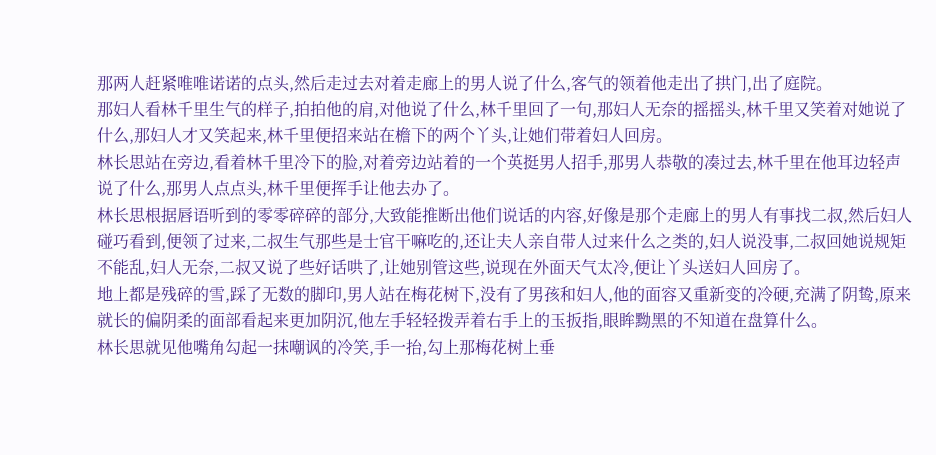那两人赶紧唯唯诺诺的点头,然后走过去对着走廊上的男人说了什么,客气的领着他走出了拱门,出了庭院。
那妇人看林千里生气的样子,拍拍他的肩,对他说了什么,林千里回了一句,那妇人无奈的摇摇头,林千里又笑着对她说了什么,那妇人才又笑起来,林千里便招来站在檐下的两个丫头,让她们带着妇人回房。
林长思站在旁边,看着林千里冷下的脸,对着旁边站着的一个英挺男人招手,那男人恭敬的凑过去,林千里在他耳边轻声说了什么,那男人点点头,林千里便挥手让他去办了。
林长思根据唇语听到的零零碎碎的部分,大致能推断出他们说话的内容,好像是那个走廊上的男人有事找二叔,然后妇人碰巧看到,便领了过来,二叔生气那些是士官干嘛吃的,还让夫人亲自带人过来什么之类的,妇人说没事,二叔回她说规矩不能乱,妇人无奈,二叔又说了些好话哄了,让她别管这些,说现在外面天气太冷,便让丫头送妇人回房了。
地上都是残碎的雪,踩了无数的脚印,男人站在梅花树下,没有了男孩和妇人,他的面容又重新变的冷硬,充满了阴鸷,原来就长的偏阴柔的面部看起来更加阴沉,他左手轻轻拨弄着右手上的玉扳指,眼眸黝黑的不知道在盘算什么。
林长思就见他嘴角勾起一抹嘲讽的冷笑,手一抬,勾上那梅花树上垂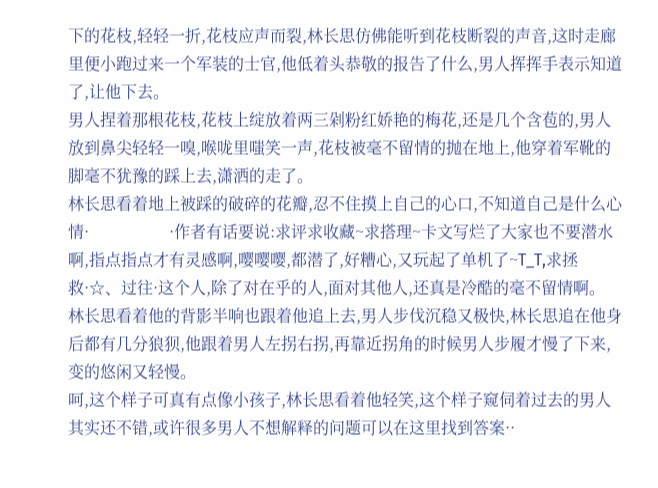下的花枝,轻轻一折,花枝应声而裂,林长思仿佛能听到花枝断裂的声音,这时走廊里便小跑过来一个军装的士官,他低着头恭敬的报告了什么,男人挥挥手表示知道了,让他下去。
男人捏着那根花枝,花枝上绽放着两三剁粉红娇艳的梅花,还是几个含苞的,男人放到鼻尖轻轻一嗅,喉咙里嗤笑一声,花枝被毫不留情的抛在地上,他穿着军靴的脚毫不犹豫的踩上去,潇洒的走了。
林长思看着地上被踩的破碎的花瓣,忍不住摸上自己的心口,不知道自己是什么心情·                    ·作者有话要说:求评求收藏~求搭理~卡文写烂了大家也不要潜水啊,指点指点才有灵感啊,嘤嘤嘤,都潜了,好糟心,又玩起了单机了~T_T,求拯救·☆、过往·这个人,除了对在乎的人,面对其他人,还真是冷酷的毫不留情啊。
林长思看着他的背影半响也跟着他追上去,男人步伐沉稳又极快,林长思追在他身后都有几分狼狈,他跟着男人左拐右拐,再靠近拐角的时候男人步履才慢了下来,变的悠闲又轻慢。
呵,这个样子可真有点像小孩子,林长思看着他轻笑,这个样子窥伺着过去的男人其实还不错,或许很多男人不想解释的问题可以在这里找到答案··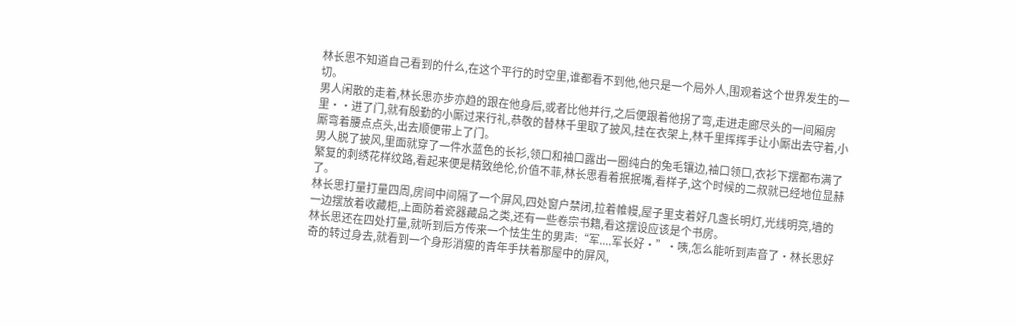林长思不知道自己看到的什么,在这个平行的时空里,谁都看不到他,他只是一个局外人,围观着这个世界发生的一切。
男人闲散的走着,林长思亦步亦趋的跟在他身后,或者比他并行,之后便跟着他拐了弯,走进走廊尽头的一间厢房里··进了门,就有殷勤的小厮过来行礼,恭敬的替林千里取了披风,挂在衣架上,林千里挥挥手让小厮出去守着,小厮弯着腰点点头,出去顺便带上了门。
男人脱了披风,里面就穿了一件水蓝色的长衫,领口和袖口露出一圈纯白的兔毛镶边,袖口领口,衣衫下摆都布满了繁复的刺绣花样纹路,看起来便是精致绝伦,价值不菲,林长思看着抿抿嘴,看样子,这个时候的二叔就已经地位显赫了。
林长思打量打量四周,房间中间隔了一个屏风,四处窗户禁闭,拉着帷幔,屋子里支着好几盏长明灯,光线明亮,墙的一边摆放着收藏柜,上面防着瓷器藏品之类,还有一些卷宗书籍,看这摆设应该是个书房。
林长思还在四处打量,就听到后方传来一个怯生生的男声:“军....军长好·”·咦,怎么能听到声音了·林长思好奇的转过身去,就看到一个身形消瘦的青年手扶着那屋中的屏风,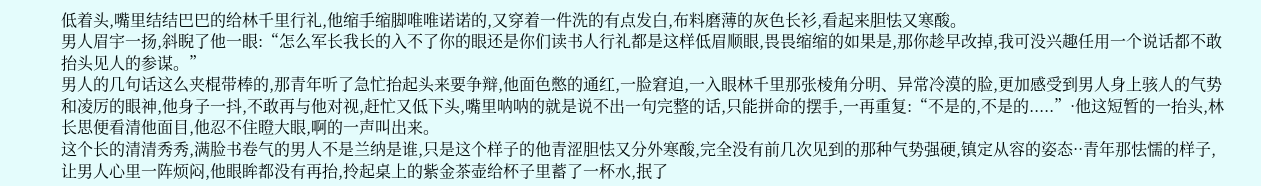低着头,嘴里结结巴巴的给林千里行礼,他缩手缩脚唯唯诺诺的,又穿着一件洗的有点发白,布料磨薄的灰色长衫,看起来胆怯又寒酸。
男人眉宇一扬,斜睨了他一眼:“怎么军长我长的入不了你的眼还是你们读书人行礼都是这样低眉顺眼,畏畏缩缩的如果是,那你趁早改掉,我可没兴趣任用一个说话都不敢抬头见人的参谋。”
男人的几句话这么夹棍带棒的,那青年听了急忙抬起头来要争辩,他面色憋的通红,一脸窘迫,一入眼林千里那张棱角分明、异常冷漠的脸,更加感受到男人身上骇人的气势和凌厉的眼神,他身子一抖,不敢再与他对视,赶忙又低下头,嘴里呐呐的就是说不出一句完整的话,只能拼命的摆手,一再重复:“不是的,不是的.....”·他这短暂的一抬头,林长思便看清他面目,他忍不住瞪大眼,啊的一声叫出来。
这个长的清清秀秀,满脸书卷气的男人不是兰纳是谁,只是这个样子的他青涩胆怯又分外寒酸,完全没有前几次见到的那种气势强硬,镇定从容的姿态··青年那怯懦的样子,让男人心里一阵烦闷,他眼眸都没有再抬,拎起桌上的紫金茶壶给杯子里蓄了一杯水,抿了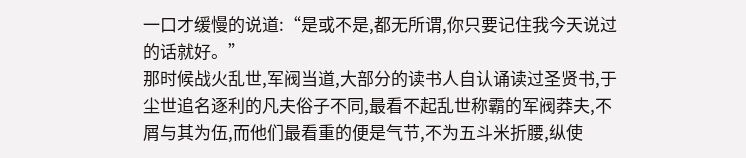一口才缓慢的说道:“是或不是,都无所谓,你只要记住我今天说过的话就好。”
那时候战火乱世,军阀当道,大部分的读书人自认诵读过圣贤书,于尘世追名逐利的凡夫俗子不同,最看不起乱世称霸的军阀莽夫,不屑与其为伍,而他们最看重的便是气节,不为五斗米折腰,纵使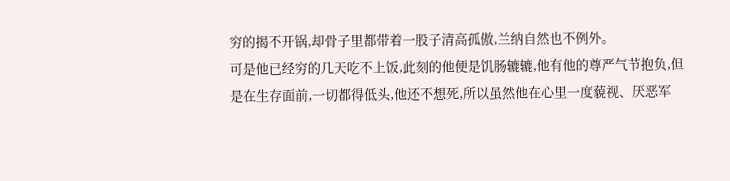穷的揭不开锅,却骨子里都带着一股子清高孤傲,兰纳自然也不例外。
可是他已经穷的几天吃不上饭,此刻的他便是饥肠辘辘,他有他的尊严气节抱负,但是在生存面前,一切都得低头,他还不想死,所以虽然他在心里一度藐视、厌恶军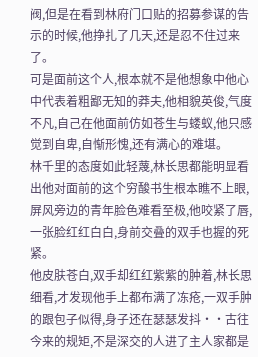阀,但是在看到林府门口贴的招募参谋的告示的时候,他挣扎了几天,还是忍不住过来了。
可是面前这个人,根本就不是他想象中他心中代表着粗鄙无知的莽夫,他相貌英俊,气度不凡,自己在他面前仿如苍生与蝼蚁,他只感觉到自卑,自惭形愧,还有满心的难堪。
林千里的态度如此轻蔑,林长思都能明显看出他对面前的这个穷酸书生根本瞧不上眼,屏风旁边的青年脸色难看至极,他咬紧了唇,一张脸红红白白,身前交叠的双手也握的死紧。
他皮肤苍白,双手却红红紫紫的肿着,林长思细看,才发现他手上都布满了冻疮,一双手肿的跟包子似得,身子还在瑟瑟发抖··古往今来的规矩,不是深交的人进了主人家都是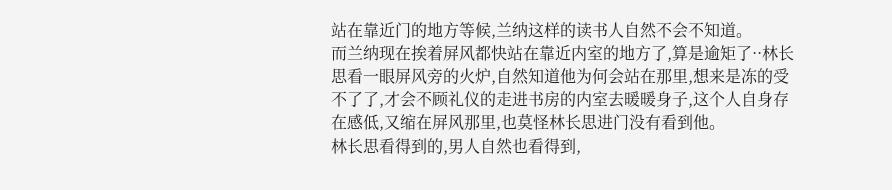站在靠近门的地方等候,兰纳这样的读书人自然不会不知道。
而兰纳现在挨着屏风都快站在靠近内室的地方了,算是逾矩了··林长思看一眼屏风旁的火炉,自然知道他为何会站在那里,想来是冻的受不了了,才会不顾礼仪的走进书房的内室去暖暖身子,这个人自身存在感低,又缩在屏风那里,也莫怪林长思进门没有看到他。
林长思看得到的,男人自然也看得到,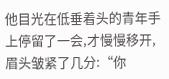他目光在低垂着头的青年手上停留了一会,才慢慢移开,眉头皱紧了几分:“你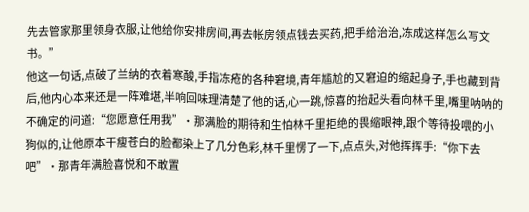先去管家那里领身衣服,让他给你安排房间,再去帐房领点钱去买药,把手给治治,冻成这样怎么写文书。”
他这一句话,点破了兰纳的衣着寒酸,手指冻疮的各种窘境,青年尴尬的又窘迫的缩起身子,手也藏到背后,他内心本来还是一阵难堪,半响回味理清楚了他的话,心一跳,惊喜的抬起头看向林千里,嘴里呐呐的不确定的问道:“您愿意任用我”·那满脸的期待和生怕林千里拒绝的畏缩眼神,跟个等待投喂的小狗似的,让他原本干瘦苍白的脸都染上了几分色彩,林千里愣了一下,点点头,对他挥挥手:“你下去吧”·那青年满脸喜悦和不敢置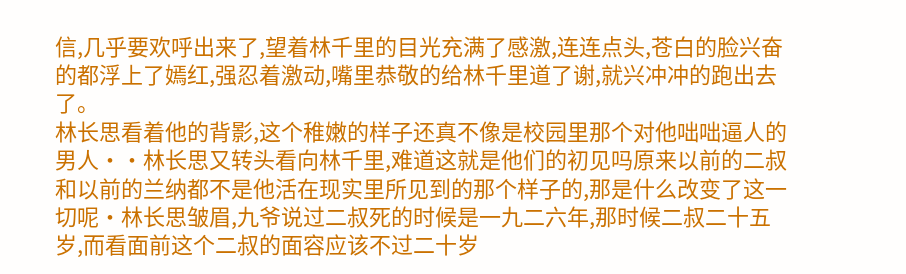信,几乎要欢呼出来了,望着林千里的目光充满了感激,连连点头,苍白的脸兴奋的都浮上了嫣红,强忍着激动,嘴里恭敬的给林千里道了谢,就兴冲冲的跑出去了。
林长思看着他的背影,这个稚嫩的样子还真不像是校园里那个对他咄咄逼人的男人··林长思又转头看向林千里,难道这就是他们的初见吗原来以前的二叔和以前的兰纳都不是他活在现实里所见到的那个样子的,那是什么改变了这一切呢·林长思皱眉,九爷说过二叔死的时候是一九二六年,那时候二叔二十五岁,而看面前这个二叔的面容应该不过二十岁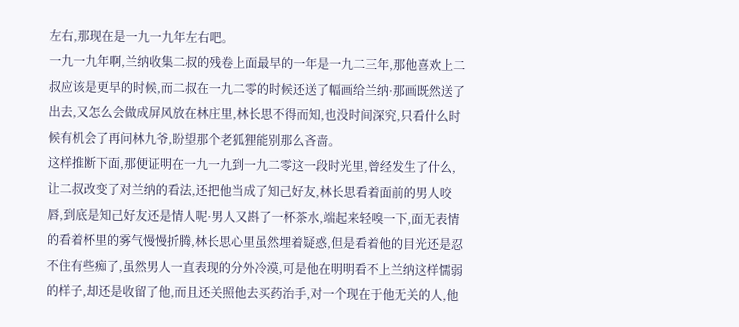左右,那现在是一九一九年左右吧。
一九一九年啊,兰纳收集二叔的残卷上面最早的一年是一九二三年,那他喜欢上二叔应该是更早的时候,而二叔在一九二零的时候还送了幅画给兰纳·那画既然送了出去,又怎么会做成屏风放在林庄里,林长思不得而知,也没时间深究,只看什么时候有机会了再问林九爷,盼望那个老狐狸能别那么吝啬。
这样推断下面,那便证明在一九一九到一九二零这一段时光里,曾经发生了什么,让二叔改变了对兰纳的看法,还把他当成了知己好友,林长思看着面前的男人咬唇,到底是知己好友还是情人呢·男人又斟了一杯茶水,端起来轻嗅一下,面无表情的看着杯里的雾气慢慢折腾,林长思心里虽然埋着疑惑,但是看着他的目光还是忍不住有些痴了,虽然男人一直表现的分外冷漠,可是他在明明看不上兰纳这样懦弱的样子,却还是收留了他,而且还关照他去买药治手,对一个现在于他无关的人,他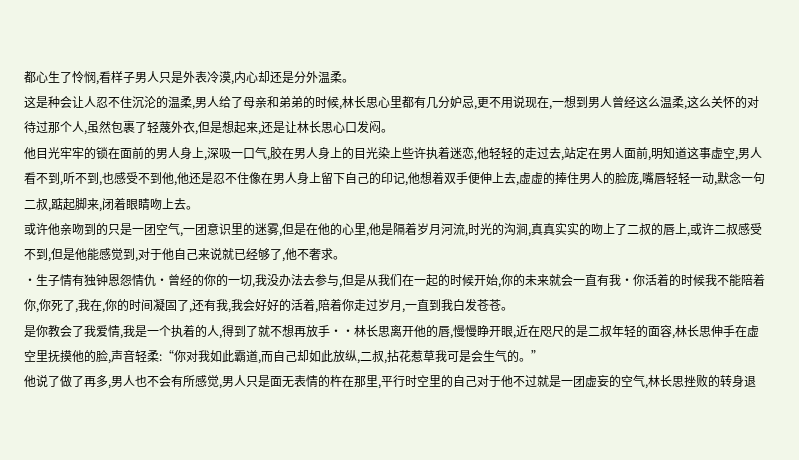都心生了怜悯,看样子男人只是外表冷漠,内心却还是分外温柔。
这是种会让人忍不住沉沦的温柔,男人给了母亲和弟弟的时候,林长思心里都有几分妒忌,更不用说现在,一想到男人曾经这么温柔,这么关怀的对待过那个人,虽然包裹了轻蔑外衣,但是想起来,还是让林长思心口发闷。
他目光牢牢的锁在面前的男人身上,深吸一口气,胶在男人身上的目光染上些许执着迷恋,他轻轻的走过去,站定在男人面前,明知道这事虚空,男人看不到,听不到,也感受不到他,他还是忍不住像在男人身上留下自己的印记,他想着双手便伸上去,虚虚的捧住男人的脸庞,嘴唇轻轻一动,默念一句二叔,踮起脚来,闭着眼睛吻上去。
或许他亲吻到的只是一团空气,一团意识里的迷雾,但是在他的心里,他是隔着岁月河流,时光的沟涧,真真实实的吻上了二叔的唇上,或许二叔感受不到,但是他能感觉到,对于他自己来说就已经够了,他不奢求。
·生子情有独钟恩怨情仇·曾经的你的一切,我没办法去参与,但是从我们在一起的时候开始,你的未来就会一直有我·你活着的时候我不能陪着你,你死了,我在,你的时间凝固了,还有我,我会好好的活着,陪着你走过岁月,一直到我白发苍苍。
是你教会了我爱情,我是一个执着的人,得到了就不想再放手··林长思离开他的唇,慢慢睁开眼,近在咫尺的是二叔年轻的面容,林长思伸手在虚空里抚摸他的脸,声音轻柔:“你对我如此霸道,而自己却如此放纵,二叔,拈花惹草我可是会生气的。”
他说了做了再多,男人也不会有所感觉,男人只是面无表情的杵在那里,平行时空里的自己对于他不过就是一团虚妄的空气,林长思挫败的转身退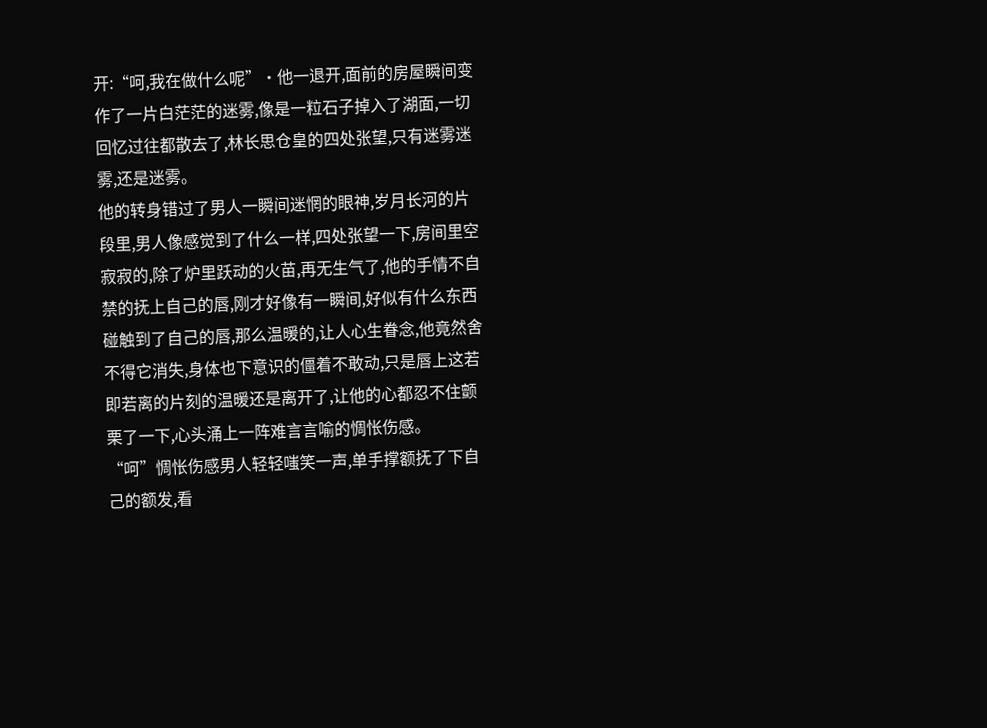开:“呵,我在做什么呢”·他一退开,面前的房屋瞬间变作了一片白茫茫的迷雾,像是一粒石子掉入了湖面,一切回忆过往都散去了,林长思仓皇的四处张望,只有迷雾迷雾,还是迷雾。
他的转身错过了男人一瞬间迷惘的眼神,岁月长河的片段里,男人像感觉到了什么一样,四处张望一下,房间里空寂寂的,除了炉里跃动的火苗,再无生气了,他的手情不自禁的抚上自己的唇,刚才好像有一瞬间,好似有什么东西碰触到了自己的唇,那么温暖的,让人心生眷念,他竟然舍不得它消失,身体也下意识的僵着不敢动,只是唇上这若即若离的片刻的温暖还是离开了,让他的心都忍不住颤栗了一下,心头涌上一阵难言言喻的惆怅伤感。
“呵”惆怅伤感男人轻轻嗤笑一声,单手撑额抚了下自己的额发,看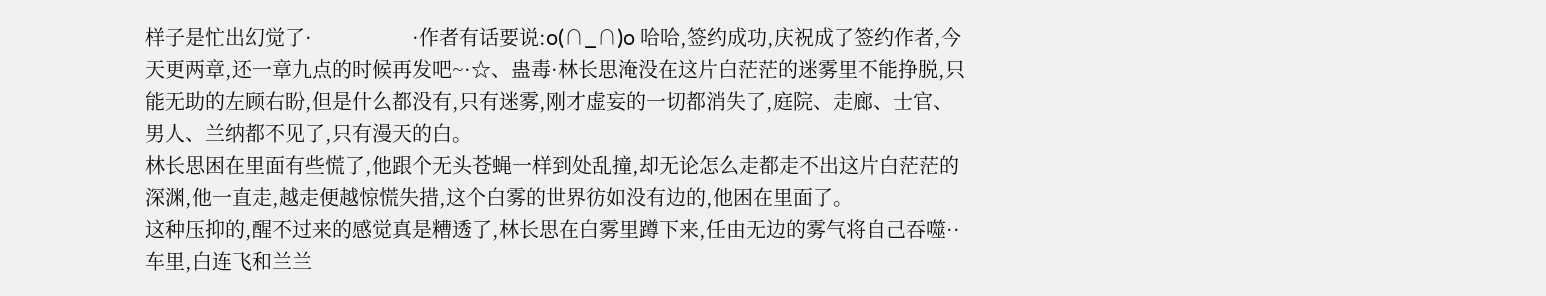样子是忙出幻觉了·                    ·作者有话要说:o(∩_∩)o 哈哈,签约成功,庆祝成了签约作者,今天更两章,还一章九点的时候再发吧~·☆、蛊毒·林长思淹没在这片白茫茫的迷雾里不能挣脱,只能无助的左顾右盼,但是什么都没有,只有迷雾,刚才虚妄的一切都消失了,庭院、走廊、士官、男人、兰纳都不见了,只有漫天的白。
林长思困在里面有些慌了,他跟个无头苍蝇一样到处乱撞,却无论怎么走都走不出这片白茫茫的深渊,他一直走,越走便越惊慌失措,这个白雾的世界彷如没有边的,他困在里面了。
这种压抑的,醒不过来的感觉真是糟透了,林长思在白雾里蹲下来,任由无边的雾气将自己吞噬··车里,白连飞和兰兰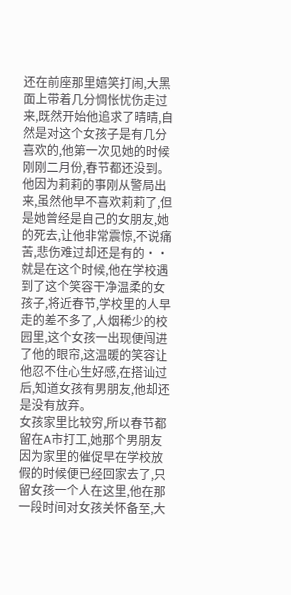还在前座那里嬉笑打闹,大黑面上带着几分惆怅忧伤走过来,既然开始他追求了晴晴,自然是对这个女孩子是有几分喜欢的,他第一次见她的时候刚刚二月份,春节都还没到。
他因为莉莉的事刚从警局出来,虽然他早不喜欢莉莉了,但是她曾经是自己的女朋友,她的死去,让他非常震惊,不说痛苦,悲伤难过却还是有的··就是在这个时候,他在学校遇到了这个笑容干净温柔的女孩子,将近春节,学校里的人早走的差不多了,人烟稀少的校园里,这个女孩一出现便闯进了他的眼帘,这温暖的笑容让他忍不住心生好感,在搭讪过后,知道女孩有男朋友,他却还是没有放弃。
女孩家里比较穷,所以春节都留在A市打工,她那个男朋友因为家里的催促早在学校放假的时候便已经回家去了,只留女孩一个人在这里,他在那一段时间对女孩关怀备至,大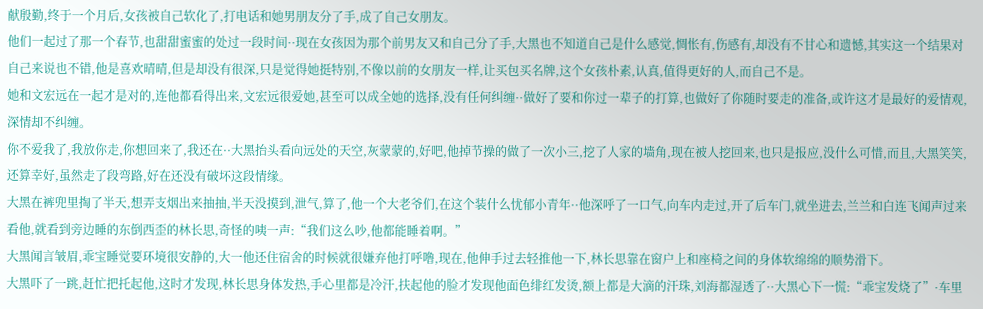献殷勤,终于一个月后,女孩被自己软化了,打电话和她男朋友分了手,成了自己女朋友。
他们一起过了那一个春节,也甜甜蜜蜜的处过一段时间··现在女孩因为那个前男友又和自己分了手,大黑也不知道自己是什么感觉,惆怅有,伤感有,却没有不甘心和遗憾,其实这一个结果对自己来说也不错,他是喜欢晴晴,但是却没有很深,只是觉得她挺特别,不像以前的女朋友一样,让买包买名牌,这个女孩朴素,认真,值得更好的人,而自己不是。
她和文宏远在一起才是对的,连他都看得出来,文宏远很爱她,甚至可以成全她的选择,没有任何纠缠··做好了要和你过一辈子的打算,也做好了你随时要走的准备,或许这才是最好的爱情观,深情却不纠缠。
你不爱我了,我放你走,你想回来了,我还在··大黑抬头看向远处的天空,灰蒙蒙的,好吧,他掉节操的做了一次小三,挖了人家的墙角,现在被人挖回来,也只是报应,没什么可惜,而且,大黑笑笑,还算幸好,虽然走了段弯路,好在还没有破坏这段情缘。
大黑在裤兜里掏了半天,想弄支烟出来抽抽,半天没摸到,泄气,算了,他一个大老爷们,在这个装什么忧郁小青年··他深呼了一口气,向车内走过,开了后车门,就坐进去,兰兰和白连飞闻声过来看他,就看到旁边睡的东倒西歪的林长思,奇怪的咦一声:“我们这么吵,他都能睡着啊。”
大黑闻言皱眉,乖宝睡觉要环境很安静的,大一他还住宿舍的时候就很嫌弃他打呼噜,现在,他伸手过去轻推他一下,林长思靠在窗户上和座椅之间的身体软绵绵的顺势滑下。
大黑吓了一跳,赶忙把托起他,这时才发现,林长思身体发热,手心里都是冷汗,扶起他的脸才发现他面色绯红发烫,额上都是大滴的汗珠,刘海都湿透了··大黑心下一慌:“乖宝发烧了”·车里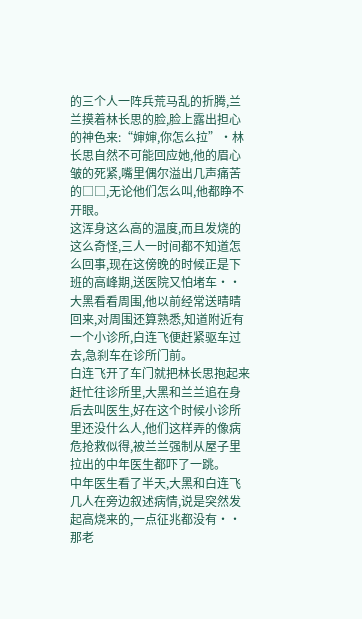的三个人一阵兵荒马乱的折腾,兰兰摸着林长思的脸,脸上露出担心的神色来:“婶婶,你怎么拉”·林长思自然不可能回应她,他的眉心皱的死紧,嘴里偶尔溢出几声痛苦的□□,无论他们怎么叫,他都睁不开眼。
这浑身这么高的温度,而且发烧的这么奇怪,三人一时间都不知道怎么回事,现在这傍晚的时候正是下班的高峰期,送医院又怕堵车··大黑看看周围,他以前经常送晴晴回来,对周围还算熟悉,知道附近有一个小诊所,白连飞便赶紧驱车过去,急刹车在诊所门前。
白连飞开了车门就把林长思抱起来赶忙往诊所里,大黑和兰兰追在身后去叫医生,好在这个时候小诊所里还没什么人,他们这样弄的像病危抢救似得,被兰兰强制从屋子里拉出的中年医生都吓了一跳。
中年医生看了半天,大黑和白连飞几人在旁边叙述病情,说是突然发起高烧来的,一点征兆都没有··那老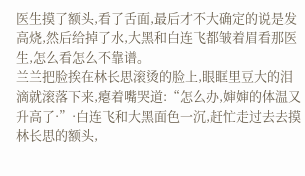医生摸了额头,看了舌面,最后才不大确定的说是发高烧,然后给掉了水,大黑和白连飞都皱着眉看那医生,怎么看怎么不靠谱。
兰兰把脸挨在林长思滚烫的脸上,眼眶里豆大的泪滴就滚落下来,瘪着嘴哭道:“怎么办,婶婶的体温又升高了·”·白连飞和大黑面色一沉,赶忙走过去去摸林长思的额头,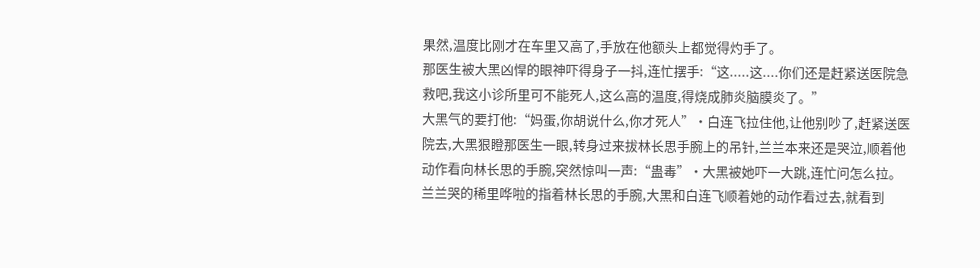果然,温度比刚才在车里又高了,手放在他额头上都觉得灼手了。
那医生被大黑凶悍的眼神吓得身子一抖,连忙摆手:“这.....这....你们还是赶紧送医院急救吧,我这小诊所里可不能死人,这么高的温度,得烧成肺炎脑膜炎了。”
大黑气的要打他:“妈蛋,你胡说什么,你才死人”·白连飞拉住他,让他别吵了,赶紧送医院去,大黑狠瞪那医生一眼,转身过来拔林长思手腕上的吊针,兰兰本来还是哭泣,顺着他动作看向林长思的手腕,突然惊叫一声:“蛊毒”·大黑被她吓一大跳,连忙问怎么拉。
兰兰哭的稀里哗啦的指着林长思的手腕,大黑和白连飞顺着她的动作看过去,就看到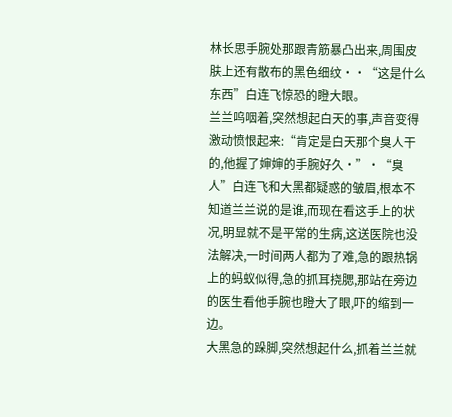林长思手腕处那跟青筋暴凸出来,周围皮肤上还有散布的黑色细纹··“这是什么东西”白连飞惊恐的瞪大眼。
兰兰呜咽着,突然想起白天的事,声音变得激动愤恨起来:“肯定是白天那个臭人干的,他握了婶婶的手腕好久·”·“臭人”白连飞和大黑都疑惑的皱眉,根本不知道兰兰说的是谁,而现在看这手上的状况,明显就不是平常的生病,这送医院也没法解决,一时间两人都为了难,急的跟热锅上的蚂蚁似得,急的抓耳挠腮,那站在旁边的医生看他手腕也瞪大了眼,吓的缩到一边。
大黑急的跺脚,突然想起什么,抓着兰兰就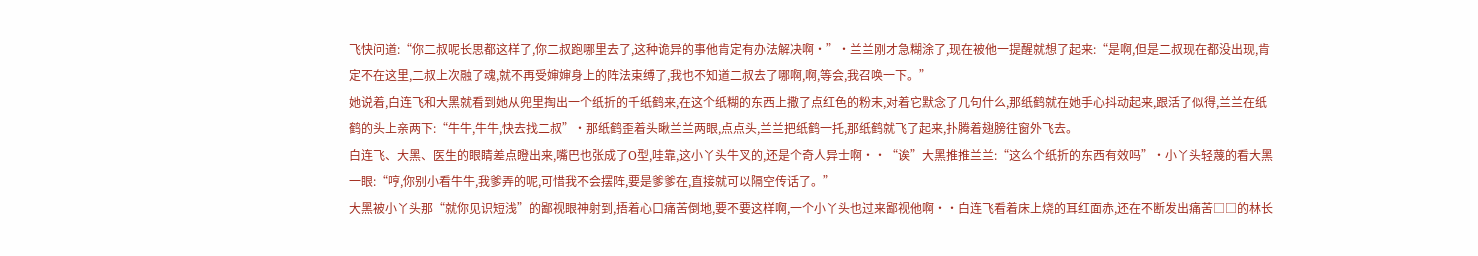飞快问道:“你二叔呢长思都这样了,你二叔跑哪里去了,这种诡异的事他肯定有办法解决啊·”·兰兰刚才急糊涂了,现在被他一提醒就想了起来:“是啊,但是二叔现在都没出现,肯定不在这里,二叔上次融了魂,就不再受婶婶身上的阵法束缚了,我也不知道二叔去了哪啊,啊,等会,我召唤一下。”
她说着,白连飞和大黑就看到她从兜里掏出一个纸折的千纸鹤来,在这个纸糊的东西上撒了点红色的粉末,对着它默念了几句什么,那纸鹤就在她手心抖动起来,跟活了似得,兰兰在纸鹤的头上亲两下:“牛牛,牛牛,快去找二叔”·那纸鹤歪着头瞅兰兰两眼,点点头,兰兰把纸鹤一托,那纸鹤就飞了起来,扑腾着翅膀往窗外飞去。
白连飞、大黑、医生的眼睛差点瞪出来,嘴巴也张成了O型,哇靠,这小丫头牛叉的,还是个奇人异士啊··“诶”大黑推推兰兰:“这么个纸折的东西有效吗”·小丫头轻蔑的看大黑一眼:“哼,你别小看牛牛,我爹弄的呢,可惜我不会摆阵,要是爹爹在,直接就可以隔空传话了。”
大黑被小丫头那“就你见识短浅”的鄙视眼神射到,捂着心口痛苦倒地,要不要这样啊,一个小丫头也过来鄙视他啊··白连飞看着床上烧的耳红面赤,还在不断发出痛苦□□的林长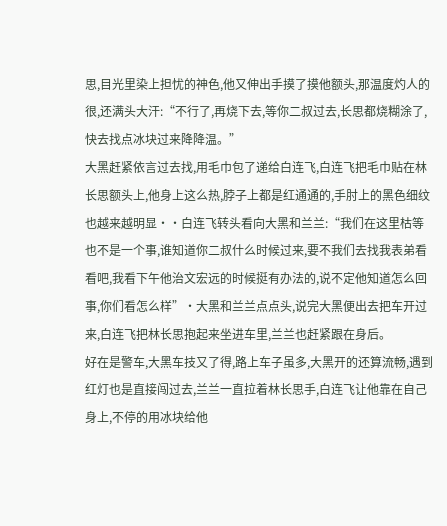思,目光里染上担忧的神色,他又伸出手摸了摸他额头,那温度灼人的很,还满头大汗:“不行了,再烧下去,等你二叔过去,长思都烧糊涂了,快去找点冰块过来降降温。”
大黑赶紧依言过去找,用毛巾包了递给白连飞,白连飞把毛巾贴在林长思额头上,他身上这么热,脖子上都是红通通的,手肘上的黑色细纹也越来越明显··白连飞转头看向大黑和兰兰:“我们在这里枯等也不是一个事,谁知道你二叔什么时候过来,要不我们去找我表弟看看吧,我看下午他治文宏远的时候挺有办法的,说不定他知道怎么回事,你们看怎么样”·大黑和兰兰点点头,说完大黑便出去把车开过来,白连飞把林长思抱起来坐进车里,兰兰也赶紧跟在身后。
好在是警车,大黑车技又了得,路上车子虽多,大黑开的还算流畅,遇到红灯也是直接闯过去,兰兰一直拉着林长思手,白连飞让他靠在自己身上,不停的用冰块给他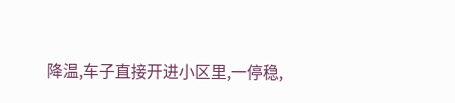降温,车子直接开进小区里,一停稳,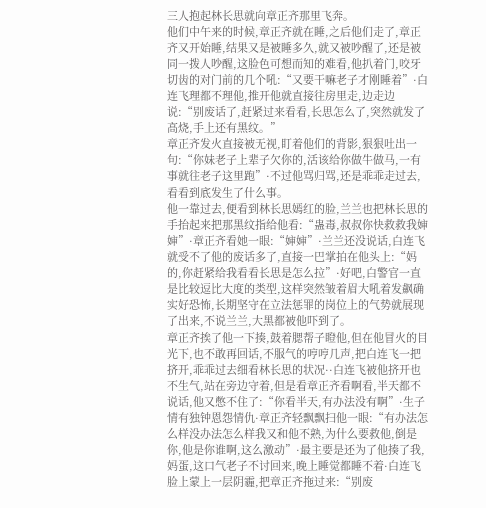三人抱起林长思就向章正齐那里飞奔。
他们中午来的时候,章正齐就在睡,之后他们走了,章正齐又开始睡,结果又是被睡多久,就又被吵醒了,还是被同一拨人吵醒,这脸色可想而知的难看,他扒着门,咬牙切齿的对门前的几个吼:“又要干嘛老子才刚睡着”·白连飞理都不理他,推开他就直接往房里走,边走边说:“别废话了,赶紧过来看看,长思怎么了,突然就发了高烧,手上还有黑纹。”
章正齐发火直接被无视,盯着他们的背影,狠狠吐出一句:“你妹老子上辈子欠你的,活该给你做牛做马,一有事就往老子这里跑”·不过他骂归骂,还是乖乖走过去,看看到底发生了什么事。
他一靠过去,便看到林长思嫣红的脸,兰兰也把林长思的手抬起来把那黑纹指给他看:“蛊毒,叔叔你快救救我婶婶”·章正齐看她一眼:“婶婶”·兰兰还没说话,白连飞就受不了他的废话多了,直接一巴掌拍在他头上:“妈的,你赶紧给我看看长思是怎么拉”·好吧,白警官一直是比较逗比大度的类型,这样突然皱着眉大吼着发飙确实好恐怖,长期坚守在立法惩罪的岗位上的气势就展现了出来,不说兰兰,大黑都被他吓到了。
章正齐挨了他一下揍,鼓着腮帮子瞪他,但在他冒火的目光下,也不敢再回话,不服气的哼哼几声,把白连飞一把挤开,乖乖过去细看林长思的状况··白连飞被他挤开也不生气,站在旁边守着,但是看章正齐看啊看,半天都不说话,他又憋不住了:“你看半天,有办法没有啊”·生子情有独钟恩怨情仇·章正齐轻飘飘扫他一眼:“有办法怎么样没办法怎么样我又和他不熟,为什么要救他,倒是你,他是你谁啊,这么激动”·最主要是还为了他揍了我,妈蛋,这口气老子不讨回来,晚上睡觉都睡不着·白连飞脸上蒙上一层阴霾,把章正齐拖过来:“别废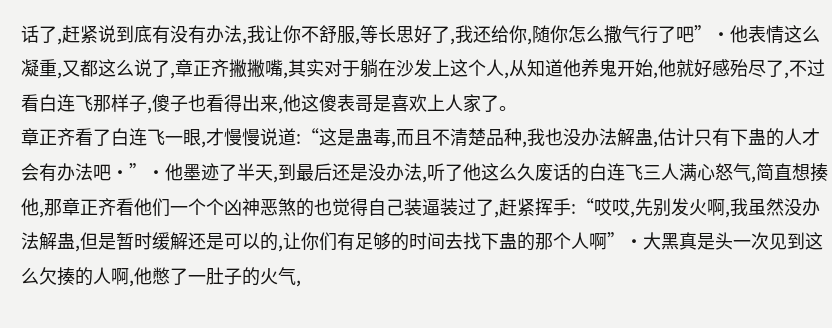话了,赶紧说到底有没有办法,我让你不舒服,等长思好了,我还给你,随你怎么撒气行了吧”·他表情这么凝重,又都这么说了,章正齐撇撇嘴,其实对于躺在沙发上这个人,从知道他养鬼开始,他就好感殆尽了,不过看白连飞那样子,傻子也看得出来,他这傻表哥是喜欢上人家了。
章正齐看了白连飞一眼,才慢慢说道:“这是蛊毒,而且不清楚品种,我也没办法解蛊,估计只有下蛊的人才会有办法吧·”·他墨迹了半天,到最后还是没办法,听了他这么久废话的白连飞三人满心怒气,简直想揍他,那章正齐看他们一个个凶神恶煞的也觉得自己装逼装过了,赶紧挥手:“哎哎,先别发火啊,我虽然没办法解蛊,但是暂时缓解还是可以的,让你们有足够的时间去找下蛊的那个人啊”·大黑真是头一次见到这么欠揍的人啊,他憋了一肚子的火气,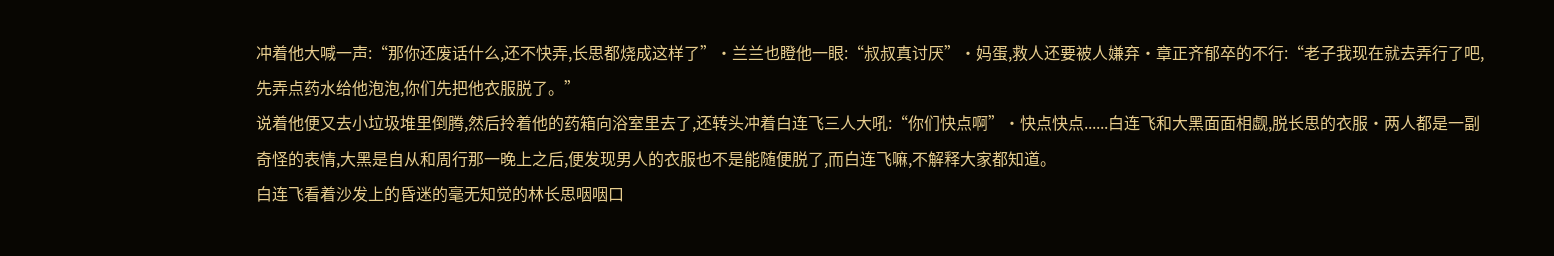冲着他大喊一声:“那你还废话什么,还不快弄,长思都烧成这样了”·兰兰也瞪他一眼:“叔叔真讨厌”·妈蛋,救人还要被人嫌弃·章正齐郁卒的不行:“老子我现在就去弄行了吧,先弄点药水给他泡泡,你们先把他衣服脱了。”
说着他便又去小垃圾堆里倒腾,然后拎着他的药箱向浴室里去了,还转头冲着白连飞三人大吼:“你们快点啊”·快点快点......白连飞和大黑面面相觑,脱长思的衣服·两人都是一副奇怪的表情,大黑是自从和周行那一晚上之后,便发现男人的衣服也不是能随便脱了,而白连飞嘛,不解释大家都知道。
白连飞看着沙发上的昏迷的毫无知觉的林长思咽咽口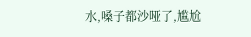水,嗓子都沙哑了,尴尬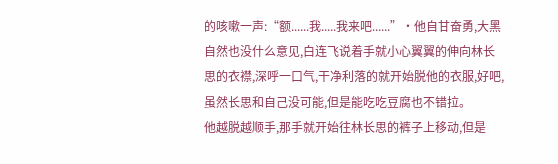的咳嗽一声:“额......我.....我来吧......”·他自甘奋勇,大黑自然也没什么意见,白连飞说着手就小心翼翼的伸向林长思的衣襟,深呼一口气,干净利落的就开始脱他的衣服,好吧,虽然长思和自己没可能,但是能吃吃豆腐也不错拉。
他越脱越顺手,那手就开始往林长思的裤子上移动,但是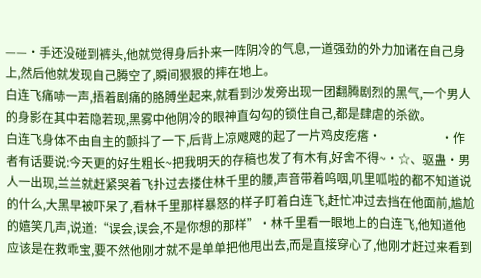——·手还没碰到裤头,他就觉得身后扑来一阵阴冷的气息,一道强劲的外力加诸在自己身上,然后他就发现自己腾空了,瞬间狠狠的摔在地上。
白连飞痛哧一声,捂着剧痛的胳膊坐起来,就看到沙发旁出现一团翻腾剧烈的黑气,一个男人的身影在其中若隐若现,黑雾中他阴冷的眼神直勾勾的锁住自己,都是肆虐的杀欲。
白连飞身体不由自主的颤抖了一下,后背上凉飕飕的起了一片鸡皮疙瘩·                    ·作者有话要说:今天更的好生粗长~把我明天的存稿也发了有木有,好舍不得~·☆、驱蛊·男人一出现,兰兰就赶紧哭着飞扑过去搂住林千里的腰,声音带着呜咽,叽里呱啦的都不知道说的什么,大黑早被吓呆了,看林千里那样暴怒的样子盯着白连飞,赶忙冲过去挡在他面前,尴尬的嬉笑几声,说道:“误会,误会,不是你想的那样”·林千里看一眼地上的白连飞,他知道他应该是在救乖宝,要不然他刚才就不是单单把他甩出去,而是直接穿心了,他刚才赶过来看到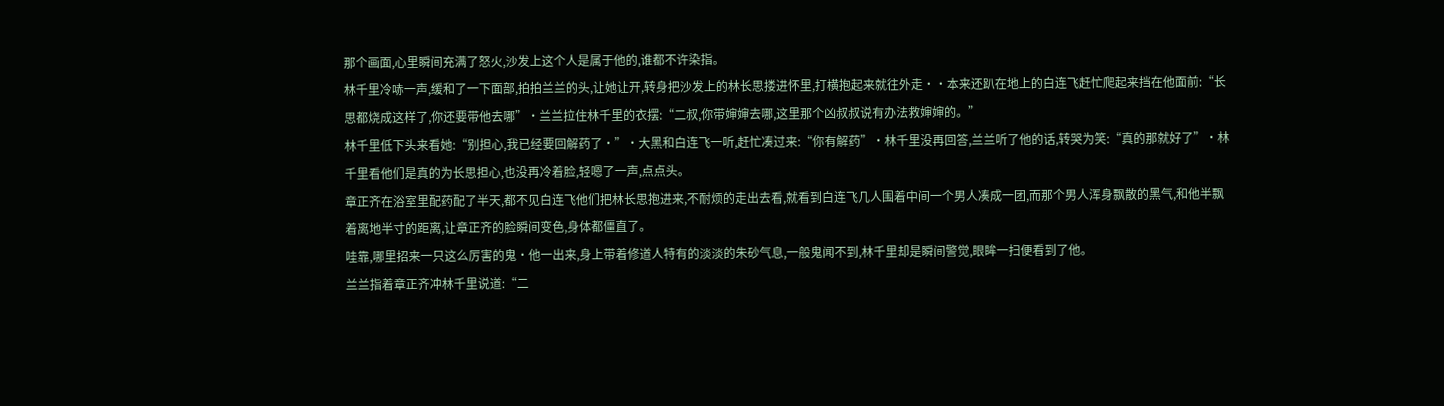那个画面,心里瞬间充满了怒火,沙发上这个人是属于他的,谁都不许染指。
林千里冷哧一声,缓和了一下面部,拍拍兰兰的头,让她让开,转身把沙发上的林长思搂进怀里,打横抱起来就往外走··本来还趴在地上的白连飞赶忙爬起来挡在他面前:“长思都烧成这样了,你还要带他去哪”·兰兰拉住林千里的衣摆:“二叔,你带婶婶去哪,这里那个凶叔叔说有办法救婶婶的。”
林千里低下头来看她:“别担心,我已经要回解药了·”·大黑和白连飞一听,赶忙凑过来:“你有解药”·林千里没再回答,兰兰听了他的话,转哭为笑:“真的那就好了”·林千里看他们是真的为长思担心,也没再冷着脸,轻嗯了一声,点点头。
章正齐在浴室里配药配了半天,都不见白连飞他们把林长思抱进来,不耐烦的走出去看,就看到白连飞几人围着中间一个男人凑成一团,而那个男人浑身飘散的黑气,和他半飘着离地半寸的距离,让章正齐的脸瞬间变色,身体都僵直了。
哇靠,哪里招来一只这么厉害的鬼·他一出来,身上带着修道人特有的淡淡的朱砂气息,一般鬼闻不到,林千里却是瞬间警觉,眼眸一扫便看到了他。
兰兰指着章正齐冲林千里说道:“二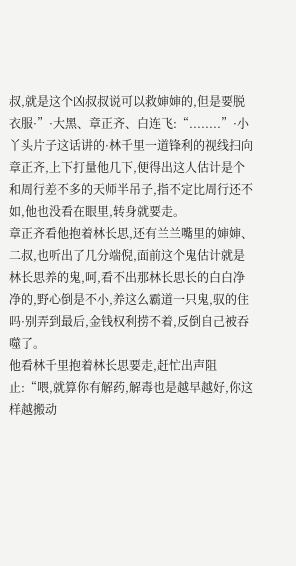叔,就是这个凶叔叔说可以救婶婶的,但是要脱衣服·”·大黑、章正齐、白连飞:“........”·小丫头片子这话讲的·林千里一道锋利的视线扫向章正齐,上下打量他几下,便得出这人估计是个和周行差不多的天师半吊子,指不定比周行还不如,他也没看在眼里,转身就要走。
章正齐看他抱着林长思,还有兰兰嘴里的婶婶、二叔,也听出了几分端倪,面前这个鬼估计就是林长思养的鬼,呵,看不出那林长思长的白白净净的,野心倒是不小,养这么霸道一只鬼,驭的住吗·别弄到最后,金钱权利捞不着,反倒自己被吞噬了。
他看林千里抱着林长思要走,赶忙出声阻止:“喂,就算你有解药,解毒也是越早越好,你这样越搬动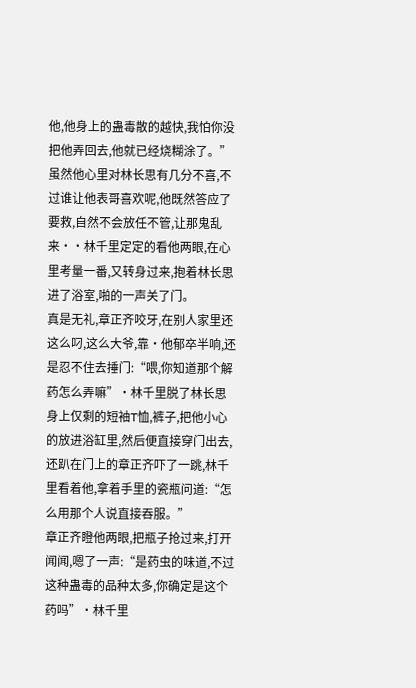他,他身上的蛊毒散的越快,我怕你没把他弄回去,他就已经烧糊涂了。”
虽然他心里对林长思有几分不喜,不过谁让他表哥喜欢呢,他既然答应了要救,自然不会放任不管,让那鬼乱来··林千里定定的看他两眼,在心里考量一番,又转身过来,抱着林长思进了浴室,啪的一声关了门。
真是无礼,章正齐咬牙,在别人家里还这么叼,这么大爷,靠·他郁卒半响,还是忍不住去捶门:“喂,你知道那个解药怎么弄嘛”·林千里脱了林长思身上仅剩的短袖T恤,裤子,把他小心的放进浴缸里,然后便直接穿门出去,还趴在门上的章正齐吓了一跳,林千里看着他,拿着手里的瓷瓶问道:“怎么用那个人说直接吞服。”
章正齐瞪他两眼,把瓶子抢过来,打开闻闻,嗯了一声:“是药虫的味道,不过这种蛊毒的品种太多,你确定是这个药吗”·林千里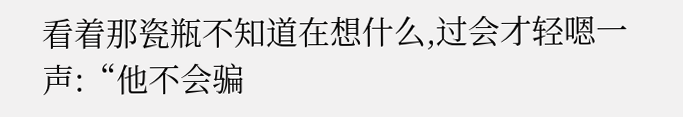看着那瓷瓶不知道在想什么,过会才轻嗯一声:“他不会骗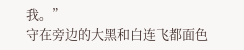我。”
守在旁边的大黑和白连飞都面色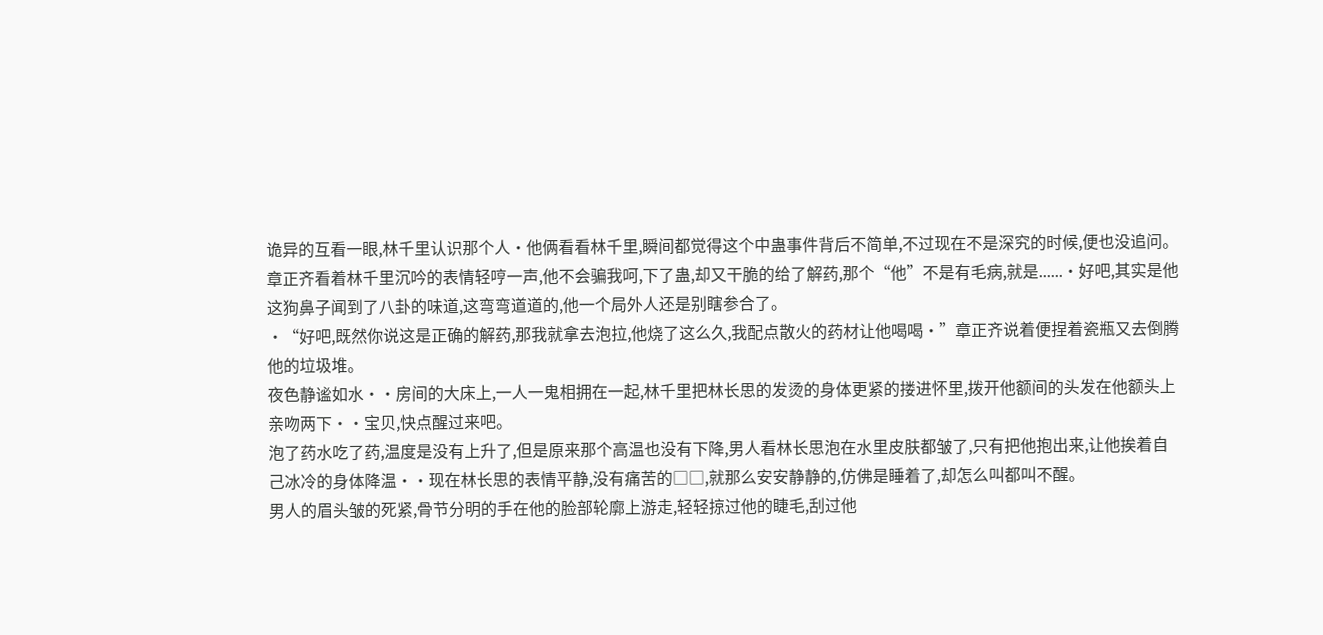诡异的互看一眼,林千里认识那个人·他俩看看林千里,瞬间都觉得这个中蛊事件背后不简单,不过现在不是深究的时候,便也没追问。
章正齐看着林千里沉吟的表情轻哼一声,他不会骗我呵,下了蛊,却又干脆的给了解药,那个“他”不是有毛病,就是......·好吧,其实是他这狗鼻子闻到了八卦的味道,这弯弯道道的,他一个局外人还是别瞎参合了。
·“好吧,既然你说这是正确的解药,那我就拿去泡拉,他烧了这么久,我配点散火的药材让他喝喝·”章正齐说着便捏着瓷瓶又去倒腾他的垃圾堆。
夜色静谧如水··房间的大床上,一人一鬼相拥在一起,林千里把林长思的发烫的身体更紧的搂进怀里,拨开他额间的头发在他额头上亲吻两下··宝贝,快点醒过来吧。
泡了药水吃了药,温度是没有上升了,但是原来那个高温也没有下降,男人看林长思泡在水里皮肤都皱了,只有把他抱出来,让他挨着自己冰冷的身体降温··现在林长思的表情平静,没有痛苦的□□,就那么安安静静的,仿佛是睡着了,却怎么叫都叫不醒。
男人的眉头皱的死紧,骨节分明的手在他的脸部轮廓上游走,轻轻掠过他的睫毛,刮过他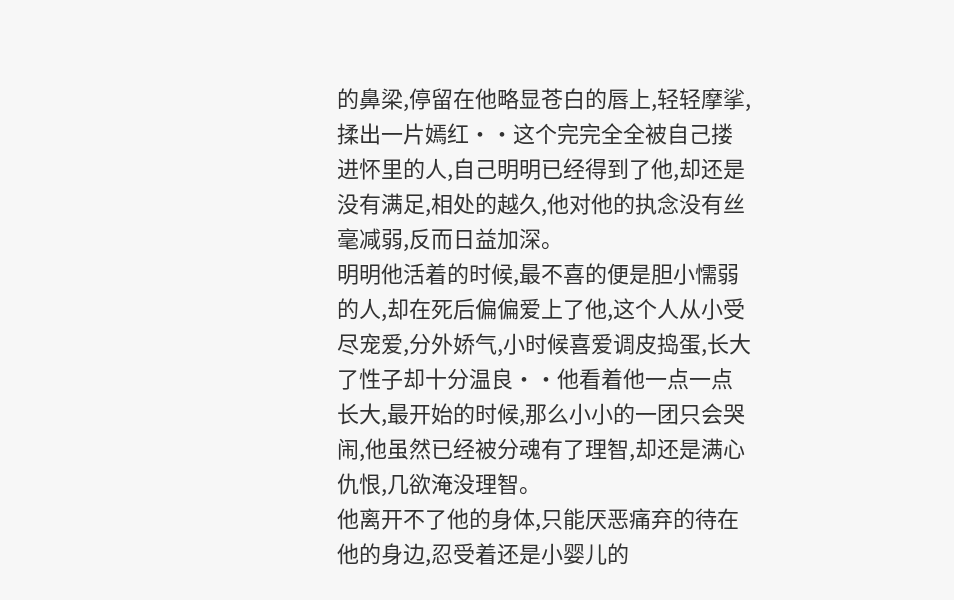的鼻梁,停留在他略显苍白的唇上,轻轻摩挲,揉出一片嫣红··这个完完全全被自己搂进怀里的人,自己明明已经得到了他,却还是没有满足,相处的越久,他对他的执念没有丝毫减弱,反而日益加深。
明明他活着的时候,最不喜的便是胆小懦弱的人,却在死后偏偏爱上了他,这个人从小受尽宠爱,分外娇气,小时候喜爱调皮捣蛋,长大了性子却十分温良··他看着他一点一点长大,最开始的时候,那么小小的一团只会哭闹,他虽然已经被分魂有了理智,却还是满心仇恨,几欲淹没理智。
他离开不了他的身体,只能厌恶痛弃的待在他的身边,忍受着还是小婴儿的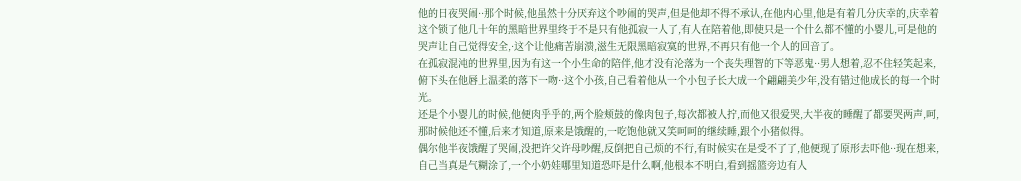他的日夜哭闹··那个时候,他虽然十分厌弃这个吵闹的哭声,但是他却不得不承认,在他内心里,他是有着几分庆幸的,庆幸着这个锁了他几十年的黑暗世界里终于不是只有他孤寂一人了,有人在陪着他,即使只是一个什么都不懂的小婴儿,可是他的哭声让自己觉得安全,·这个让他痛苦崩溃,滋生无限黑暗寂寞的世界,不再只有他一个人的回音了。
在孤寂混沌的世界里,因为有这一个小生命的陪伴,他才没有沦落为一个丧失理智的下等恶鬼··男人想着,忍不住轻笑起来,俯下头在他唇上温柔的落下一吻··这个小孩,自己看着他从一个小包子长大成一个翩翩美少年,没有错过他成长的每一个时光。
还是个小婴儿的时候,他便肉乎乎的,两个脸颊鼓的像肉包子,每次都被人拧,而他又很爱哭,大半夜的睡醒了都要哭两声,呵,那时候他还不懂,后来才知道,原来是饿醒的,一吃饱他就又笑呵呵的继续睡,跟个小猪似得。
偶尔他半夜饿醒了哭闹,没把许父许母吵醒,反倒把自己烦的不行,有时候实在是受不了了,他便现了原形去吓他··现在想来,自己当真是气糊涂了,一个小奶娃哪里知道恐吓是什么啊,他根本不明白,看到摇篮旁边有人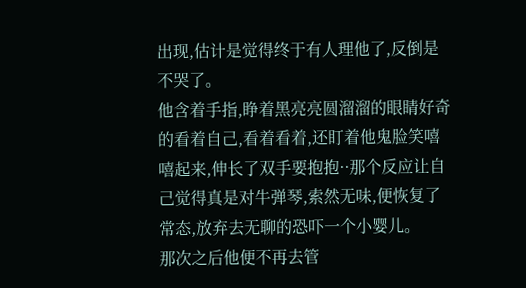出现,估计是觉得终于有人理他了,反倒是不哭了。
他含着手指,睁着黑亮亮圆溜溜的眼睛好奇的看着自己,看着看着,还盯着他鬼脸笑嘻嘻起来,伸长了双手要抱抱··那个反应让自己觉得真是对牛弹琴,索然无味,便恢复了常态,放弃去无聊的恐吓一个小婴儿。
那次之后他便不再去管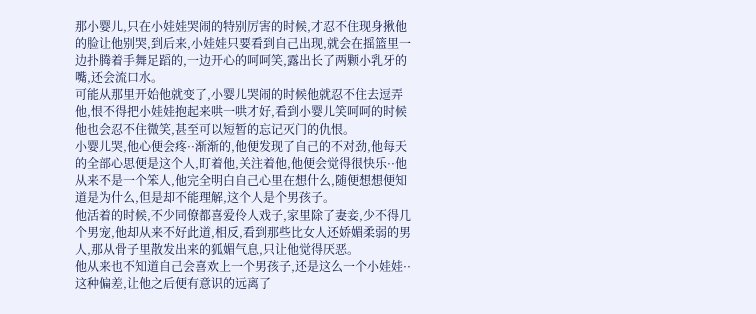那小婴儿,只在小娃娃哭闹的特别厉害的时候,才忍不住现身揪他的脸让他别哭,到后来,小娃娃只要看到自己出现,就会在摇篮里一边扑腾着手舞足蹈的,一边开心的呵呵笑,露出长了两颗小乳牙的嘴,还会流口水。
可能从那里开始他就变了,小婴儿哭闹的时候他就忍不住去逗弄他,恨不得把小娃娃抱起来哄一哄才好,看到小婴儿笑呵呵的时候他也会忍不住微笑,甚至可以短暂的忘记灭门的仇恨。
小婴儿哭,他心便会疼··渐渐的,他便发现了自己的不对劲,他每天的全部心思便是这个人,盯着他,关注着他,他便会觉得很快乐··他从来不是一个笨人,他完全明白自己心里在想什么,随便想想便知道是为什么,但是却不能理解,这个人是个男孩子。
他活着的时候,不少同僚都喜爱伶人戏子,家里除了妻妾,少不得几个男宠,他却从来不好此道,相反,看到那些比女人还娇媚柔弱的男人,那从骨子里散发出来的狐媚气息,只让他觉得厌恶。
他从来也不知道自己会喜欢上一个男孩子,还是这么一个小娃娃··这种偏差,让他之后便有意识的远离了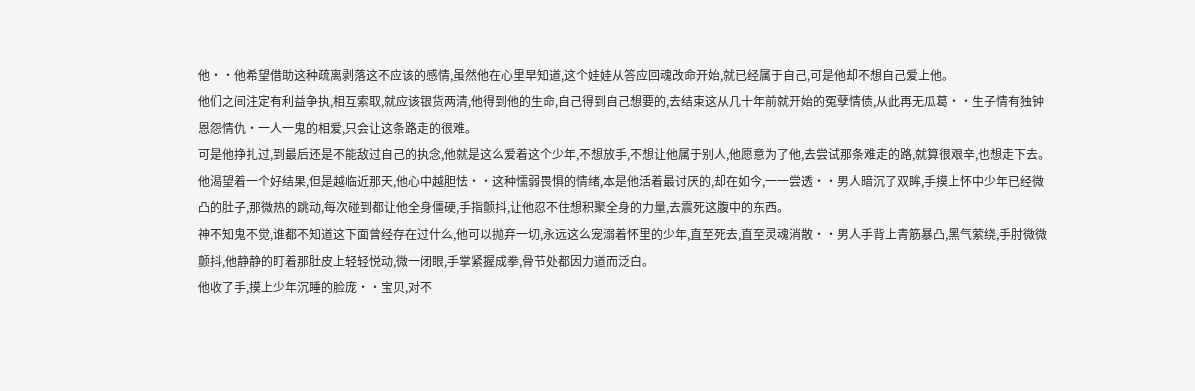他··他希望借助这种疏离剥落这不应该的感情,虽然他在心里早知道,这个娃娃从答应回魂改命开始,就已经属于自己,可是他却不想自己爱上他。
他们之间注定有利益争执,相互索取,就应该银货两清,他得到他的生命,自己得到自己想要的,去结束这从几十年前就开始的冤孽情债,从此再无瓜葛··生子情有独钟恩怨情仇·一人一鬼的相爱,只会让这条路走的很难。
可是他挣扎过,到最后还是不能敌过自己的执念,他就是这么爱着这个少年,不想放手,不想让他属于别人,他愿意为了他,去尝试那条难走的路,就算很艰辛,也想走下去。
他渴望着一个好结果,但是越临近那天,他心中越胆怯··这种懦弱畏惧的情绪,本是他活着最讨厌的,却在如今,一一尝透··男人暗沉了双眸,手摸上怀中少年已经微凸的肚子,那微热的跳动,每次碰到都让他全身僵硬,手指颤抖,让他忍不住想积聚全身的力量,去震死这腹中的东西。
神不知鬼不觉,谁都不知道这下面曾经存在过什么,他可以抛弃一切,永远这么宠溺着怀里的少年,直至死去,直至灵魂消散··男人手背上青筋暴凸,黑气萦绕,手肘微微颤抖,他静静的盯着那肚皮上轻轻悦动,微一闭眼,手掌紧握成拳,骨节处都因力道而泛白。
他收了手,摸上少年沉睡的脸庞··宝贝,对不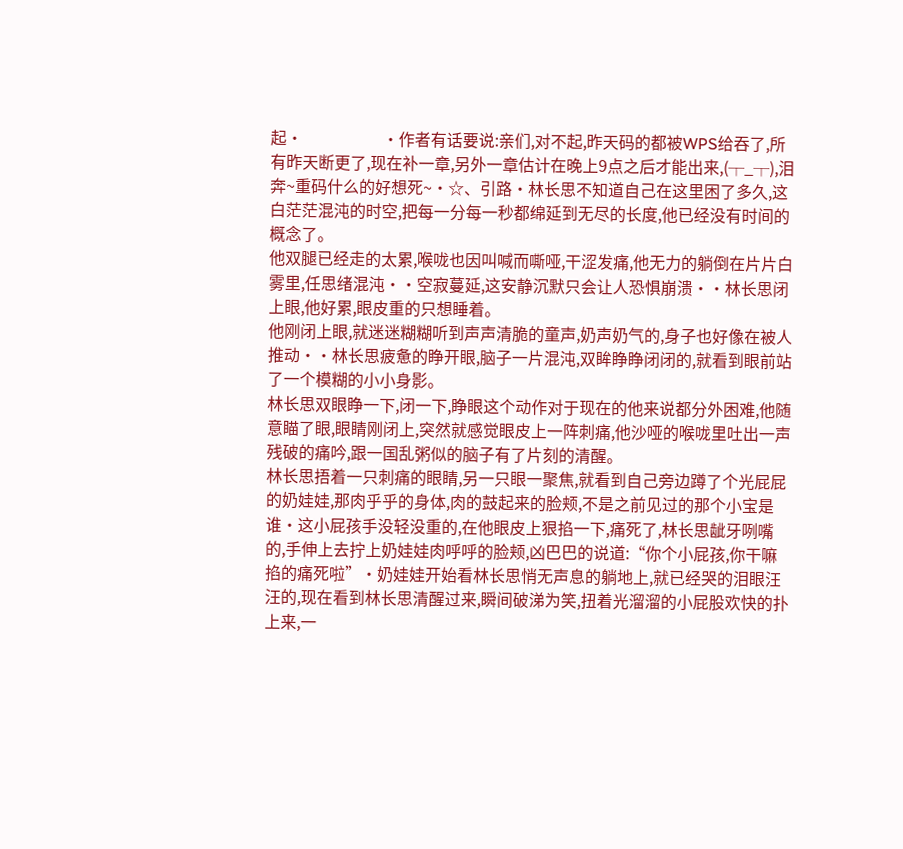起·                    ·作者有话要说:亲们,对不起,昨天码的都被WPS给吞了,所有昨天断更了,现在补一章,另外一章估计在晚上9点之后才能出来,(┬_┬),泪奔~重码什么的好想死~·☆、引路·林长思不知道自己在这里困了多久,这白茫茫混沌的时空,把每一分每一秒都绵延到无尽的长度,他已经没有时间的概念了。
他双腿已经走的太累,喉咙也因叫喊而嘶哑,干涩发痛,他无力的躺倒在片片白雾里,任思绪混沌··空寂蔓延,这安静沉默只会让人恐惧崩溃··林长思闭上眼,他好累,眼皮重的只想睡着。
他刚闭上眼,就迷迷糊糊听到声声清脆的童声,奶声奶气的,身子也好像在被人推动··林长思疲惫的睁开眼,脑子一片混沌,双眸睁睁闭闭的,就看到眼前站了一个模糊的小小身影。
林长思双眼睁一下,闭一下,睁眼这个动作对于现在的他来说都分外困难,他随意瞄了眼,眼睛刚闭上,突然就感觉眼皮上一阵刺痛,他沙哑的喉咙里吐出一声残破的痛吟,跟一国乱粥似的脑子有了片刻的清醒。
林长思捂着一只刺痛的眼睛,另一只眼一聚焦,就看到自己旁边蹲了个光屁屁的奶娃娃,那肉乎乎的身体,肉的鼓起来的脸颊,不是之前见过的那个小宝是谁·这小屁孩手没轻没重的,在他眼皮上狠掐一下,痛死了,林长思龇牙咧嘴的,手伸上去拧上奶娃娃肉呼呼的脸颊,凶巴巴的说道:“你个小屁孩,你干嘛掐的痛死啦”·奶娃娃开始看林长思悄无声息的躺地上,就已经哭的泪眼汪汪的,现在看到林长思清醒过来,瞬间破涕为笑,扭着光溜溜的小屁股欢快的扑上来,一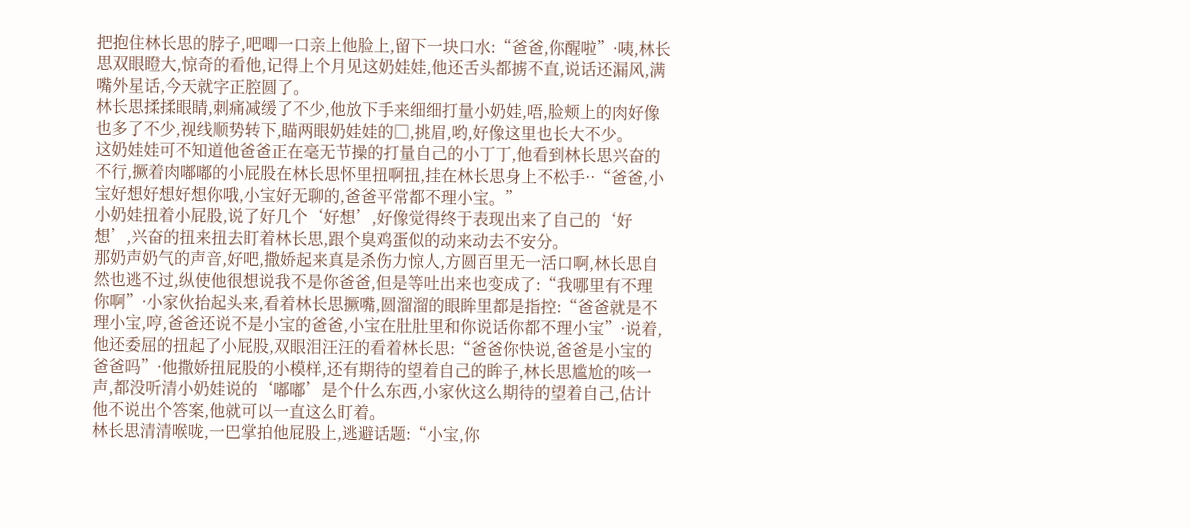把抱住林长思的脖子,吧唧一口亲上他脸上,留下一块口水:“爸爸,你醒啦”·咦,林长思双眼瞪大,惊奇的看他,记得上个月见这奶娃娃,他还舌头都掳不直,说话还漏风,满嘴外星话,今天就字正腔圆了。
林长思揉揉眼睛,刺痛减缓了不少,他放下手来细细打量小奶娃,唔,脸颊上的肉好像也多了不少,视线顺势转下,瞄两眼奶娃娃的□,挑眉,哟,好像这里也长大不少。
这奶娃娃可不知道他爸爸正在毫无节操的打量自己的小丁丁,他看到林长思兴奋的不行,撅着肉嘟嘟的小屁股在林长思怀里扭啊扭,挂在林长思身上不松手··“爸爸,小宝好想好想好想你哦,小宝好无聊的,爸爸平常都不理小宝。”
小奶娃扭着小屁股,说了好几个‘好想’,好像觉得终于表现出来了自己的‘好想’,兴奋的扭来扭去盯着林长思,跟个臭鸡蛋似的动来动去不安分。
那奶声奶气的声音,好吧,撒娇起来真是杀伤力惊人,方圆百里无一活口啊,林长思自然也逃不过,纵使他很想说我不是你爸爸,但是等吐出来也变成了:“我哪里有不理你啊”·小家伙抬起头来,看着林长思撅嘴,圆溜溜的眼眸里都是指控:“爸爸就是不理小宝,哼,爸爸还说不是小宝的爸爸,小宝在肚肚里和你说话你都不理小宝”·说着,他还委屈的扭起了小屁股,双眼泪汪汪的看着林长思:“爸爸你快说,爸爸是小宝的爸爸吗”·他撒娇扭屁股的小模样,还有期待的望着自己的眸子,林长思尴尬的咳一声,都没听清小奶娃说的‘嘟嘟’是个什么东西,小家伙这么期待的望着自己,估计他不说出个答案,他就可以一直这么盯着。
林长思清清喉咙,一巴掌拍他屁股上,逃避话题:“小宝,你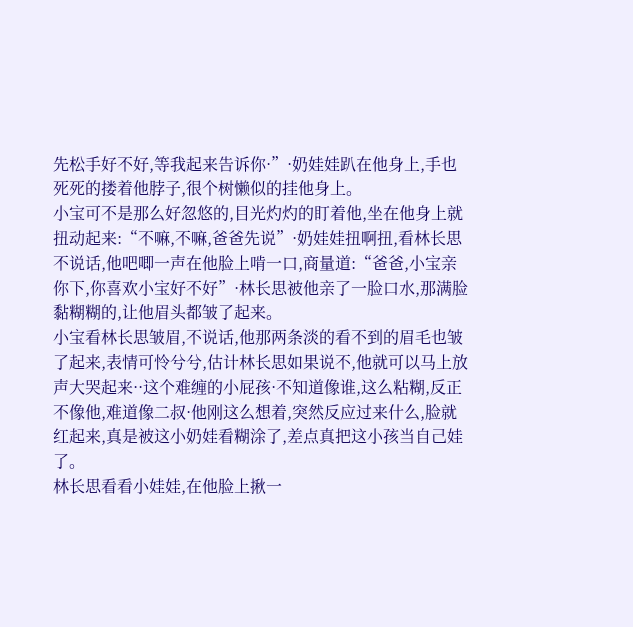先松手好不好,等我起来告诉你·”·奶娃娃趴在他身上,手也死死的搂着他脖子,很个树懒似的挂他身上。
小宝可不是那么好忽悠的,目光灼灼的盯着他,坐在他身上就扭动起来:“不嘛,不嘛,爸爸先说”·奶娃娃扭啊扭,看林长思不说话,他吧唧一声在他脸上啃一口,商量道:“爸爸,小宝亲你下,你喜欢小宝好不好”·林长思被他亲了一脸口水,那满脸黏糊糊的,让他眉头都皱了起来。
小宝看林长思皱眉,不说话,他那两条淡的看不到的眉毛也皱了起来,表情可怜兮兮,估计林长思如果说不,他就可以马上放声大哭起来··这个难缠的小屁孩·不知道像谁,这么粘糊,反正不像他,难道像二叔·他刚这么想着,突然反应过来什么,脸就红起来,真是被这小奶娃看糊涂了,差点真把这小孩当自己娃了。
林长思看看小娃娃,在他脸上揪一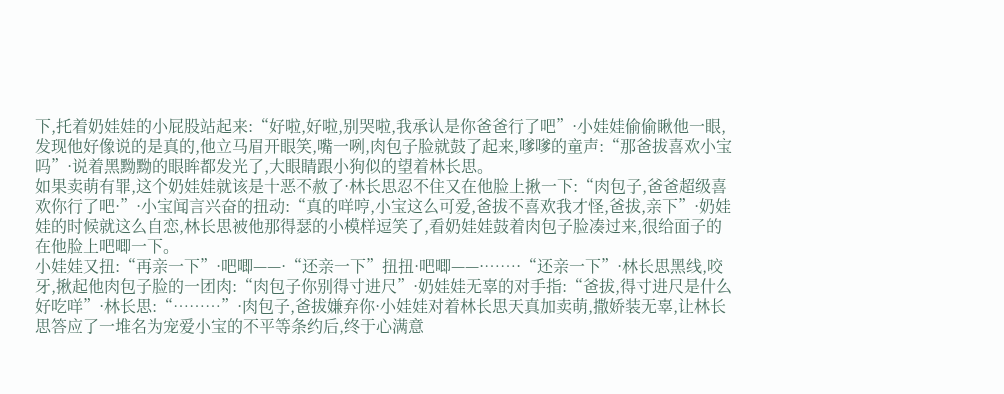下,托着奶娃娃的小屁股站起来:“好啦,好啦,别哭啦,我承认是你爸爸行了吧”·小娃娃偷偷瞅他一眼,发现他好像说的是真的,他立马眉开眼笑,嘴一咧,肉包子脸就鼓了起来,嗲嗲的童声:“那爸拔喜欢小宝吗”·说着黑黝黝的眼眸都发光了,大眼睛跟小狗似的望着林长思。
如果卖萌有罪,这个奶娃娃就该是十恶不赦了·林长思忍不住又在他脸上揪一下:“肉包子,爸爸超级喜欢你行了吧·”·小宝闻言兴奋的扭动:“真的咩哼,小宝这么可爱,爸拔不喜欢我才怪,爸拔,亲下”·奶娃娃的时候就这么自恋,林长思被他那得瑟的小模样逗笑了,看奶娃娃鼓着肉包子脸凑过来,很给面子的在他脸上吧唧一下。
小娃娃又扭:“再亲一下”·吧唧——·“还亲一下”扭扭·吧唧——·……·“还亲一下”·林长思黑线,咬牙,揪起他肉包子脸的一团肉:“肉包子你别得寸进尺”·奶娃娃无辜的对手指:“爸拔,得寸进尺是什么好吃咩”·林长思:“………”·肉包子,爸拔嫌弃你·小娃娃对着林长思天真加卖萌,撒娇装无辜,让林长思答应了一堆名为宠爱小宝的不平等条约后,终于心满意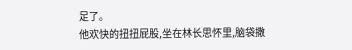足了。
他欢快的扭扭屁股,坐在林长思怀里,脑袋撒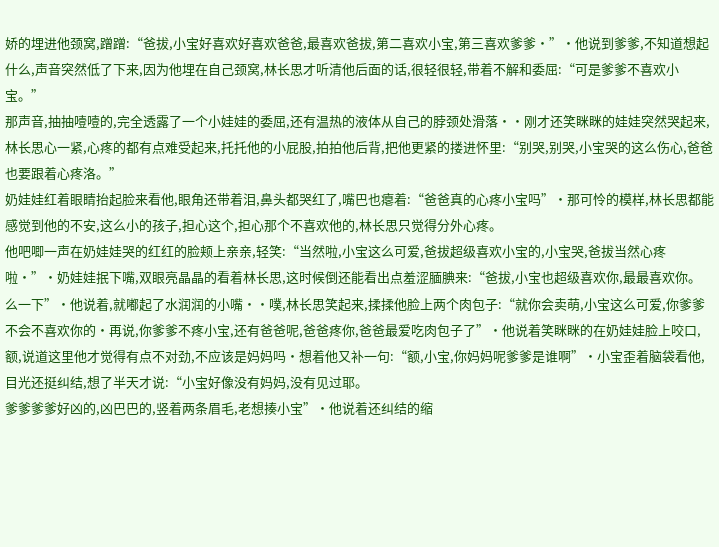娇的埋进他颈窝,蹭蹭:“爸拔,小宝好喜欢好喜欢爸爸,最喜欢爸拔,第二喜欢小宝,第三喜欢爹爹·”·他说到爹爹,不知道想起什么,声音突然低了下来,因为他埋在自己颈窝,林长思才听清他后面的话,很轻很轻,带着不解和委屈:“可是爹爹不喜欢小宝。”
那声音,抽抽噎噎的,完全透露了一个小娃娃的委屈,还有温热的液体从自己的脖颈处滑落··刚才还笑眯眯的娃娃突然哭起来,林长思心一紧,心疼的都有点难受起来,托托他的小屁股,拍拍他后背,把他更紧的搂进怀里:“别哭,别哭,小宝哭的这么伤心,爸爸也要跟着心疼洛。”
奶娃娃红着眼睛抬起脸来看他,眼角还带着泪,鼻头都哭红了,嘴巴也瘪着:“爸爸真的心疼小宝吗”·那可怜的模样,林长思都能感觉到他的不安,这么小的孩子,担心这个,担心那个不喜欢他的,林长思只觉得分外心疼。
他吧唧一声在奶娃娃哭的红红的脸颊上亲亲,轻笑:“当然啦,小宝这么可爱,爸拔超级喜欢小宝的,小宝哭,爸拔当然心疼啦·”·奶娃娃抿下嘴,双眼亮晶晶的看着林长思,这时候倒还能看出点羞涩腼腆来:“爸拔,小宝也超级喜欢你,最最喜欢你。
么一下”·他说着,就嘟起了水润润的小嘴··噗,林长思笑起来,揉揉他脸上两个肉包子:“就你会卖萌,小宝这么可爱,你爹爹不会不喜欢你的·再说,你爹爹不疼小宝,还有爸爸呢,爸爸疼你,爸爸最爱吃肉包子了”·他说着笑眯眯的在奶娃娃脸上咬口,额,说道这里他才觉得有点不对劲,不应该是妈妈吗·想着他又补一句:“额,小宝,你妈妈呢爹爹是谁啊”·小宝歪着脑袋看他,目光还挺纠结,想了半天才说:“小宝好像没有妈妈,没有见过耶。
爹爹爹爹好凶的,凶巴巴的,竖着两条眉毛,老想揍小宝”·他说着还纠结的缩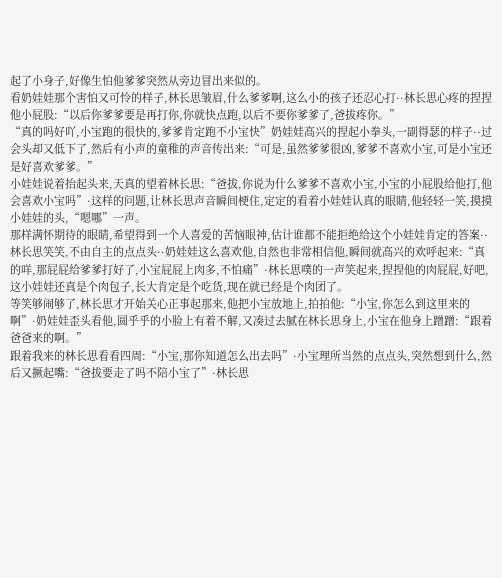起了小身子,好像生怕他爹爹突然从旁边冒出来似的。
看奶娃娃那个害怕又可怜的样子,林长思皱眉,什么爹爹啊,这么小的孩子还忍心打··林长思心疼的捏捏他小屁股:“以后你爹爹要是再打你,你就快点跑,以后不要你爹爹了,爸拔疼你。”
“真的吗好吖,小宝跑的很快的,爹爹肯定跑不小宝快”奶娃娃高兴的捏起小拳头,一副得瑟的样子··过会头却又低下了,然后有小声的童稚的声音传出来:“可是,虽然爹爹很凶,爹爹不喜欢小宝,可是小宝还是好喜欢爹爹。”
小娃娃说着抬起头来,天真的望着林长思:“爸拔,你说为什么爹爹不喜欢小宝,小宝的小屁股给他打,他会喜欢小宝吗”·这样的问题,让林长思声音瞬间梗住,定定的看着小娃娃认真的眼睛,他轻轻一笑,摸摸小娃娃的头,“嗯哪”一声。
那样满怀期待的眼睛,希望得到一个人喜爱的苦恼眼神,估计谁都不能拒绝给这个小娃娃肯定的答案··林长思笑笑,不由自主的点点头··奶娃娃这么喜欢他,自然也非常相信他,瞬间就高兴的欢呼起来:“真的咩,那屁屁给爹爹打好了,小宝屁屁上肉多,不怕痛”·林长思噗的一声笑起来,捏捏他的肉屁屁,好吧,这小娃娃还真是个肉包子,长大肯定是个吃货,现在就已经是个肉团了。
等笑够闹够了,林长思才开始关心正事起那来,他把小宝放地上,拍拍他:“小宝,你怎么到这里来的啊”·奶娃娃歪头看他,圆乎乎的小脸上有着不解,又凑过去腻在林长思身上,小宝在他身上蹭蹭:“跟着爸爸来的啊。”
跟着我来的林长思看看四周:“小宝,那你知道怎么出去吗”·小宝理所当然的点点头,突然想到什么,然后又撅起嘴:“爸拔要走了吗不陪小宝了”·林长思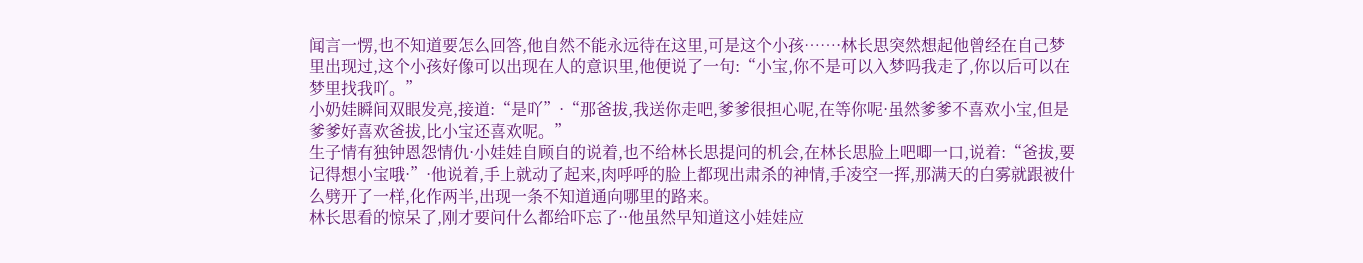闻言一愣,也不知道要怎么回答,他自然不能永远待在这里,可是这个小孩……·林长思突然想起他曾经在自己梦里出现过,这个小孩好像可以出现在人的意识里,他便说了一句:“小宝,你不是可以入梦吗我走了,你以后可以在梦里找我吖。”
小奶娃瞬间双眼发亮,接道:“是吖”·“那爸拔,我送你走吧,爹爹很担心呢,在等你呢·虽然爹爹不喜欢小宝,但是爹爹好喜欢爸拔,比小宝还喜欢呢。”
生子情有独钟恩怨情仇·小娃娃自顾自的说着,也不给林长思提问的机会,在林长思脸上吧唧一口,说着:“爸拔,要记得想小宝哦·”·他说着,手上就动了起来,肉呼呼的脸上都现出肃杀的神情,手凌空一挥,那满天的白雾就跟被什么劈开了一样,化作两半,出现一条不知道通向哪里的路来。
林长思看的惊呆了,刚才要问什么都给吓忘了··他虽然早知道这小娃娃应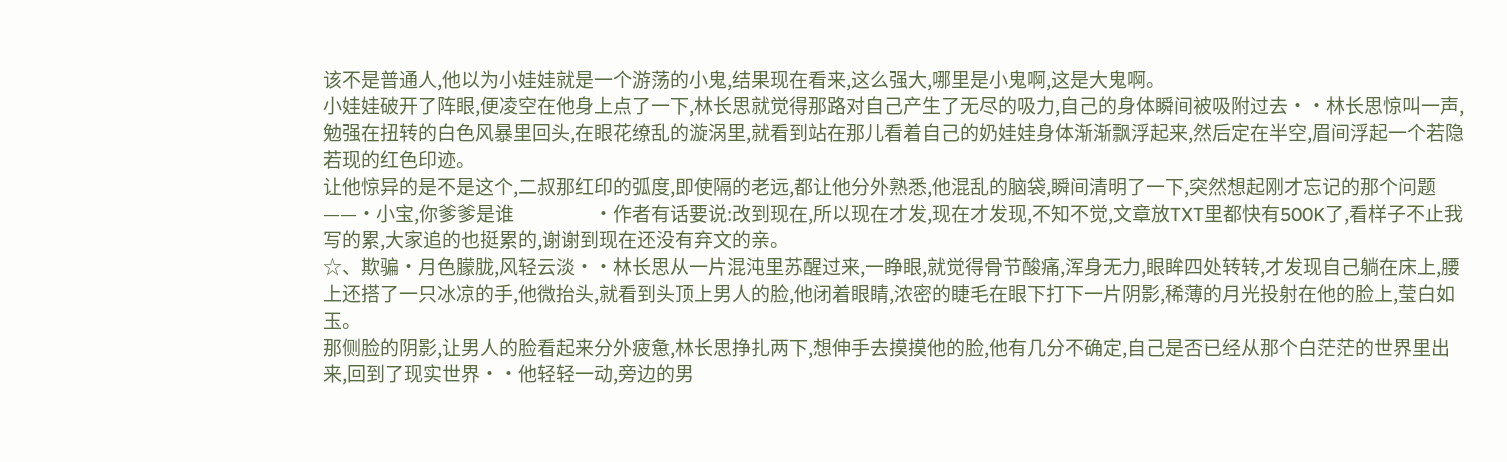该不是普通人,他以为小娃娃就是一个游荡的小鬼,结果现在看来,这么强大,哪里是小鬼啊,这是大鬼啊。
小娃娃破开了阵眼,便凌空在他身上点了一下,林长思就觉得那路对自己产生了无尽的吸力,自己的身体瞬间被吸附过去··林长思惊叫一声,勉强在扭转的白色风暴里回头,在眼花缭乱的漩涡里,就看到站在那儿看着自己的奶娃娃身体渐渐飘浮起来,然后定在半空,眉间浮起一个若隐若现的红色印迹。
让他惊异的是不是这个,二叔那红印的弧度,即使隔的老远,都让他分外熟悉,他混乱的脑袋,瞬间清明了一下,突然想起刚才忘记的那个问题——·小宝,你爹爹是谁                    ·作者有话要说:改到现在,所以现在才发,现在才发现,不知不觉,文章放TXT里都快有500K了,看样子不止我写的累,大家追的也挺累的,谢谢到现在还没有弃文的亲。
☆、欺骗·月色朦胧,风轻云淡··林长思从一片混沌里苏醒过来,一睁眼,就觉得骨节酸痛,浑身无力,眼眸四处转转,才发现自己躺在床上,腰上还搭了一只冰凉的手,他微抬头,就看到头顶上男人的脸,他闭着眼睛,浓密的睫毛在眼下打下一片阴影,稀薄的月光投射在他的脸上,莹白如玉。
那侧脸的阴影,让男人的脸看起来分外疲惫,林长思挣扎两下,想伸手去摸摸他的脸,他有几分不确定,自己是否已经从那个白茫茫的世界里出来,回到了现实世界··他轻轻一动,旁边的男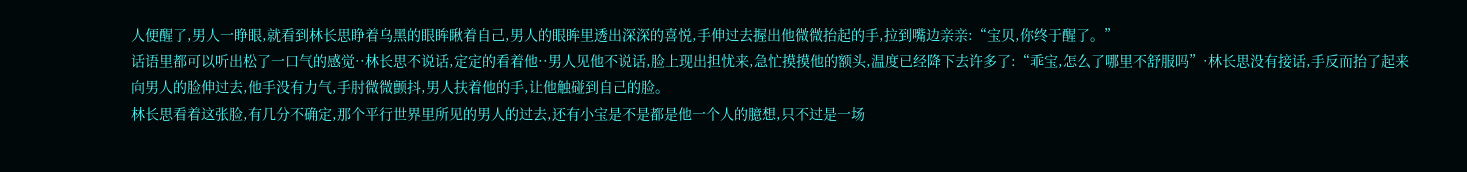人便醒了,男人一睁眼,就看到林长思睁着乌黑的眼眸瞅着自己,男人的眼眸里透出深深的喜悦,手伸过去握出他微微抬起的手,拉到嘴边亲亲:“宝贝,你终于醒了。”
话语里都可以听出松了一口气的感觉··林长思不说话,定定的看着他··男人见他不说话,脸上现出担忧来,急忙摸摸他的额头,温度已经降下去许多了:“乖宝,怎么了哪里不舒服吗”·林长思没有接话,手反而抬了起来向男人的脸伸过去,他手没有力气,手肘微微颤抖,男人扶着他的手,让他触碰到自己的脸。
林长思看着这张脸,有几分不确定,那个平行世界里所见的男人的过去,还有小宝是不是都是他一个人的臆想,只不过是一场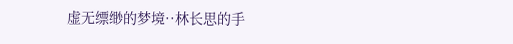虚无缥缈的梦境··林长思的手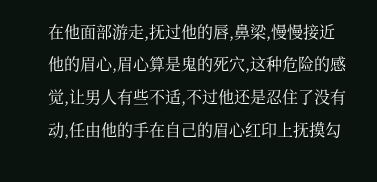在他面部游走,抚过他的唇,鼻梁,慢慢接近他的眉心,眉心算是鬼的死穴,这种危险的感觉,让男人有些不适,不过他还是忍住了没有动,任由他的手在自己的眉心红印上抚摸勾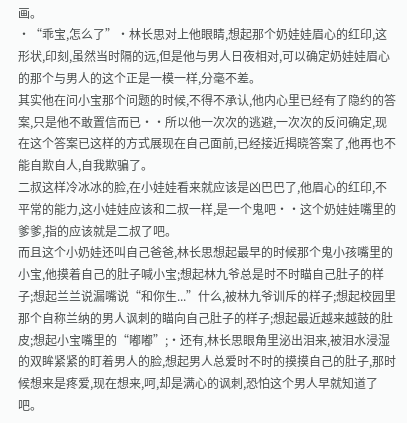画。
·“乖宝,怎么了”·林长思对上他眼睛,想起那个奶娃娃眉心的红印,这形状,印刻,虽然当时隔的远,但是他与男人日夜相对,可以确定奶娃娃眉心的那个与男人的这个正是一模一样,分毫不差。
其实他在问小宝那个问题的时候,不得不承认,他内心里已经有了隐约的答案,只是他不敢置信而已··所以他一次次的逃避,一次次的反问确定,现在这个答案已这样的方式展现在自己面前,已经接近揭晓答案了,他再也不能自欺自人,自我欺骗了。
二叔这样冷冰冰的脸,在小娃娃看来就应该是凶巴巴了,他眉心的红印,不平常的能力,这小娃娃应该和二叔一样,是一个鬼吧··这个奶娃娃嘴里的爹爹,指的应该就是二叔了吧。
而且这个小奶娃还叫自己爸爸,林长思想起最早的时候那个鬼小孩嘴里的小宝,他摸着自己的肚子喊小宝;想起林九爷总是时不时瞄自己肚子的样子;想起兰兰说漏嘴说“和你生...”什么,被林九爷训斥的样子;想起校园里那个自称兰纳的男人讽刺的瞄向自己肚子的样子;想起最近越来越鼓的肚皮;想起小宝嘴里的“嘟嘟”;·还有,林长思眼角里泌出泪来,被泪水浸湿的双眸紧紧的盯着男人的脸,想起男人总爱时不时的摸摸自己的肚子,那时候想来是疼爱,现在想来,呵,却是满心的讽刺,恐怕这个男人早就知道了吧。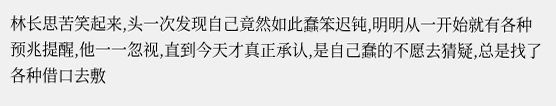林长思苦笑起来,头一次发现自己竟然如此蠢笨迟钝,明明从一开始就有各种预兆提醒,他一一忽视,直到今天才真正承认,是自己蠢的不愿去猜疑,总是找了各种借口去敷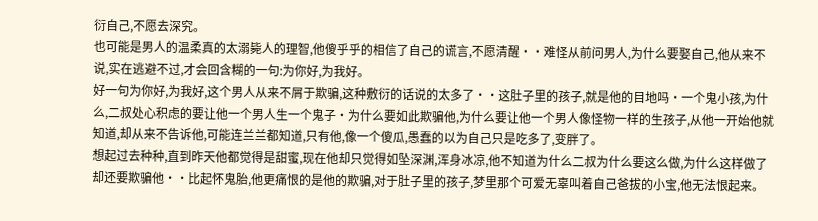衍自己,不愿去深究。
也可能是男人的温柔真的太溺毙人的理智,他傻乎乎的相信了自己的谎言,不愿清醒··难怪从前问男人,为什么要娶自己,他从来不说,实在逃避不过,才会回含糊的一句:为你好,为我好。
好一句为你好,为我好,这个男人从来不屑于欺骗,这种敷衍的话说的太多了··这肚子里的孩子,就是他的目地吗·一个鬼小孩,为什么,二叔处心积虑的要让他一个男人生一个鬼子·为什么要如此欺骗他,为什么要让他一个男人像怪物一样的生孩子,从他一开始他就知道,却从来不告诉他,可能连兰兰都知道,只有他,像一个傻瓜,愚蠢的以为自己只是吃多了,变胖了。
想起过去种种,直到昨天他都觉得是甜蜜,现在他却只觉得如坠深渊,浑身冰凉,他不知道为什么二叔为什么要这么做,为什么这样做了却还要欺骗他··比起怀鬼胎,他更痛恨的是他的欺骗,对于肚子里的孩子,梦里那个可爱无辜叫着自己爸拔的小宝,他无法恨起来。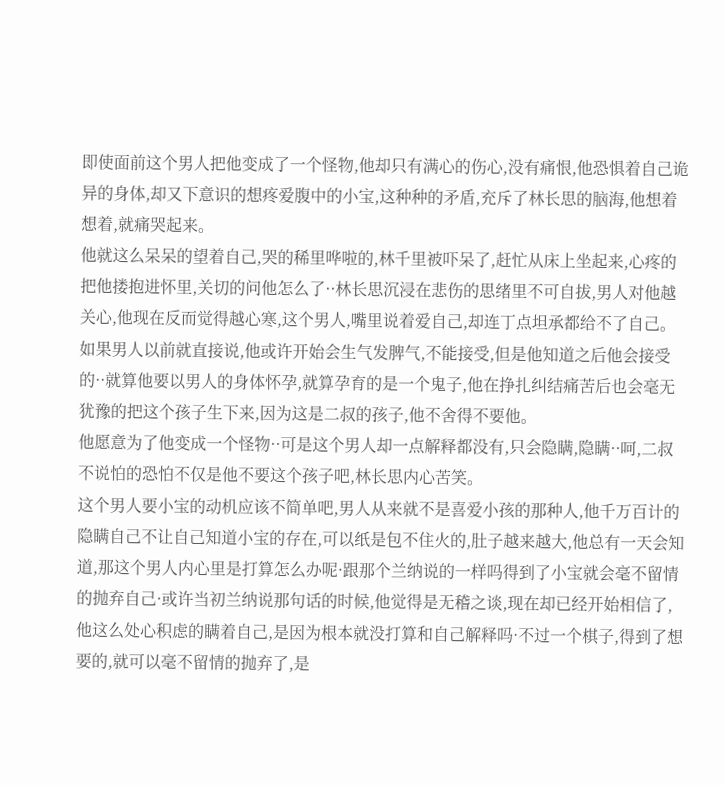即使面前这个男人把他变成了一个怪物,他却只有满心的伤心,没有痛恨,他恐惧着自己诡异的身体,却又下意识的想疼爱腹中的小宝,这种种的矛盾,充斥了林长思的脑海,他想着想着,就痛哭起来。
他就这么呆呆的望着自己,哭的稀里哗啦的,林千里被吓呆了,赶忙从床上坐起来,心疼的把他搂抱进怀里,关切的问他怎么了··林长思沉浸在悲伤的思绪里不可自拔,男人对他越关心,他现在反而觉得越心寒,这个男人,嘴里说着爱自己,却连丁点坦承都给不了自己。
如果男人以前就直接说,他或许开始会生气发脾气,不能接受,但是他知道之后他会接受的··就算他要以男人的身体怀孕,就算孕育的是一个鬼子,他在挣扎纠结痛苦后也会毫无犹豫的把这个孩子生下来,因为这是二叔的孩子,他不舍得不要他。
他愿意为了他变成一个怪物··可是这个男人却一点解释都没有,只会隐瞒,隐瞒··呵,二叔不说怕的恐怕不仅是他不要这个孩子吧,林长思内心苦笑。
这个男人要小宝的动机应该不简单吧,男人从来就不是喜爱小孩的那种人,他千万百计的隐瞒自己不让自己知道小宝的存在,可以纸是包不住火的,肚子越来越大,他总有一天会知道,那这个男人内心里是打算怎么办呢·跟那个兰纳说的一样吗得到了小宝就会毫不留情的抛弃自己·或许当初兰纳说那句话的时候,他觉得是无稽之谈,现在却已经开始相信了,他这么处心积虑的瞒着自己,是因为根本就没打算和自己解释吗·不过一个棋子,得到了想要的,就可以毫不留情的抛弃了,是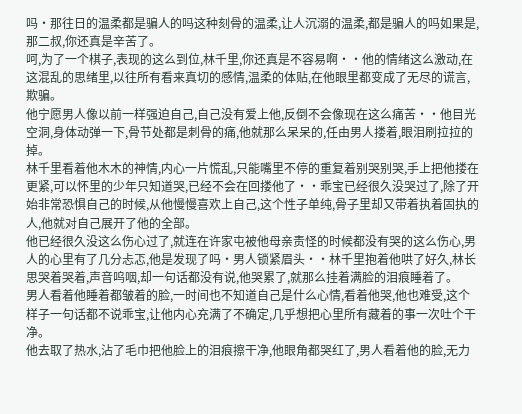吗·那往日的温柔都是骗人的吗这种刻骨的温柔,让人沉溺的温柔,都是骗人的吗如果是,那二叔,你还真是辛苦了。
呵,为了一个棋子,表现的这么到位,林千里,你还真是不容易啊··他的情绪这么激动,在这混乱的思绪里,以往所有看来真切的感情,温柔的体贴,在他眼里都变成了无尽的谎言,欺骗。
他宁愿男人像以前一样强迫自己,自己没有爱上他,反倒不会像现在这么痛苦··他目光空洞,身体动弹一下,骨节处都是刺骨的痛,他就那么呆呆的,任由男人搂着,眼泪刷拉拉的掉。
林千里看着他木木的神情,内心一片慌乱,只能嘴里不停的重复着别哭别哭,手上把他搂在更紧,可以怀里的少年只知道哭,已经不会在回搂他了··乖宝已经很久没哭过了,除了开始非常恐惧自己的时候,从他慢慢喜欢上自己,这个性子单纯,骨子里却又带着执着固执的人,他就对自己展开了他的全部。
他已经很久没这么伤心过了,就连在许家屯被他母亲责怪的时候都没有哭的这么伤心,男人的心里有了几分忐忑,他是发现了吗·男人锁紧眉头··林千里抱着他哄了好久,林长思哭着哭着,声音呜咽,却一句话都没有说,他哭累了,就那么挂着满脸的泪痕睡着了。
男人看着他睡着都皱着的脸,一时间也不知道自己是什么心情,看着他哭,他也难受,这个样子一句话都不说乖宝,让他内心充满了不确定,几乎想把心里所有藏着的事一次吐个干净。
他去取了热水,沾了毛巾把他脸上的泪痕擦干净,他眼角都哭红了,男人看着他的脸,无力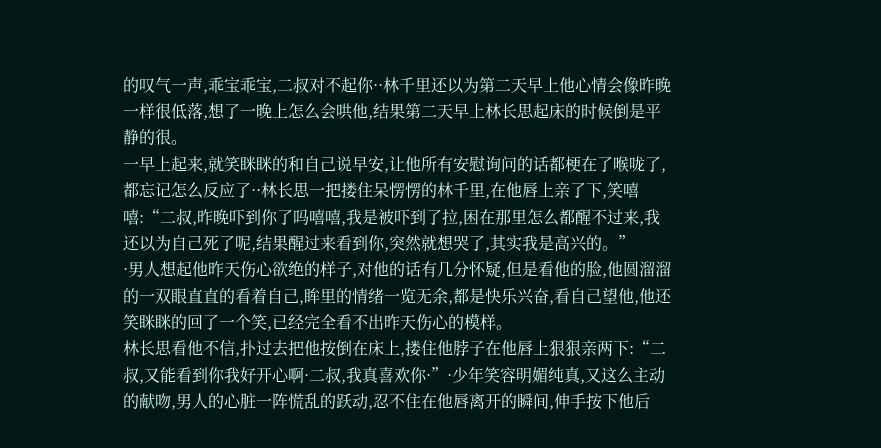的叹气一声,乖宝乖宝,二叔对不起你··林千里还以为第二天早上他心情会像昨晚一样很低落,想了一晚上怎么会哄他,结果第二天早上林长思起床的时候倒是平静的很。
一早上起来,就笑眯眯的和自己说早安,让他所有安慰询问的话都梗在了喉咙了,都忘记怎么反应了··林长思一把搂住呆愣愣的林千里,在他唇上亲了下,笑嘻嘻:“二叔,昨晚吓到你了吗嘻嘻,我是被吓到了拉,困在那里怎么都醒不过来,我还以为自己死了呢,结果醒过来看到你,突然就想哭了,其实我是高兴的。”
·男人想起他昨天伤心欲绝的样子,对他的话有几分怀疑,但是看他的脸,他圆溜溜的一双眼直直的看着自己,眸里的情绪一览无余,都是快乐兴奋,看自己望他,他还笑眯眯的回了一个笑,已经完全看不出昨天伤心的模样。
林长思看他不信,扑过去把他按倒在床上,搂住他脖子在他唇上狠狠亲两下:“二叔,又能看到你我好开心啊·二叔,我真喜欢你·”·少年笑容明媚纯真,又这么主动的献吻,男人的心脏一阵慌乱的跃动,忍不住在他唇离开的瞬间,伸手按下他后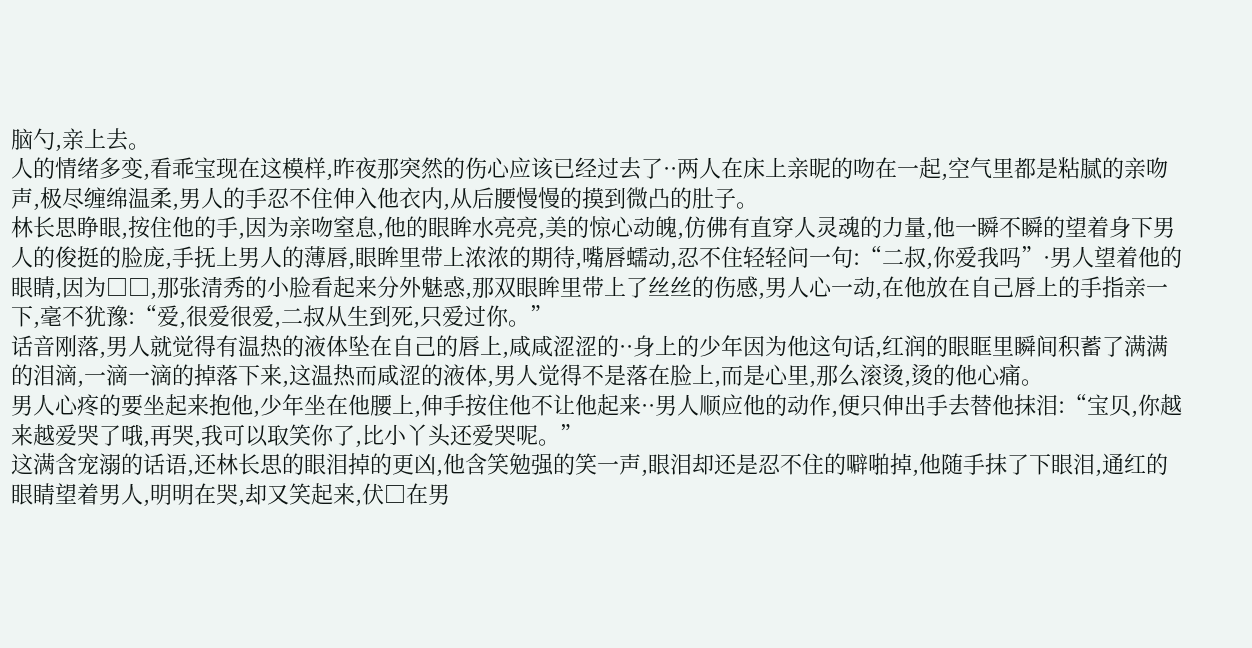脑勺,亲上去。
人的情绪多变,看乖宝现在这模样,昨夜那突然的伤心应该已经过去了··两人在床上亲昵的吻在一起,空气里都是粘腻的亲吻声,极尽缠绵温柔,男人的手忍不住伸入他衣内,从后腰慢慢的摸到微凸的肚子。
林长思睁眼,按住他的手,因为亲吻窒息,他的眼眸水亮亮,美的惊心动魄,仿佛有直穿人灵魂的力量,他一瞬不瞬的望着身下男人的俊挺的脸庞,手抚上男人的薄唇,眼眸里带上浓浓的期待,嘴唇蠕动,忍不住轻轻问一句:“二叔,你爱我吗”·男人望着他的眼睛,因为□□,那张清秀的小脸看起来分外魅惑,那双眼眸里带上了丝丝的伤感,男人心一动,在他放在自己唇上的手指亲一下,毫不犹豫:“爱,很爱很爱,二叔从生到死,只爱过你。”
话音刚落,男人就觉得有温热的液体坠在自己的唇上,咸咸涩涩的··身上的少年因为他这句话,红润的眼眶里瞬间积蓄了满满的泪滴,一滴一滴的掉落下来,这温热而咸涩的液体,男人觉得不是落在脸上,而是心里,那么滚烫,烫的他心痛。
男人心疼的要坐起来抱他,少年坐在他腰上,伸手按住他不让他起来··男人顺应他的动作,便只伸出手去替他抹泪:“宝贝,你越来越爱哭了哦,再哭,我可以取笑你了,比小丫头还爱哭呢。”
这满含宠溺的话语,还林长思的眼泪掉的更凶,他含笑勉强的笑一声,眼泪却还是忍不住的噼啪掉,他随手抹了下眼泪,通红的眼睛望着男人,明明在哭,却又笑起来,伏□在男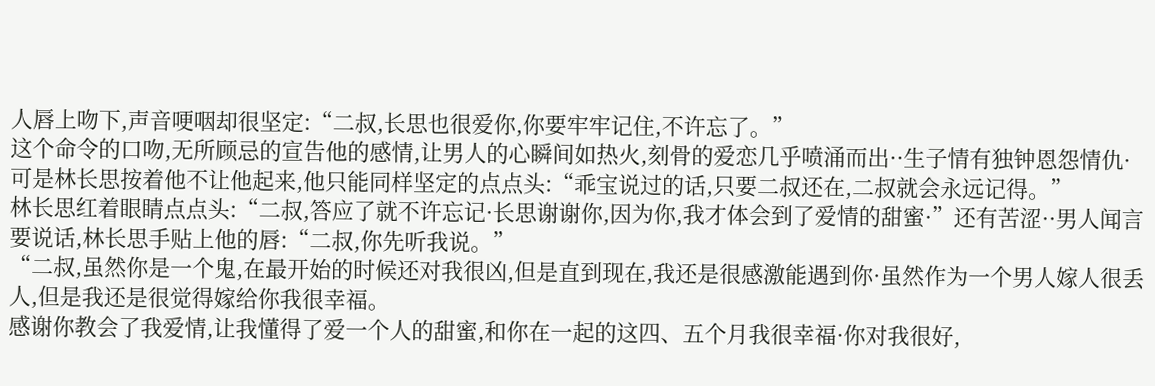人唇上吻下,声音哽咽却很坚定:“二叔,长思也很爱你,你要牢牢记住,不许忘了。”
这个命令的口吻,无所顾忌的宣告他的感情,让男人的心瞬间如热火,刻骨的爱恋几乎喷涌而出··生子情有独钟恩怨情仇·可是林长思按着他不让他起来,他只能同样坚定的点点头:“乖宝说过的话,只要二叔还在,二叔就会永远记得。”
林长思红着眼睛点点头:“二叔,答应了就不许忘记·长思谢谢你,因为你,我才体会到了爱情的甜蜜·”还有苦涩··男人闻言要说话,林长思手贴上他的唇:“二叔,你先听我说。”
“二叔,虽然你是一个鬼,在最开始的时候还对我很凶,但是直到现在,我还是很感激能遇到你·虽然作为一个男人嫁人很丢人,但是我还是很觉得嫁给你我很幸福。
感谢你教会了我爱情,让我懂得了爱一个人的甜蜜,和你在一起的这四、五个月我很幸福·你对我很好,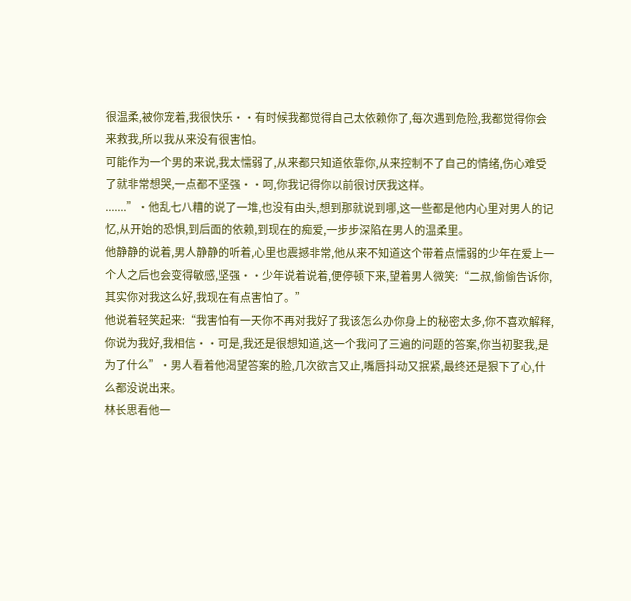很温柔,被你宠着,我很快乐··有时候我都觉得自己太依赖你了,每次遇到危险,我都觉得你会来救我,所以我从来没有很害怕。
可能作为一个男的来说,我太懦弱了,从来都只知道依靠你,从来控制不了自己的情绪,伤心难受了就非常想哭,一点都不坚强··呵,你我记得你以前很讨厌我这样。
.......”·他乱七八糟的说了一堆,也没有由头,想到那就说到哪,这一些都是他内心里对男人的记忆,从开始的恐惧,到后面的依赖,到现在的痴爱,一步步深陷在男人的温柔里。
他静静的说着,男人静静的听着,心里也震撼非常,他从来不知道这个带着点懦弱的少年在爱上一个人之后也会变得敏感,坚强··少年说着说着,便停顿下来,望着男人微笑:“二叔,偷偷告诉你,其实你对我这么好,我现在有点害怕了。”
他说着轻笑起来:“我害怕有一天你不再对我好了我该怎么办你身上的秘密太多,你不喜欢解释,你说为我好,我相信··可是,我还是很想知道,这一个我问了三遍的问题的答案,你当初娶我,是为了什么”·男人看着他渴望答案的脸,几次欲言又止,嘴唇抖动又抿紧,最终还是狠下了心,什么都没说出来。
林长思看他一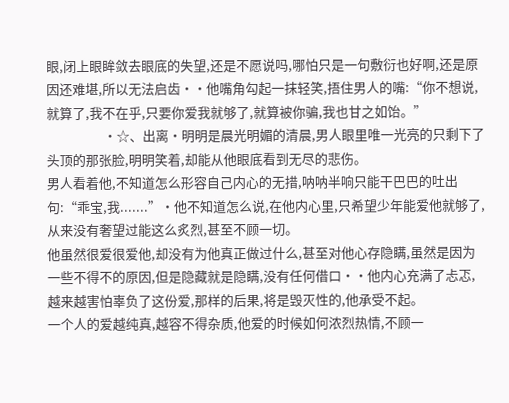眼,闭上眼眸敛去眼底的失望,还是不愿说吗,哪怕只是一句敷衍也好啊,还是原因还难堪,所以无法启齿··他嘴角勾起一抹轻笑,捂住男人的嘴:“你不想说,就算了,我不在乎,只要你爱我就够了,就算被你骗,我也甘之如饴。”
                   ·☆、出离·明明是晨光明媚的清晨,男人眼里唯一光亮的只剩下了头顶的那张脸,明明笑着,却能从他眼底看到无尽的悲伤。
男人看着他,不知道怎么形容自己内心的无措,呐呐半响只能干巴巴的吐出句:“乖宝,我.......”·他不知道怎么说,在他内心里,只希望少年能爱他就够了,从来没有奢望过能这么炙烈,甚至不顾一切。
他虽然很爱很爱他,却没有为他真正做过什么,甚至对他心存隐瞒,虽然是因为一些不得不的原因,但是隐藏就是隐瞒,没有任何借口··他内心充满了忐忑,越来越害怕辜负了这份爱,那样的后果,将是毁灭性的,他承受不起。
一个人的爱越纯真,越容不得杂质,他爱的时候如何浓烈热情,不顾一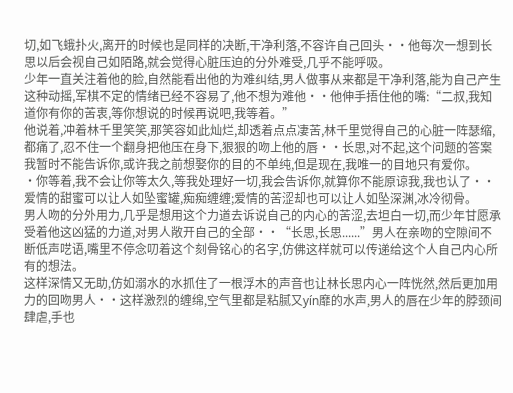切,如飞蛾扑火,离开的时候也是同样的决断,干净利落,不容许自己回头··他每次一想到长思以后会视自己如陌路,就会觉得心脏压迫的分外难受,几乎不能呼吸。
少年一直关注着他的脸,自然能看出他的为难纠结,男人做事从来都是干净利落,能为自己产生这种动摇,军棋不定的情绪已经不容易了,他不想为难他··他伸手捂住他的嘴:“二叔,我知道你有你的苦衷,等你想说的时候再说吧,我等着。”
他说着,冲着林千里笑笑,那笑容如此灿烂,却透着点点凄苦,林千里觉得自己的心脏一阵瑟缩,都痛了,忍不住一个翻身把他压在身下,狠狠的吻上他的唇··长思,对不起,这个问题的答案我暂时不能告诉你,或许我之前想娶你的目的不单纯,但是现在,我唯一的目地只有爱你。
·你等着,我不会让你等太久,等我处理好一切,我会告诉你,就算你不能原谅我,我也认了··爱情的甜蜜可以让人如坠蜜罐,痴痴缠缠;爱情的苦涩却也可以让人如坠深渊,冰冷彻骨。
男人吻的分外用力,几乎是想用这个力道去诉说自己的内心的苦涩,去坦白一切,而少年甘愿承受着他这凶猛的力道,对男人敞开自己的全部··“长思,长思......”男人在亲吻的空隙间不断低声呓语,嘴里不停念叨着这个刻骨铭心的名字,仿佛这样就可以传递给这个人自己内心所有的想法。
这样深情又无助,仿如溺水的水抓住了一根浮木的声音也让林长思内心一阵恍然,然后更加用力的回吻男人··这样激烈的缠绵,空气里都是粘腻又yín靡的水声,男人的唇在少年的脖颈间肆虐,手也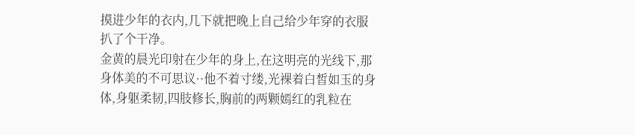摸进少年的衣内,几下就把晚上自己给少年穿的衣服扒了个干净。
金黄的晨光印射在少年的身上,在这明亮的光线下,那身体美的不可思议··他不着寸缕,光裸着白皙如玉的身体,身躯柔韧,四肢修长,胸前的两颗嫣红的乳粒在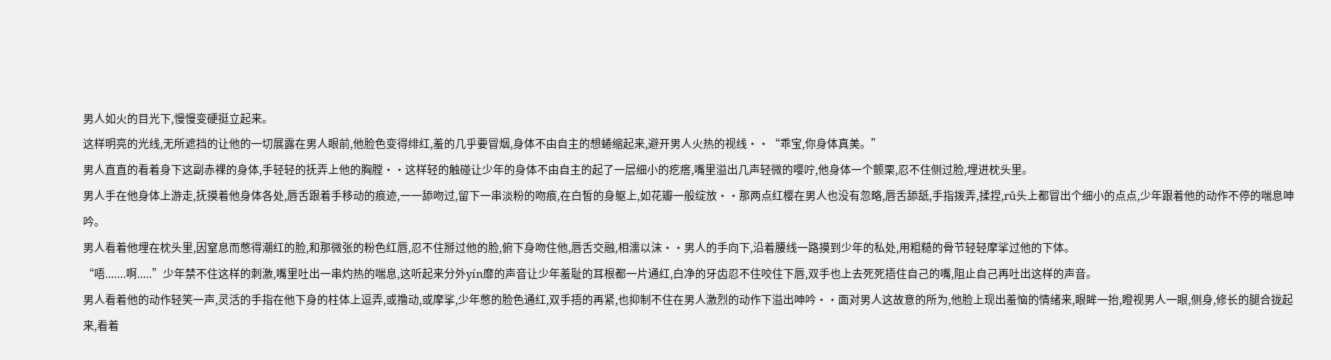男人如火的目光下,慢慢变硬挺立起来。
这样明亮的光线,无所遮挡的让他的一切展露在男人眼前,他脸色变得绯红,羞的几乎要冒烟,身体不由自主的想蜷缩起来,避开男人火热的视线··“乖宝,你身体真美。”
男人直直的看着身下这副赤裸的身体,手轻轻的抚弄上他的胸膛··这样轻的触碰让少年的身体不由自主的起了一层细小的疙瘩,嘴里溢出几声轻微的嘤咛,他身体一个颤栗,忍不住侧过脸,埋进枕头里。
男人手在他身体上游走,抚摸着他身体各处,唇舌跟着手移动的痕迹,一一舔吻过,留下一串淡粉的吻痕,在白皙的身躯上,如花瓣一般绽放··那两点红樱在男人也没有忽略,唇舌舔舐,手指拨弄,揉捏,rǔ头上都冒出个细小的点点,少年跟着他的动作不停的喘息呻吟。
男人看着他埋在枕头里,因窒息而憋得潮红的脸,和那微张的粉色红唇,忍不住掰过他的脸,俯下身吻住他,唇舌交融,相濡以沫··男人的手向下,沿着腰线一路摸到少年的私处,用粗糙的骨节轻轻摩挲过他的下体。
“唔.......啊.....”少年禁不住这样的刺激,嘴里吐出一串灼热的喘息,这听起来分外yín靡的声音让少年羞耻的耳根都一片通红,白净的牙齿忍不住咬住下唇,双手也上去死死捂住自己的嘴,阻止自己再吐出这样的声音。
男人看着他的动作轻笑一声,灵活的手指在他下身的柱体上逗弄,或撸动,或摩挲,少年憋的脸色通红,双手捂的再紧,也抑制不住在男人激烈的动作下溢出呻吟··面对男人这故意的所为,他脸上现出羞恼的情绪来,眼眸一抬,瞪视男人一眼,侧身,修长的腿合拢起来,看着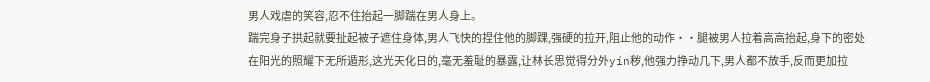男人戏虐的笑容,忍不住抬起一脚踹在男人身上。
踹完身子拱起就要扯起被子遮住身体,男人飞快的捏住他的脚踝,强硬的拉开,阻止他的动作··腿被男人拉着高高抬起,身下的密处在阳光的照耀下无所遁形,这光天化日的,毫无羞耻的暴露,让林长思觉得分外yín秽,他强力挣动几下,男人都不放手,反而更加拉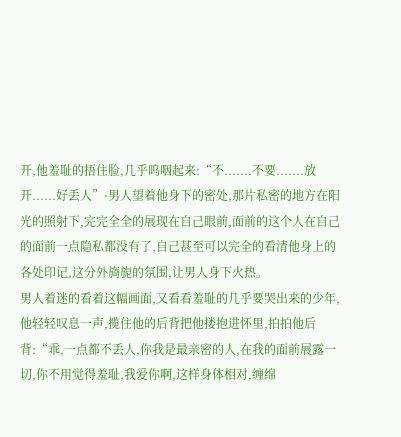开,他羞耻的捂住脸,几乎呜咽起来:“不.......不要.......放开......好丢人”·男人望着他身下的密处,那片私密的地方在阳光的照射下,完完全全的展现在自己眼前,面前的这个人在自己的面前一点隐私都没有了,自己甚至可以完全的看清他身上的各处印记,这分外旖旎的氛围,让男人身下火热。
男人着迷的看着这幅画面,又看看羞耻的几乎要哭出来的少年,他轻轻叹息一声,揽住他的后背把他搂抱进怀里,拍拍他后背:“乖,一点都不丢人,你我是最亲密的人,在我的面前展露一切,你不用觉得羞耻,我爱你啊,这样身体相对,缠绵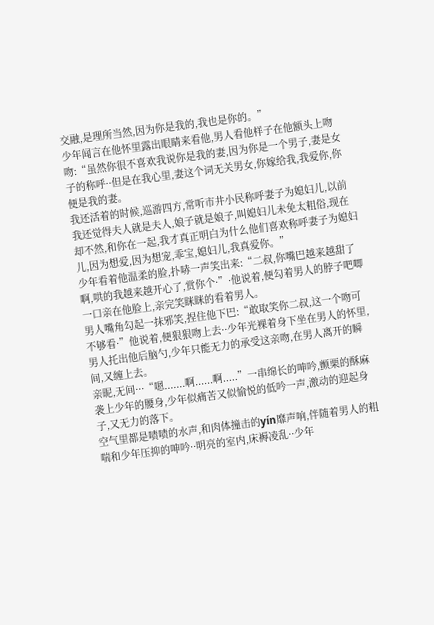交融,是理所当然,因为你是我的,我也是你的。”
少年闻言在他怀里露出眼睛来看他,男人看他样子在他额头上吻吻:“虽然你很不喜欢我说你是我的妻,因为你是一个男子,妻是女子的称呼··但是在我心里,妻这个词无关男女,你嫁给我,我爱你,你便是我的妻。
我还活着的时候,巡游四方,常听市井小民称呼妻子为媳妇儿,以前我还觉得夫人就是夫人,娘子就是娘子,叫媳妇儿未免太粗俗,现在却不然,和你在一起,我才真正明白为什么他们喜欢称呼妻子为媳妇儿,因为想爱,因为想宠,乖宝,媳妇儿,我真爱你。”
少年看着他温柔的脸,扑哧一声笑出来:“二叔,你嘴巴越来越甜了啊,哄的我越来越开心了,赏你个·”·他说着,便勾着男人的脖子吧唧一口亲在他脸上,亲完笑眯眯的看着男人。
男人嘴角勾起一抹邪笑,捏住他下巴:“敢取笑你二叔,这一个吻可不够看·”他说着,便狠狠吻上去··少年光裸着身下坐在男人的怀里,男人托出他后脑勺,少年只能无力的承受这亲吻,在男人离开的瞬间,又缠上去。
亲昵,无间···“嗯.......啊......啊.....”一串绵长的呻吟,颤栗的酥麻袭上少年的腰身,少年似痛苦又似愉悦的低吟一声,激动的迎起身子,又无力的落下。
空气里都是啧啧的水声,和肉体撞击的yín靡声响,伴随着男人的粗喘和少年压抑的呻吟··明亮的室内,床褥凌乱··少年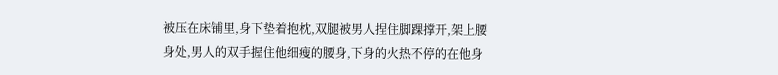被压在床铺里,身下垫着抱枕,双腿被男人捏住脚踝撑开,架上腰身处,男人的双手握住他细瘦的腰身,下身的火热不停的在他身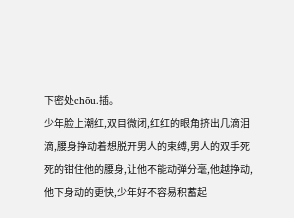下密处chōu.插。
少年脸上潮红,双目微闭,红红的眼角挤出几滴泪滴,腰身挣动着想脱开男人的束缚,男人的双手死死的钳住他的腰身,让他不能动弹分毫,他越挣动,他下身动的更快,少年好不容易积蓄起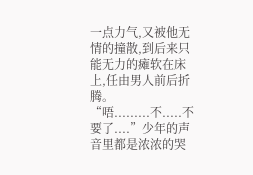一点力气,又被他无情的撞散,到后来只能无力的瘫软在床上,任由男人前后折腾。
“唔.........不.....不要了....”少年的声音里都是浓浓的哭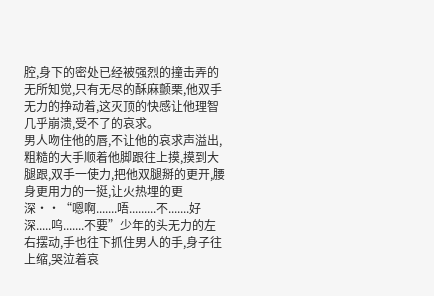腔,身下的密处已经被强烈的撞击弄的无所知觉,只有无尽的酥麻颤栗,他双手无力的挣动着,这灭顶的快感让他理智几乎崩溃,受不了的哀求。
男人吻住他的唇,不让他的哀求声溢出,粗糙的大手顺着他脚跟往上摸,摸到大腿跟,双手一使力,把他双腿掰的更开,腰身更用力的一挺,让火热埋的更深··“嗯啊.......唔.........不.......好深.....呜.......不要”少年的头无力的左右摆动,手也往下抓住男人的手,身子往上缩,哭泣着哀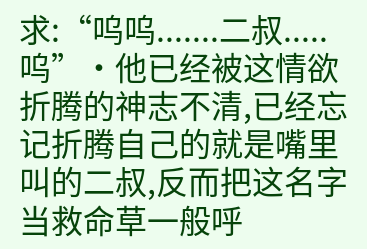求:“呜呜.......二叔.....呜”·他已经被这情欲折腾的神志不清,已经忘记折腾自己的就是嘴里叫的二叔,反而把这名字当救命草一般呼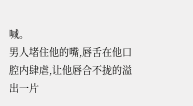喊。
男人堵住他的嘴,唇舌在他口腔内肆虐,让他唇合不拢的溢出一片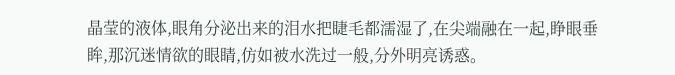晶莹的液体,眼角分泌出来的泪水把睫毛都濡湿了,在尖端融在一起,睁眼垂眸,那沉迷情欲的眼睛,仿如被水洗过一般,分外明亮诱惑。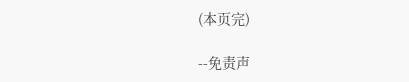(本页完)

--免责声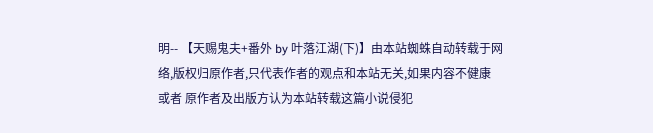明-- 【天赐鬼夫+番外 by 叶落江湖(下)】由本站蜘蛛自动转载于网络,版权归原作者,只代表作者的观点和本站无关,如果内容不健康 或者 原作者及出版方认为本站转载这篇小说侵犯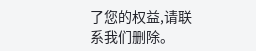了您的权益,请联系我们删除。